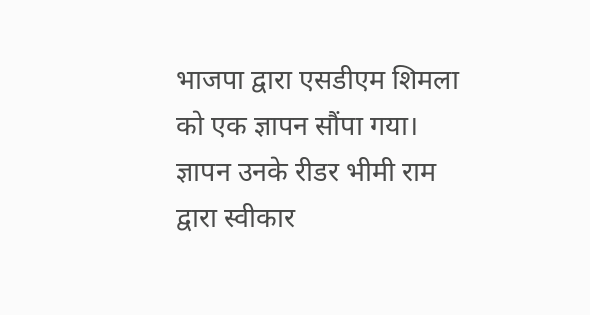भाजपा द्वारा एसडीएम शिमला को एक ज्ञापन सौंपा गया। ज्ञापन उनके रीडर भीमी राम द्वारा स्वीकार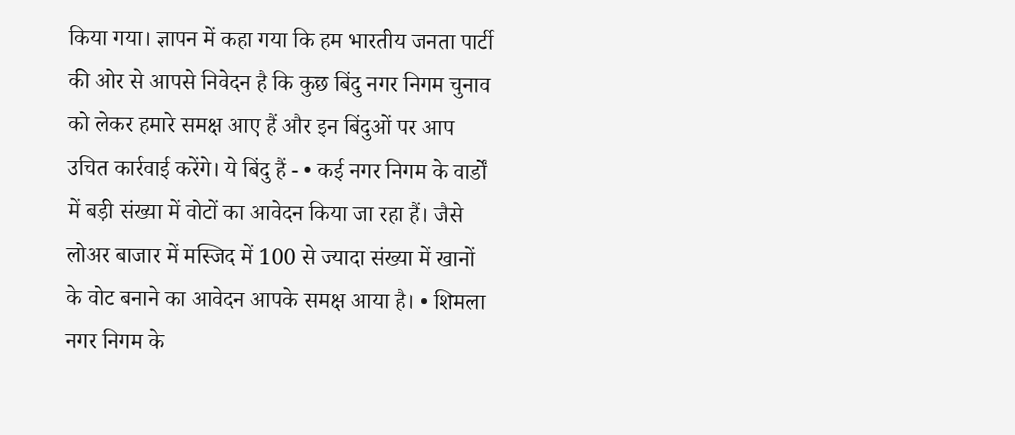किया गया। ज्ञापन में कहा गया कि हम भारतीय जनता पार्टी की ओर से आपसे निवेदन है कि कुछ बिंदु नगर निगम चुनाव को लेकर हमारे समक्ष आए हैं और इन बिंदुओं पर आप उचित कार्रवाई करेंगे। ये बिंदु हैं - • कई नगर निगम के वार्डों में बड़ी संख्या में वोटों का आवेदन किया जा रहा हैं। जैसे लोअर बाजार में मस्जिद में 100 से ज्यादा संख्या में खानों के वोट बनाने का आवेदन आपके समक्ष आया है। • शिमला नगर निगम के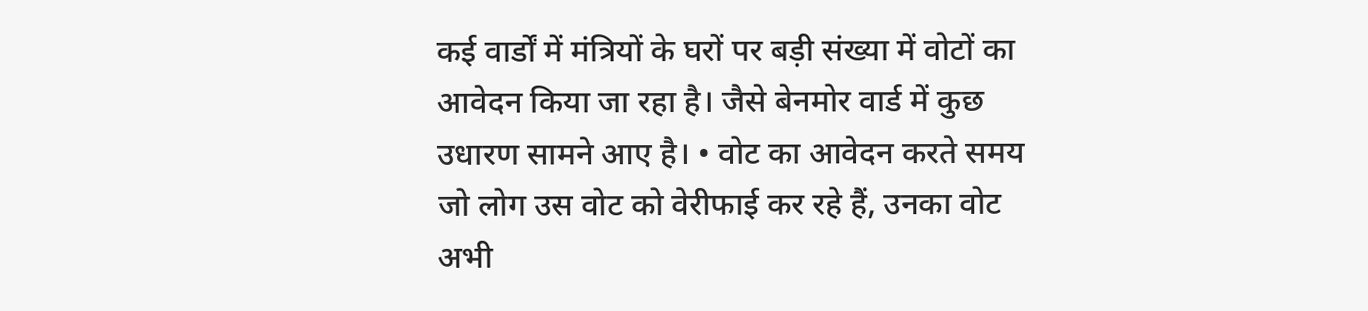कई वार्डों में मंत्रियों के घरों पर बड़ी संख्या में वोटों का आवेदन किया जा रहा है। जैसे बेनमोर वार्ड में कुछ उधारण सामने आए है। • वोट का आवेदन करते समय जो लोग उस वोट को वेरीफाई कर रहे हैं, उनका वोट अभी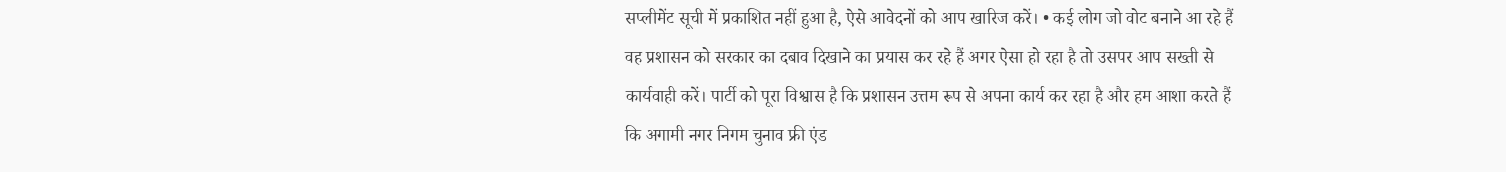सप्लीमेंट सूची में प्रकाशित नहीं हुआ है, ऐसे आवेदनों को आप खारिज करें। • कई लोग जो वोट बनाने आ रहे हैं वह प्रशासन को सरकार का दबाव दिखाने का प्रयास कर रहे हैं अगर ऐसा हो रहा है तो उसपर आप सख्ती से कार्यवाही करें। पार्टी को पूरा विश्वास है कि प्रशासन उत्तम रूप से अपना कार्य कर रहा है और हम आशा करते हैं कि अगामी नगर निगम चुनाव फ्री एंड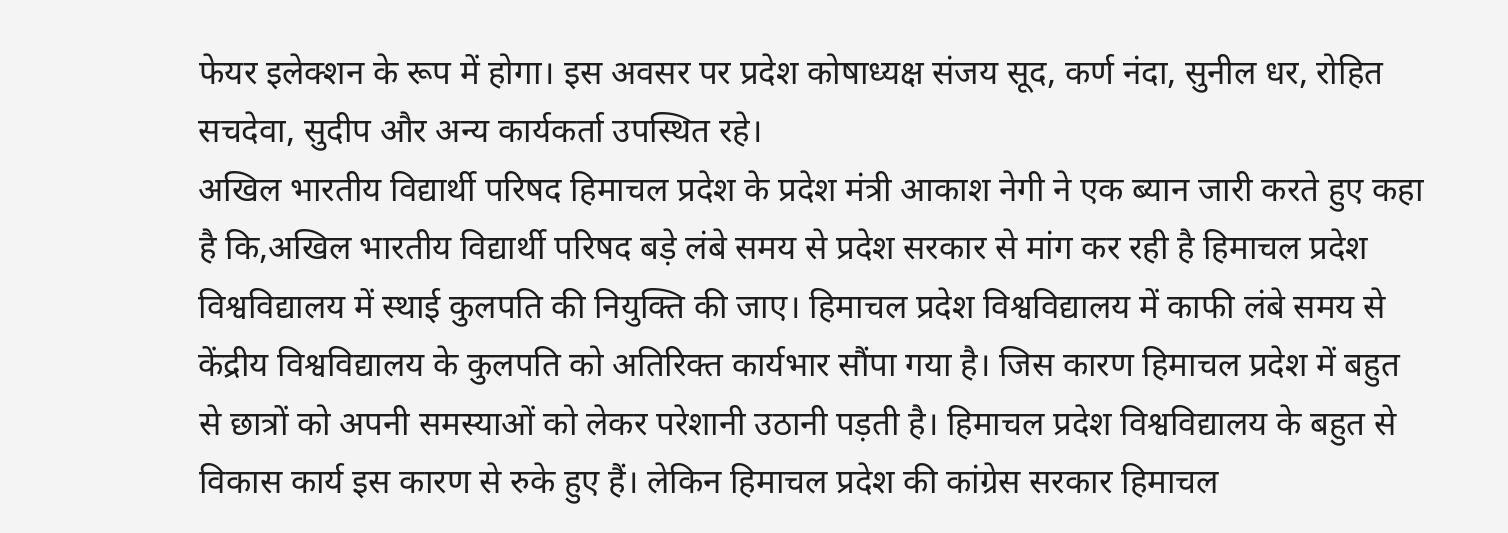फेयर इलेक्शन के रूप में होगा। इस अवसर पर प्रदेश कोषाध्यक्ष संजय सूद, कर्ण नंदा, सुनील धर, रोहित सचदेवा, सुदीप और अन्य कार्यकर्ता उपस्थित रहे।
अखिल भारतीय विद्यार्थी परिषद हिमाचल प्रदेश के प्रदेश मंत्री आकाश नेगी ने एक ब्यान जारी करते हुए कहा है कि,अखिल भारतीय विद्यार्थी परिषद बड़े लंबे समय से प्रदेश सरकार से मांग कर रही है हिमाचल प्रदेश विश्वविद्यालय में स्थाई कुलपति की नियुक्ति की जाए। हिमाचल प्रदेश विश्वविद्यालय में काफी लंबे समय से केंद्रीय विश्वविद्यालय के कुलपति को अतिरिक्त कार्यभार सौंपा गया है। जिस कारण हिमाचल प्रदेश में बहुत से छात्रों को अपनी समस्याओं को लेकर परेशानी उठानी पड़ती है। हिमाचल प्रदेश विश्वविद्यालय के बहुत से विकास कार्य इस कारण से रुके हुए हैं। लेकिन हिमाचल प्रदेश की कांग्रेस सरकार हिमाचल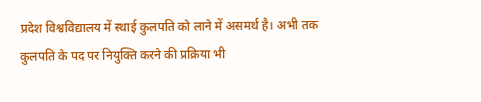प्रदेश विश्वविद्यालय में स्थाई कुलपति को लाने में असमर्थ है। अभी तक कुलपति के पद पर नियुक्ति करने की प्रक्रिया भी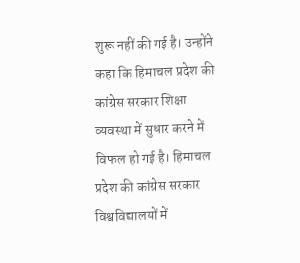शुरू नहीं की गई है। उन्होंने कहा कि हिमाचल प्रदेश की कांग्रेस सरकार शिक्षा व्यवस्था में सुधार करने में विफल हो गई है। हिमाचल प्रदेश की कांग्रेस सरकार विश्वविद्यालयों में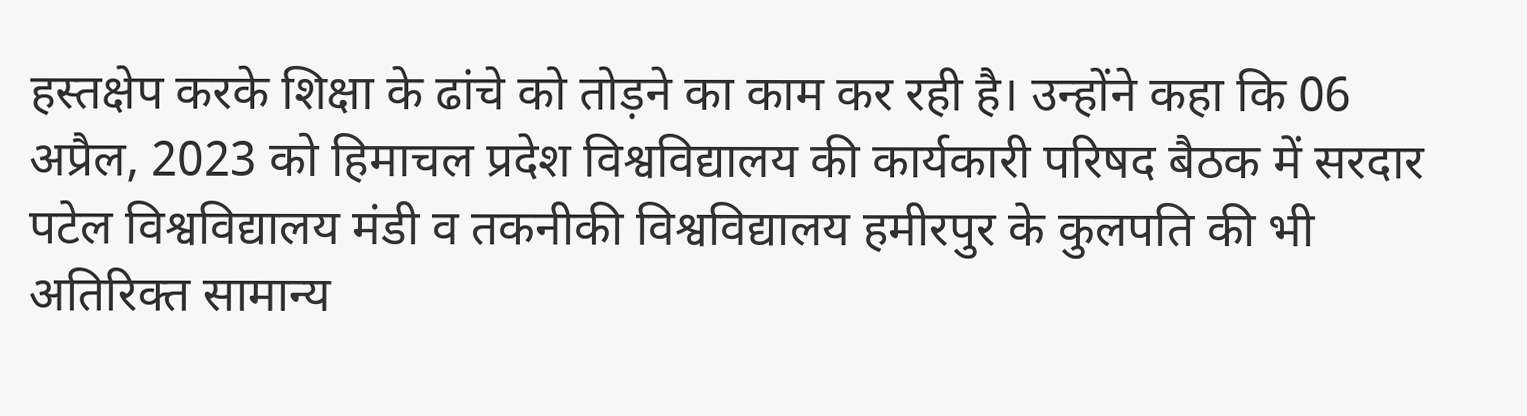हस्तक्षेप करके शिक्षा के ढांचे को तोड़ने का काम कर रही है। उन्होंने कहा कि 06 अप्रैल, 2023 को हिमाचल प्रदेश विश्वविद्यालय की कार्यकारी परिषद बैठक में सरदार पटेल विश्वविद्यालय मंडी व तकनीकी विश्वविद्यालय हमीरपुर के कुलपति की भी अतिरिक्त सामान्य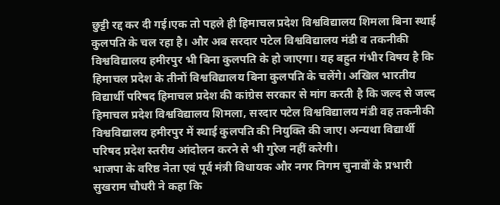छुट्टी रद्द कर दी गई।एक तो पहले ही हिमाचल प्रदेश विश्वविद्यालय शिमला बिना स्थाई कुलपति के चल रहा है। और अब सरदार पटेल विश्वविद्यालय मंडी व तकनीकी विश्वविद्यालय हमीरपुर भी बिना कुलपति के हो जाएगा। यह बहुत गंभीर विषय है कि हिमाचल प्रदेश के तीनों विश्वविद्यालय बिना कुलपति के चलेंगे। अखिल भारतीय विद्यार्थी परिषद हिमाचल प्रदेश की कांग्रेस सरकार से मांग करती है कि जल्द से जल्द हिमाचल प्रदेश विश्वविद्यालय शिमला, सरदार पटेल विश्वविद्यालय मंडी वह तकनीकी विश्वविद्यालय हमीरपुर में स्थाई कुलपति की नियुक्ति की जाए। अन्यथा विद्यार्थी परिषद प्रदेश स्तरीय आंदोलन करने से भी गुरेज नहीं करेगी।
भाजपा के वरिष्ठ नेता एवं पूर्व मंत्री विधायक और नगर निगम चुनावों के प्रभारी सुखराम चौधरी ने कहा कि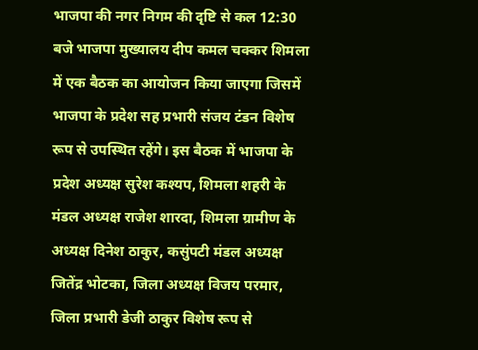भाजपा की नगर निगम की दृष्टि से कल 12:30 बजे भाजपा मुख्यालय दीप कमल चक्कर शिमला में एक बैठक का आयोजन किया जाएगा जिसमें भाजपा के प्रदेश सह प्रभारी संजय टंडन विशेष रूप से उपस्थित रहेंगे। इस बैठक में भाजपा के प्रदेश अध्यक्ष सुरेश कश्यप, शिमला शहरी के मंडल अध्यक्ष राजेश शारदा, शिमला ग्रामीण के अध्यक्ष दिनेश ठाकुर, कसुंपटी मंडल अध्यक्ष जितेंद्र भोटका, जिला अध्यक्ष विजय परमार, जिला प्रभारी डेजी ठाकुर विशेष रूप से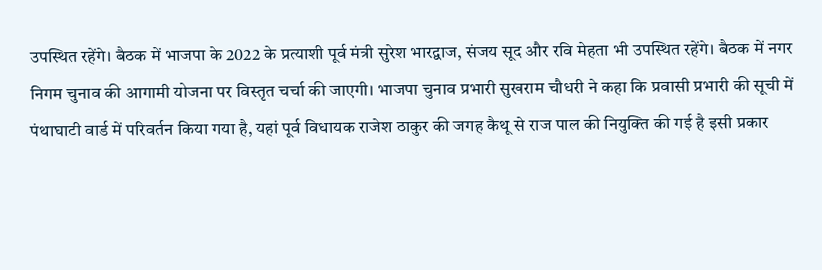उपस्थित रहेंगे। बैठक में भाजपा के 2022 के प्रत्याशी पूर्व मंत्री सुरेश भारद्वाज, संजय सूद और रवि मेहता भी उपस्थित रहेंगे। बैठक में नगर निगम चुनाव की आगामी योजना पर विस्तृत चर्चा की जाएगी। भाजपा चुनाव प्रभारी सुखराम चौधरी ने कहा कि प्रवासी प्रभारी की सूची में पंथाघाटी वार्ड में परिवर्तन किया गया है, यहां पूर्व विधायक राजेश ठाकुर की जगह कैथू से राज पाल की नियुक्ति की गई है इसी प्रकार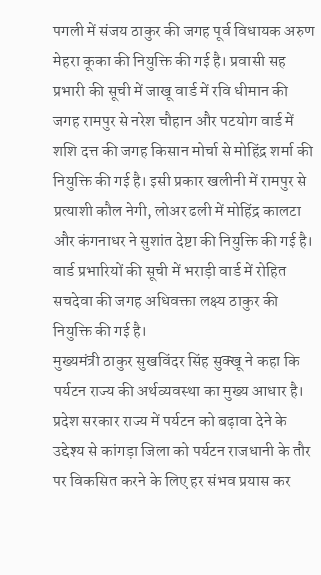पगली में संजय ठाकुर की जगह पूर्व विधायक अरुण मेहरा कूका की नियुक्ति की गई है। प्रवासी सह प्रभारी की सूची में जाखू वार्ड में रवि धीमान की जगह रामपुर से नरेश चौहान और पटयोग वार्ड में शशि दत्त की जगह किसान मोर्चा से मोहिंद्र शर्मा की नियुक्ति की गई है। इसी प्रकार खलीनी में रामपुर से प्रत्याशी कौल नेगी, लोअर ढली में मोहिंद्र कालटा और कंगनाधर ने सुशांत देष्टा की नियुक्ति की गई है। वार्ड प्रभारियों की सूची में भराड़ी वार्ड में रोहित सचदेवा की जगह अधिवक्ता लक्ष्य ठाकुर की नियुक्ति की गई है।
मुख्यमंत्री ठाकुर सुखविंदर सिंह सुक्खू ने कहा कि पर्यटन राज्य की अर्थव्यवस्था का मुख्य आधार है। प्रदेश सरकार राज्य में पर्यटन को बढ़ावा देने के उद्देश्य से कांगड़ा जिला को पर्यटन राजधानी के तौर पर विकसित करने के लिए हर संभव प्रयास कर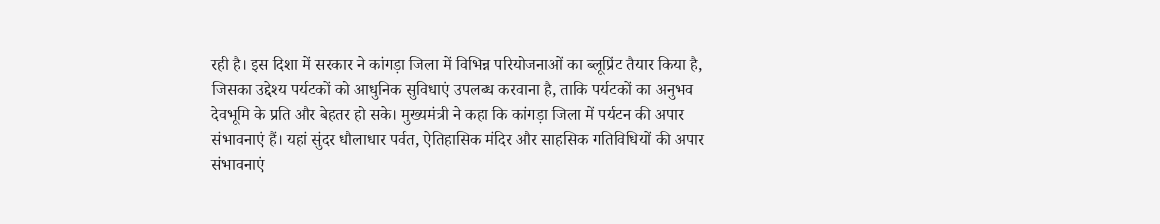रही है। इस दिशा में सरकार ने कांगड़ा जिला में विभिन्न परियोजनाओं का ब्लूप्रिंट तैयार किया है, जिसका उद्देश्य पर्यटकों को आधुनिक सुविधाएं उपलब्ध करवाना है, ताकि पर्यटकों का अनुभव देवभूमि के प्रति और बेहतर हो सके। मुख्यमंत्री ने कहा कि कांगड़ा जिला में पर्यटन की अपार संभावनाएं हैं। यहां सुंदर धौलाधार पर्वत, ऐतिहासिक मंदिर और साहसिक गतिविधियों की अपार संभावनाएं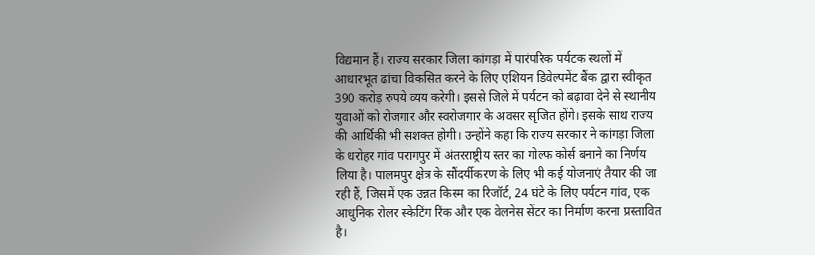विद्यमान हैं। राज्य सरकार जिला कांगड़ा में पारंपरिक पर्यटक स्थलों में आधारभूत ढांचा विकसित करने के लिए एशियन डिवेल्पमेंट बैंक द्वारा स्वीकृत 390 करोड़ रुपये व्यय करेगी। इससे जिले में पर्यटन को बढ़ावा देने से स्थानीय युवाओं को रोजगार और स्वरोजगार के अवसर सृजित होंगे। इसके साथ राज्य की आर्थिकी भी सशक्त होगी। उन्होंने कहा कि राज्य सरकार ने कांगड़ा जिला के धरोहर गांव परागपुर में अंतरराष्ट्रीय स्तर का गोल्फ कोर्स बनाने का निर्णय लिया है। पालमपुर क्षेत्र के सौंदर्यीकरण के लिए भी कई योजनाएं तैयार की जा रही हैं, जिसमें एक उन्नत किस्म का रिजॉर्ट, 24 घंटे के लिए पर्यटन गांव, एक आधुनिक रोलर स्केटिंग रिंक और एक वेलनेस सेंटर का निर्माण करना प्रस्तावित है।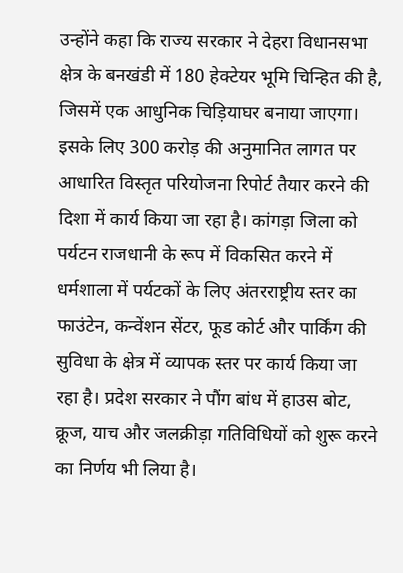उन्होंने कहा कि राज्य सरकार ने देहरा विधानसभा क्षेत्र के बनखंडी में 180 हेक्टेयर भूमि चिन्हित की है, जिसमें एक आधुनिक चिड़ियाघर बनाया जाएगा। इसके लिए 300 करोड़ की अनुमानित लागत पर आधारित विस्तृत परियोजना रिपोर्ट तैयार करने की दिशा में कार्य किया जा रहा है। कांगड़ा जिला को पर्यटन राजधानी के रूप में विकसित करने में धर्मशाला में पर्यटकों के लिए अंतरराष्ट्रीय स्तर का फाउंटेन, कन्वेंशन सेंटर, फूड कोर्ट और पार्किंग की सुविधा के क्षेत्र में व्यापक स्तर पर कार्य किया जा रहा है। प्रदेश सरकार ने पौंग बांध में हाउस बोट, क्रूज, याच और जलक्रीड़ा गतिविधियों को शुरू करने का निर्णय भी लिया है।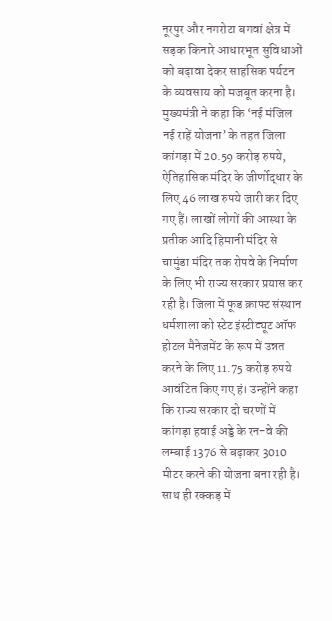नूरपुर और नगरोटा बगवां क्षेत्र में सड़क किनारे आधारभूत सुविधाओं को बढ़ावा देकर साहसिक पर्यटन के व्यवसाय को मजबूत करना है। मुख्यमंत्री ने कहा कि ‘नई मंजिल नई राहें योजना’ के तहत जिला कांगड़ा में 20.59 करोड़ रुपये, ऐतिहासिक मंदिर के जीर्णोद्धार के लिए 46 लाख रुपये जारी कर दिए गए हैं। लाखों लोगों की आस्था के प्रतीक आदि हिमानी मंदिर से चामुंडा मंदिर तक रोपवे के निर्माण के लिए भी राज्य सरकार प्रयास कर रही है। जिला में फूड क्राफ्ट संस्थान धर्मशाला को स्टेट इंस्टीट्यूट ऑफ होटल मैनेजमेंट के रूप में उन्नत करने के लिए 11.75 करोड़ रुपये आवंटित किए गए हं। उन्होंने कहा कि राज्य सरकार दो चरणों में कांगड़ा हवाई अड्डे के रन-वे की लम्बाई 1376 से बढ़ाकर 3010 मीटर करने की योजना बना रही है। साथ ही रक्कड़ में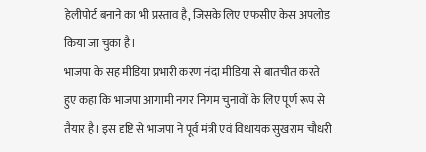हेलीपोर्ट बनाने का भी प्रस्ताव है, जिसके लिए एफसीए केस अपलोड किया जा चुका है।
भाजपा के सह मीडिया प्रभारी करण नंदा मीडिया से बातचीत करते हुए कहा कि भाजपा आगामी नगर निगम चुनावों के लिए पूर्ण रूप से तैयार है। इस दृष्टि से भाजपा ने पूर्व मंत्री एवं विधायक सुखराम चौधरी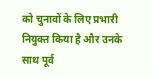को चुनावों के लिए प्रभारी नियुक्त किया है और उनके साथ पूर्व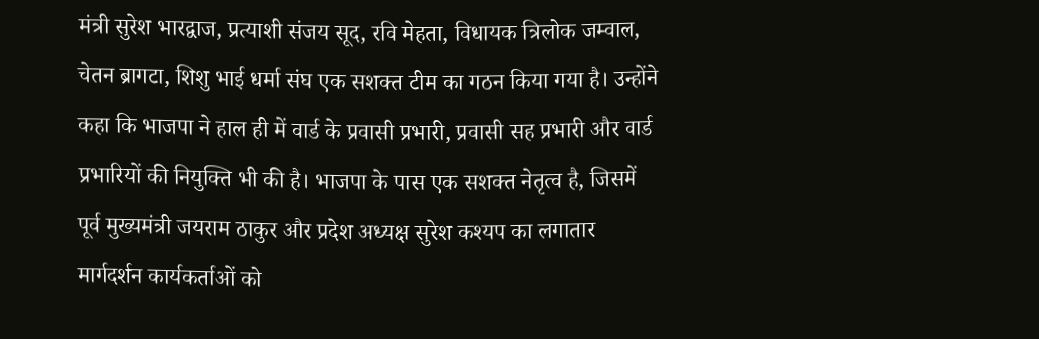मंत्री सुरेश भारद्वाज, प्रत्याशी संजय सूद, रवि मेहता, विधायक त्रिलोक जम्वाल, चेतन ब्रागटा, शिशु भाई धर्मा संघ एक सशक्त टीम का गठन किया गया है। उन्होंने कहा कि भाजपा ने हाल ही में वार्ड के प्रवासी प्रभारी, प्रवासी सह प्रभारी और वार्ड प्रभारियों की नियुक्ति भी की है। भाजपा के पास एक सशक्त नेतृत्व है, जिसमें पूर्व मुख्यमंत्री जयराम ठाकुर और प्रदेश अध्यक्ष सुरेश कश्यप का लगातार मार्गदर्शन कार्यकर्ताओं को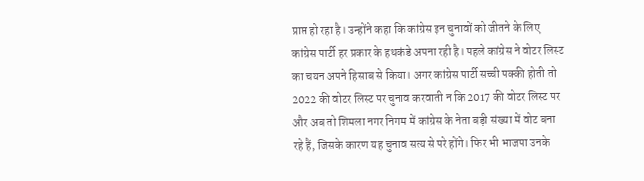प्राप्त हो रहा है। उन्होंने कहा कि कांग्रेस इन चुनावों को जीतने के लिए कांग्रेस पार्टी हर प्रकार के हथकंडे अपना रही है। पहले कांग्रेस ने वोटर लिस्ट का चयन अपने हिसाब से किया। अगर कांग्रेस पार्टी सच्ची पक्की होती तो 2022 की वोटर लिस्ट पर चुनाव करवाती न कि 2017 की वोटर लिस्ट पर और अब तो शिमला नगर निगम में कांग्रेस के नेता बड़ी संख्या में वोट बना रहे हैं, जिसके कारण यह चुनाव सत्य से परे होंगे। फिर भी भाजपा उनके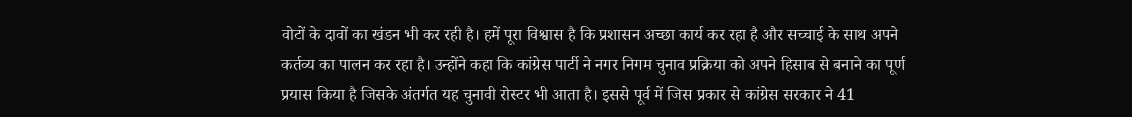वोटों के दावों का खंडन भी कर रही है। हमें पूरा विश्वास है कि प्रशासन अच्छा कार्य कर रहा है और सच्चाई के साथ अपने कर्तव्य का पालन कर रहा है। उन्होंने कहा कि कांग्रेस पार्टी ने नगर निगम चुनाव प्रक्रिया को अपने हिसाब से बनाने का पूर्ण प्रयास किया है जिसके अंतर्गत यह चुनावी रोस्टर भी आता है। इससे पूर्व में जिस प्रकार से कांग्रेस सरकार ने 41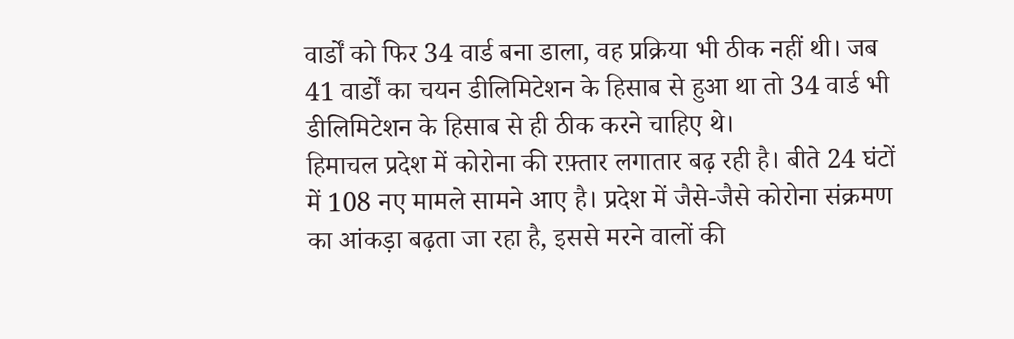वार्डों को फिर 34 वार्ड बना डाला, वह प्रक्रिया भी ठीक नहीं थी। जब 41 वार्डों का चयन डीलिमिटेशन के हिसाब से हुआ था तो 34 वार्ड भी डीलिमिटेशन के हिसाब से ही ठीक करने चाहिए थे।
हिमाचल प्रदेश में कोरोना की रफ़्तार लगातार बढ़ रही है। बीते 24 घंटों में 108 नए मामले सामने आए है। प्रदेश में जैसे-जैसे कोरोना संक्रमण का आंकड़ा बढ़ता जा रहा है, इससे मरने वालों की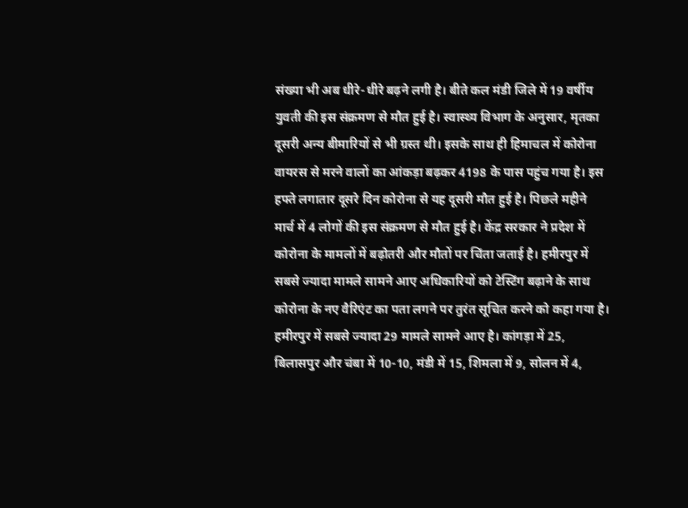संख्या भी अब धीरे-धीरे बढ़ने लगी है। बीते कल मंडी जिले में 19 वर्षीय युवती की इस संक्रमण से मौत हुई है। स्वास्थ्य विभाग के अनुसार, मृतका दूसरी अन्य बीमारियों से भी ग्रस्त थी। इसके साथ ही हिमाचल में कोरोना वायरस से मरने वालों का आंकड़ा बढ़कर 4198 के पास पहुंच गया है। इस हफ्ते लगातार दूसरे दिन कोरोना से यह दूसरी मौत हुई है। पिछले महीने मार्च में 4 लोगों की इस संक्रमण से मौत हुई है। केंद्र सरकार ने प्रदेश में कोरोना के मामलों में बढ़ोतरी और मौतों पर चिंता जताई है। हमीरपुर में सबसे ज्यादा मामले सामने आए अधिकारियों को टेस्टिंग बढ़ाने के साथ कोरोना के नए वैरिएंट का पता लगने पर तुरंत सूचित करने को कहा गया है। हमीरपुर में सबसे ज्यादा 29 मामले सामने आए है। कांगड़ा में 25, बिलासपुर और चंबा में 10-10, मंडी में 15, शिमला में 9, सोलन में 4,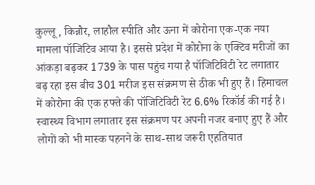कुल्लू, किन्नौर, लाहौल स्पीति और ऊना में कोरोना एक-एक नया मामला पॉजिटिव आया है। इससे प्रदेश में कोरोना के एक्टिव मरीजों का आंकड़ा बढ़कर 1739 के पास पहुंच गया है पॉजिटिविटी रेट लगातार बढ़ रहा इस बीच 301 मरीज इस संक्रमण से ठीक भी हुए हैं। हिमाचल में कोरोना की एक हफ्ते की पॉजिटिविटी रेट 6.6% रिकॉर्ड की गई है। स्वास्थ्य विभाग लगातार इस संक्रमण पर अपनी नजर बनाए हुए हैं और लोगों को भी मास्क पहनने के साथ-साथ जरूरी एहतियात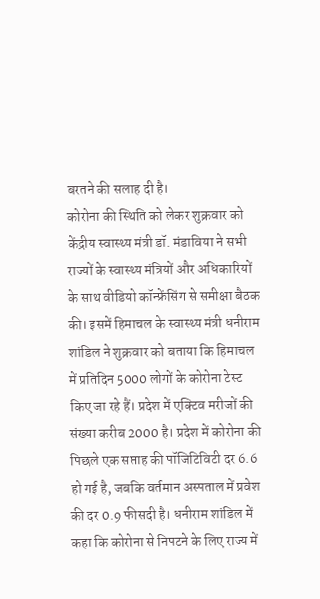बरतने की सलाह दी है।
कोरोना की स्थिति को लेकर शुक्रवार को केंद्रीय स्वास्थ्य मंत्री डॉ. मंडाविया ने सभी राज्यों के स्वास्थ्य मंत्रियों और अधिकारियों के साथ वीडियो कॉन्फ्रेंसिंग से समीक्षा बैठक की। इसमें हिमाचल के स्वास्थ्य मंत्री धनीराम शांडिल ने शुक्रवार को बताया कि हिमाचल में प्रतिदिन 5000 लोगों के कोरोना टेस्ट किए जा रहे हैं। प्रदेश में एक्टिव मरीजों की संख्या करीब 2000 है। प्रदेश में कोरोना की पिछले एक सप्ताह की पॉजिटिविटी दर 6.6 हो गई है, जबकि वर्तमान अस्पताल में प्रवेश की दर 0.9 फीसदी है। धनीराम शांडिल में कहा कि कोरोना से निपटने के लिए राज्य में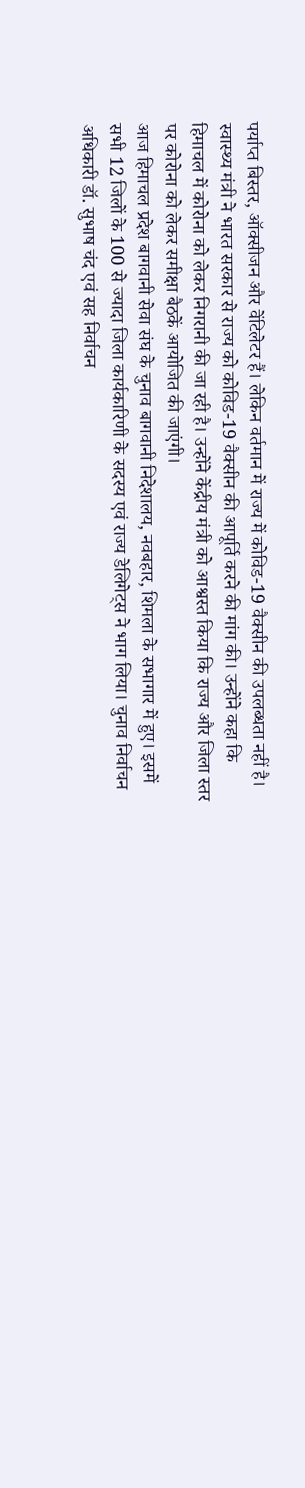पर्याप्त बिस्तर, ऑक्सीजन और वेंटिलेटर हैं। लेकिन वर्तमान में राज्य में कोविड-19 वैक्सीन की उपलब्धता नहीं है। स्वास्थ्य मंत्री ने भारत सरकार से राज्य को कोविड-19 वैक्सीन की आपूर्ति करने की मांग की। उन्होंने कहा कि हिमाचल में कोरोना को लेकर निगरानी की जा रही है। उन्होंने केंद्रीय मंत्री को आश्वस्त किया कि राज्य और जिला स्तर पर कोरोना को लेकर समीक्षा बैठकें आयोजित की जाएंगी।
आज हिमाचल प्रदेश बागवानी सेवा संघ के चुनाव बागवानी निदेशालय, नवबहार, शिमला के सभागार में हुए। इसमें सभी 12 जिलों के 100 से ज्यादा जिला कार्यकारिणी के सदस्य एवं राज्य डेलिगेट्स ने भाग लिया। चुनाव निर्वाचन अधिकारी डॉ. सुभाष चंद एवं सह निर्वाचन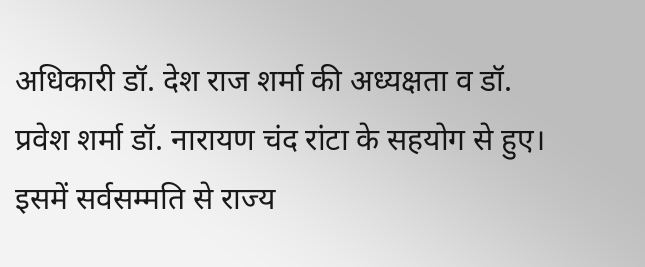अधिकारी डॉ. देश राज शर्मा की अध्यक्षता व डॉ. प्रवेश शर्मा डॉ. नारायण चंद रांटा के सहयोग से हुए। इसमें सर्वसम्मति से राज्य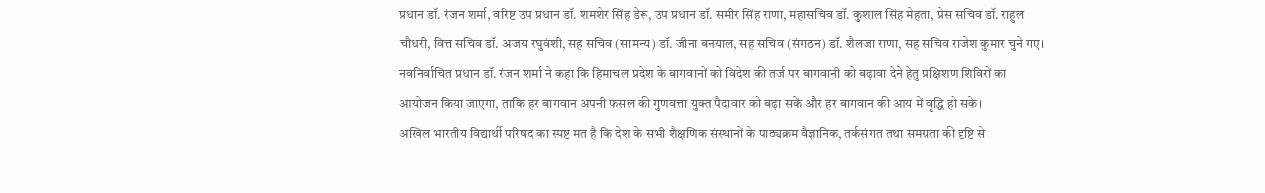प्रधान डॉ. रंजन शर्मा, वरिष्ट उप प्रधान डॉ. शमशेर सिंह डेरू, उप प्रधान डॉ. समीर सिंह राणा, महासचिव डॉ. कुशाल सिंह मेहता, प्रेस सचिव डॉ. राहुल चौधरी, वित्त सचिव डॉ. अजय रघुवंशी, सह सचिव (सामन्य) डॉ. जीना बनयाल, सह सचिव (संगठन) डॉ. शैलजा राणा, सह सचिव राजेश कुमार चुने गए। नवनिर्वाचित प्रधान डॉ. रंजन शर्मा ने कहा कि हिमाचल प्रदेश के बागवानों को विदेश की तर्ज पर बागवानी को बढ़ावा देने हेतु प्रक्षिशण शिविरों का आयोजन किया जाएगा, ताकि हर बागवान अपनी फसल की गुणवत्ता युक्त पैदावार को बढ़ा सकें और हर बागवान की आय में वृद्धि हो सके।
अखिल भारतीय विद्यार्थी परिषद का स्पष्ट मत है कि देश के सभी शैक्षणिक संस्थानों के पाठ्यक्रम वैज्ञानिक, तर्कसंगत तथा समग्रता की दृष्टि से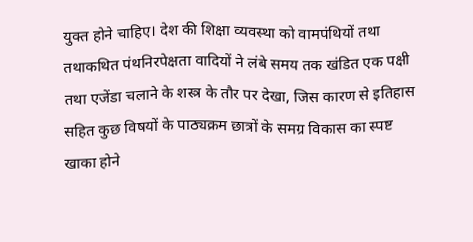युक्त होने चाहिए। देश की शिक्षा व्यवस्था को वामपंथियों तथा तथाकथित पंथनिरपेक्षता वादियों ने लंबे समय तक खंडित एक पक्षी तथा एजेंडा चलाने के शस्त्र के तौर पर देखा, जिस कारण से इतिहास सहित कुछ विषयों के पाठ्यक्रम छात्रों के समग्र विकास का स्पष्ट खाका होने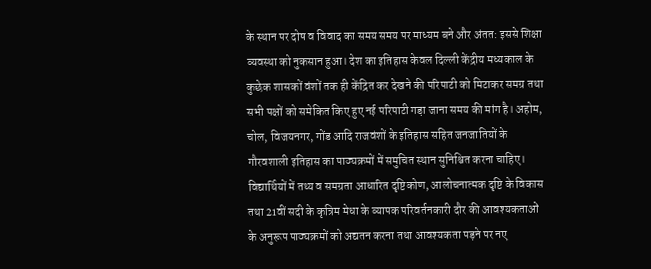के स्थान पर दोष व विवाद का समय समय पर माध्यम बने और अंतत: इससे शिक्षा व्यवस्था को नुकसान हुआ। देश का इतिहास केवल दिल्ली केंद्रीय मध्यकाल के कुछेक शासकों वंशों तक ही केंद्रित कर देखने की परिपाटी को मिटाकर समग्र तथा सभी पक्षों को समेकित किए हुए नई परिपाटी गड़ा जाना समय की मांग है। अहोम, चोल, विजयनगर, गोंड आदि राजवंशों के इतिहास सहित जनजातियों के गौरवशाली इतिहास का पाठ्यक्रमों में समुचित स्थान सुनिश्चित करना चाहिए। विद्यार्थियों में तथ्य व समग्रता आधारित दृष्टिकोण, आलोचनात्मक दृष्टि के विकास तथा 21वीं सदी के कृत्रिम मेधा के व्यापक परिवर्तनकारी दौर की आवश्यकताओं के अनुरूप पाठ्यक्रमों को अद्यतन करना तथा आवश्यकता पड़ने पर नए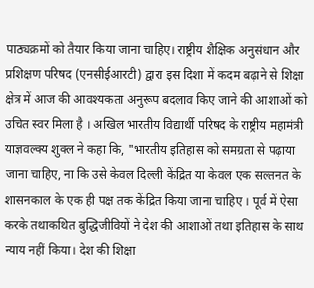पाठ्यक्रमों को तैयार किया जाना चाहिए। राष्ट्रीय शैक्षिक अनुसंधान और प्रशिक्षण परिषद (एनसीईआरटी) द्वारा इस दिशा में कदम बढ़ाने से शिक्षा क्षेत्र में आज की आवश्यकता अनुरूप बदलाव किए जाने की आशाओं को उचित स्वर मिला है । अखिल भारतीय विद्यार्थी परिषद के राष्ट्रीय महामंत्री याज्ञवल्क्य शुक्ल ने कहा कि, "भारतीय इतिहास को समग्रता से पढ़ाया जाना चाहिए, ना कि उसे केवल दिल्ली केंद्रित या केवल एक सल्तनत के शासनकाल के एक ही पक्ष तक केंद्रित किया जाना चाहिए । पूर्व में ऐसा करके तथाकथित बुद्धिजीवियों ने देश की आशाओं तथा इतिहास के साथ न्याय नहीं किया। देश की शिक्षा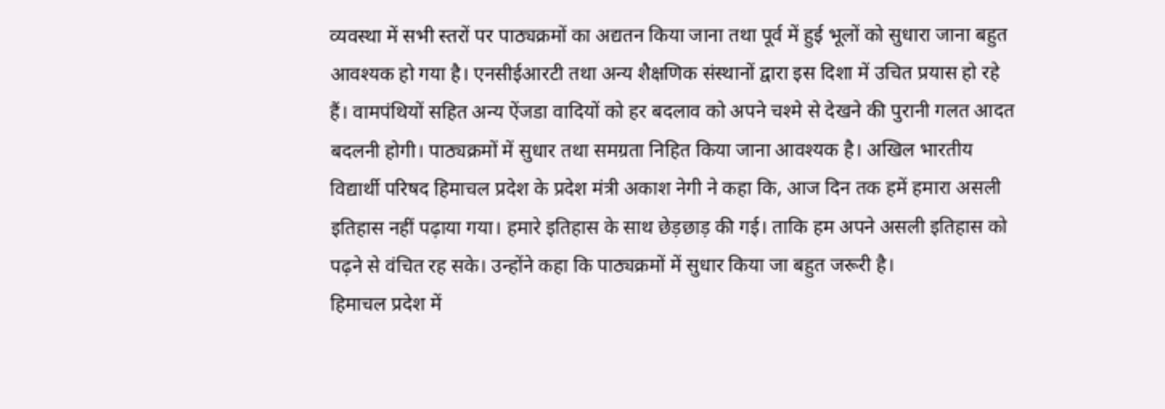व्यवस्था में सभी स्तरों पर पाठ्यक्रमों का अद्यतन किया जाना तथा पूर्व में हुई भूलों को सुधारा जाना बहुत आवश्यक हो गया है। एनसीईआरटी तथा अन्य शैक्षणिक संस्थानों द्वारा इस दिशा में उचित प्रयास हो रहे हैं। वामपंथियों सहित अन्य ऐंजडा वादियों को हर बदलाव को अपने चश्मे से देखने की पुरानी गलत आदत बदलनी होगी। पाठ्यक्रमों में सुधार तथा समग्रता निहित किया जाना आवश्यक है। अखिल भारतीय विद्यार्थी परिषद हिमाचल प्रदेश के प्रदेश मंत्री अकाश नेगी ने कहा कि, आज दिन तक हमें हमारा असली इतिहास नहीं पढ़ाया गया। हमारे इतिहास के साथ छेड़छाड़ की गई। ताकि हम अपने असली इतिहास को पढ़ने से वंचित रह सके। उन्होंने कहा कि पाठ्यक्रमों में सुधार किया जा बहुत जरूरी है।
हिमाचल प्रदेश में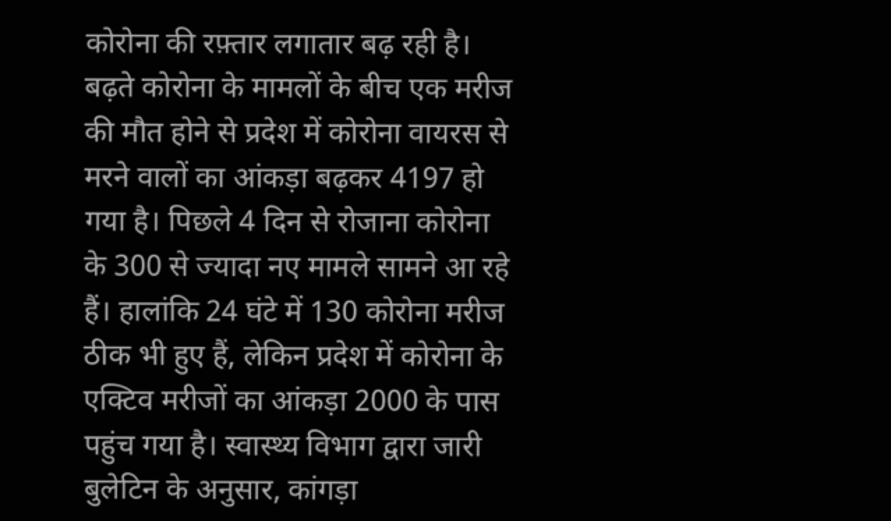कोरोना की रफ़्तार लगातार बढ़ रही है। बढ़ते कोरोना के मामलों के बीच एक मरीज की मौत होने से प्रदेश में कोरोना वायरस से मरने वालों का आंकड़ा बढ़कर 4197 हो गया है। पिछले 4 दिन से रोजाना कोरोना के 300 से ज्यादा नए मामले सामने आ रहे हैं। हालांकि 24 घंटे में 130 कोरोना मरीज ठीक भी हुए हैं, लेकिन प्रदेश में कोरोना के एक्टिव मरीजों का आंकड़ा 2000 के पास पहुंच गया है। स्वास्थ्य विभाग द्वारा जारी बुलेटिन के अनुसार, कांगड़ा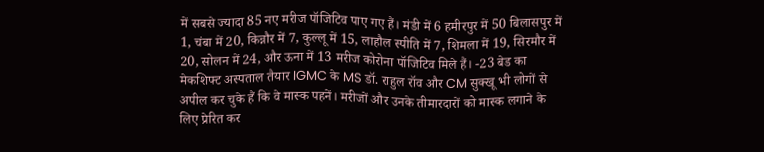में सबसे ज्यादा 85 नए मरीज पॉजिटिव पाए गए हैं। मंडी में 6 हमीरपुर में 50 बिलासपुर में 1, चंबा में 20, किन्नौर में 7, कुल्लू में 15, लाहौल स्पीति में 7, शिमला में 19, सिरमौर में 20, सोलन में 24, और ऊना में 13 मरीज कोरोना पॉजिटिव मिले हैं। -23 बेड का मेकशिफ्ट अस्पताल तैयार IGMC के MS डॉ. राहुल रॉव और CM सुक्खू भी लोगों से अपील कर चुके हैं कि वे मास्क पहनें। मरीजों और उनके तीमारदारों को मास्क लगाने के लिए प्रेरित कर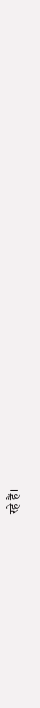रहे हैं।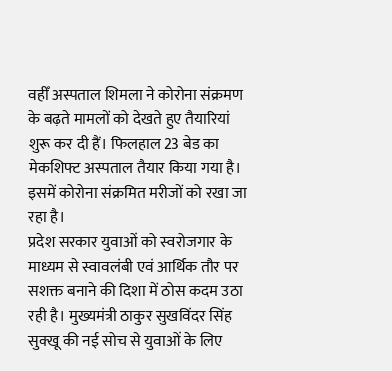वहीँ अस्पताल शिमला ने कोरोना संक्रमण के बढ़ते मामलों को देखते हुए तैयारियां शुरू कर दी हैं। फिलहाल 23 बेड का मेकशिफ्ट अस्पताल तैयार किया गया है। इसमें कोरोना संक्रमित मरीजों को रखा जा रहा है।
प्रदेश सरकार युवाओं को स्वरोजगार के माध्यम से स्वावलंबी एवं आर्थिक तौर पर सशक्त बनाने की दिशा में ठोस कदम उठा रही है। मुख्यमंत्री ठाकुर सुखविंदर सिंह सुक्खू की नई सोच से युवाओं के लिए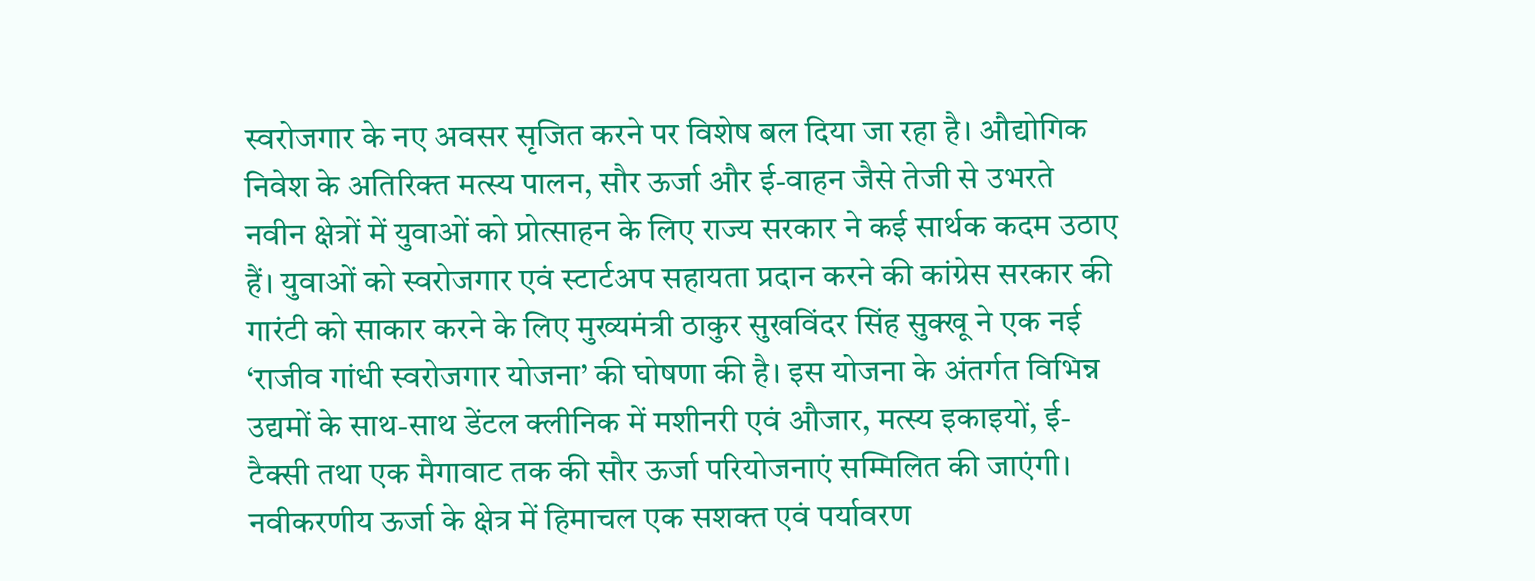स्वरोजगार के नए अवसर सृजित करने पर विशेष बल दिया जा रहा है। औद्योगिक निवेश के अतिरिक्त मत्स्य पालन, सौर ऊर्जा और ई-वाहन जैसे तेजी से उभरते नवीन क्षेत्रों में युवाओं को प्रोत्साहन के लिए राज्य सरकार ने कई सार्थक कदम उठाए हैं। युवाओं को स्वरोजगार एवं स्टार्टअप सहायता प्रदान करने की कांग्रेस सरकार की गारंटी को साकार करने के लिए मुख्यमंत्री ठाकुर सुखविंदर सिंह सुक्खू ने एक नई ‘राजीव गांधी स्वरोजगार योजना’ की घोषणा की है। इस योजना के अंतर्गत विभिन्न उद्यमों के साथ-साथ डेंटल क्लीनिक में मशीनरी एवं औजार, मत्स्य इकाइयों, ई-टैक्सी तथा एक मैगावाट तक की सौर ऊर्जा परियोजनाएं सम्मिलित की जाएंगी। नवीकरणीय ऊर्जा के क्षेत्र में हिमाचल एक सशक्त एवं पर्यावरण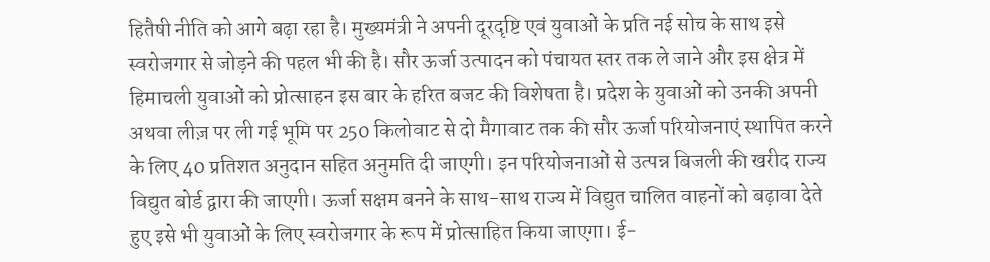हितैषी नीति को आगे बढ़ा रहा है। मुख्यमंत्री ने अपनी दूरदृष्टि एवं युवाओं के प्रति नई सोच के साथ इसे स्वरोजगार से जोड़ने की पहल भी की है। सौर ऊर्जा उत्पादन को पंचायत स्तर तक ले जाने और इस क्षेत्र में हिमाचली युवाओं को प्रोत्साहन इस बार के हरित बजट की विशेषता है। प्रदेश के युवाओं को उनकी अपनी अथवा लीज़ पर ली गई भूमि पर 250 किलोवाट से दो मैगावाट तक की सौर ऊर्जा परियोजनाएं स्थापित करने के लिए 40 प्रतिशत अनुदान सहित अनुमति दी जाएगी। इन परियोजनाओं से उत्पन्न बिजली की खरीद राज्य विद्युत बोर्ड द्वारा की जाएगी। ऊर्जा सक्षम बनने के साथ-साथ राज्य में विद्युत चालित वाहनों को बढ़ावा देते हुए इसे भी युवाओं के लिए स्वरोजगार के रूप में प्रोत्साहित किया जाएगा। ई-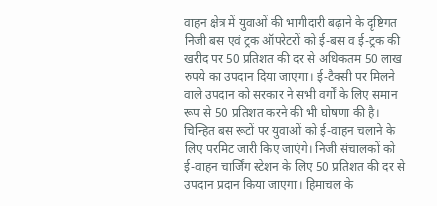वाहन क्षेत्र में युवाओं की भागीदारी बढ़ाने के दृष्टिगत निजी बस एवं ट्रक ऑपरेटरों को ई-बस व ई-ट्रक की खरीद पर 50 प्रतिशत की दर से अधिकतम 50 लाख रुपये का उपदान दिया जाएगा। ई-टैक्सी पर मिलने वाले उपदान को सरकार ने सभी वर्गों के लिए समान रूप से 50 प्रतिशत करने की भी घोषणा की है। चिन्हित बस रूटों पर युवाओं को ई-वाहन चलाने के लिए परमिट जारी किए जाएंगे। निजी संचालकों को ई-वाहन चार्जिंग स्टेशन के लिए 50 प्रतिशत की दर से उपदान प्रदान किया जाएगा। हिमाचल के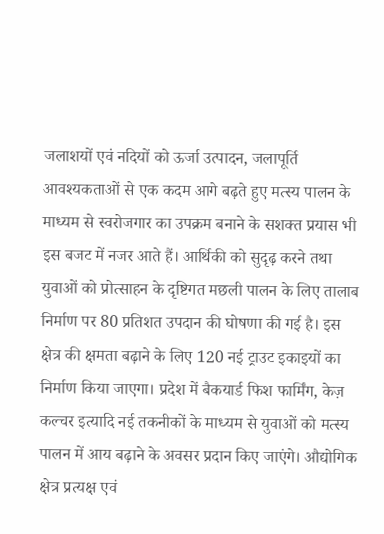जलाशयों एवं नदियों को ऊर्जा उत्पादन, जलापूर्ति आवश्यकताओं से एक कदम आगे बढ़ते हुए मत्स्य पालन के माध्यम से स्वरोजगार का उपक्रम बनाने के सशक्त प्रयास भी इस बजट में नजर आते हैं। आर्थिकी को सुदृढ़ करने तथा युवाओं को प्रोत्साहन के दृष्टिगत मछली पालन के लिए तालाब निर्माण पर 80 प्रतिशत उपदान की घोषणा की गई है। इस क्षेत्र की क्षमता बढ़ाने के लिए 120 नई ट्राउट इकाइयों का निर्माण किया जाएगा। प्रदेश में बैकयार्ड फिश फार्मिंग, केज़ कल्चर इत्यादि नई तकनीकों के माध्यम से युवाओं को मत्स्य पालन में आय बढ़ाने के अवसर प्रदान किए जाएंगे। औद्योगिक क्षेत्र प्रत्यक्ष एवं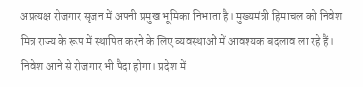अप्रत्यक्ष रोजगार सृजन में अपनी प्रमुख भूमिका निभाता है। मुख्यमंत्री हिमाचल को निवेश मित्र राज्य के रूप में स्थापित करने के लिए व्यवस्थाओं में आवश्यक बदलाव ला रहे हैं। निवेश आने से रोजगार भी पैदा होगा। प्रदेश में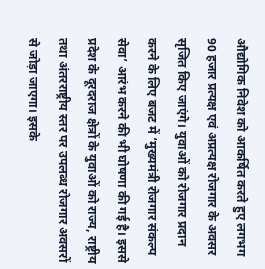औद्योगिक निवेश को आकर्षित करते हुए लगभग 90 हजार प्रत्यक्ष एवं अप्रत्यक्ष रोजगार के अवसर सृजित किए जाएंगे। युवाओं को रोजगार प्रदान करने के लिए बजट में ‘मुख्यमंत्री रोजगार संकल्प सेवा’ आरंभ करने की भी घोषणा की गई है। इससे प्रदेश के दूरदराज क्षेत्रों के युवाओं को राज्य, राष्ट्रीय तथा अंतरराष्ट्रीय स्तर पर उपलब्ध रोजगार अवसरों से जोड़ा जाएगा। इसके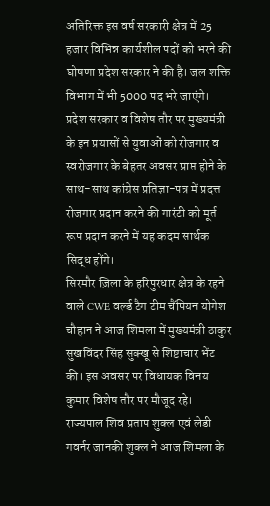अतिरिक्त इस वर्ष सरकारी क्षेत्र में 25 हजार विभिन्न कार्यशील पदों को भरने की घोषणा प्रदेश सरकार ने की है। जल शक्ति विभाग में भी 5000 पद भरे जाएंगे। प्रदेश सरकार व विशेष तौर पर मुख्यमंत्री के इन प्रयासों से युवाओं को रोजगार व स्वरोजगार के बेहतर अवसर प्राप्त होने के साथ-साथ कांग्रेस प्रतिज्ञा-पत्र में प्रदत्त रोजगार प्रदान करने की गारंटी को मूर्त रूप प्रदान करने में यह कदम सार्थक सिद्ध होंगे।
सिरमौर ज़िला के हरिपुरधार क्षेत्र के रहने वाले CWE वर्ल्ड टैग टीम चैंपियन योगेश चौहान ने आज शिमला में मुख्यमंत्री ठाकुर सुखविंदर सिंह सुक्खू से शिष्टाचार भेंट की। इस अवसर पर विधायक विनय कुमार विशेष तौर पर मौजूद रहे।
राज्यपाल शिव प्रताप शुक्ल एवं लेडी गवर्नर जानकी शुक्ल ने आज शिमला के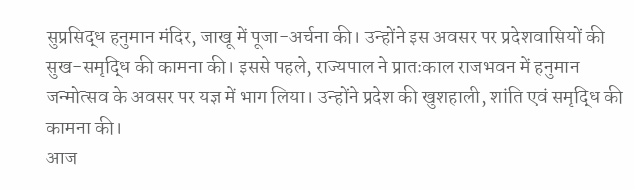सुप्रसिद्ध हनुमान मंदिर, जाखू में पूजा-अर्चना की। उन्होंने इस अवसर पर प्रदेशवासियों की सुख-समृद्धि की कामना की। इससे पहले, राज्यपाल ने प्रातःकाल राजभवन में हनुमान जन्मोत्सव के अवसर पर यज्ञ में भाग लिया। उन्होंने प्रदेश की खुशहाली, शांति एवं समृद्धि की कामना की।
आज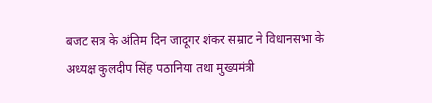बजट सत्र के अंतिम दिन जादूगर शंकर सम्राट ने विधानसभा के अध्यक्ष कुलदीप सिंह पठानिया तथा मुख्यमंत्री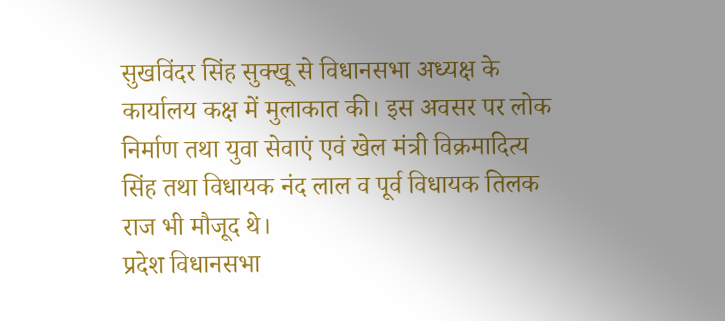सुखविंदर सिंह सुक्खू से विधानसभा अध्यक्ष के कार्यालय कक्ष में मुलाकात की। इस अवसर पर लोक निर्माण तथा युवा सेवाएं एवं खेल मंत्री विक्रमादित्य सिंह तथा विधायक नंद लाल व पूर्व विधायक तिलक राज भी मौजूद थे।
प्रदेश विधानसभा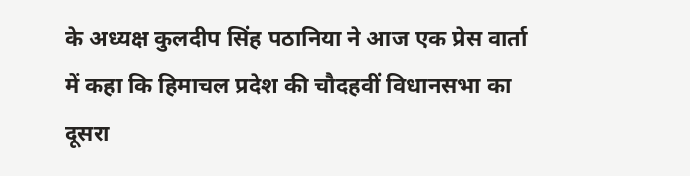के अध्यक्ष कुलदीप सिंह पठानिया ने आज एक प्रेस वार्ता में कहा कि हिमाचल प्रदेश की चौदहवीं विधानसभा का दूसरा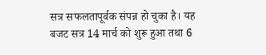सत्र सफलतापूर्वक संपन्न हो चुका है। यह बजट सत्र 14 मार्च को शुरू हुआ तथा 6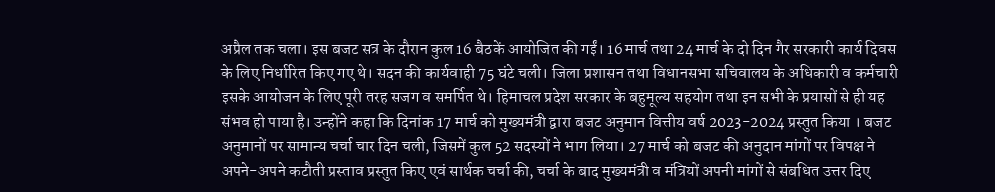अप्रैल तक चला। इस बजट सत्र के दौरान कुल 16 बैठकें आयोजित की गईं। 16 मार्च तथा 24 मार्च के दो दिन गैर सरकारी कार्य दिवस के लिए निर्धारित किए गए थे। सदन की कार्यवाही 75 घंटे चली। जिला प्रशासन तथा विधानसभा सचिवालय के अधिकारी व कर्मचारी इसके आयोजन के लिए पूरी तरह सजग व समर्पित थे। हिमाचल प्रदेश सरकार के बहुमूल्य सहयोग तथा इन सभी के प्रयासों से ही यह संभव हो पाया है। उन्होंने कहा कि दिनांक 17 मार्च को मुख्यमंत्री द्वारा बजट अनुमान वित्तीय वर्ष 2023-2024 प्रस्तुत किया । बजट अनुमानों पर सामान्य चर्चा चार दिन चली, जिसमें कुल 52 सदस्यों ने भाग लिया। 27 मार्च को बजट की अनुदान मांगों पर विपक्ष ने अपने-अपने कटौती प्रस्ताव प्रस्तुत किए एवं सार्थक चर्चा की, चर्चा के बाद मुख्यमंत्री व मंत्रियों अपनी मांगों से संबधित उत्तर दिए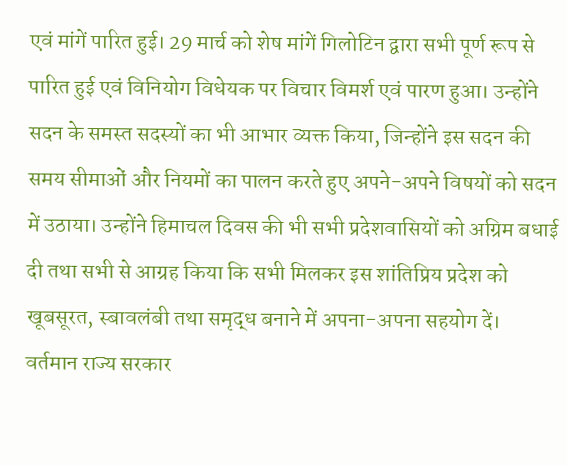एवं मांगें पारित हुई। 29 मार्च को शेष मांगें गिलोटिन द्वारा सभी पूर्ण रूप से पारित हुई एवं विनियोग विधेयक पर विचार विमर्श एवं पारण हुआ। उन्होंने सदन के समस्त सदस्यों का भी आभार व्यक्त किया, जिन्होंने इस सदन की समय सीमाओं और नियमों का पालन करते हुए अपने-अपने विषयों को सदन में उठाया। उन्होंने हिमाचल दिवस की भी सभी प्रदेशवासियों को अग्रिम बधाई दी तथा सभी से आग्रह किया कि सभी मिलकर इस शांतिप्रिय प्रदेश को खूबसूरत, स्बावलंबी तथा समृद्ध बनाने में अपना-अपना सहयोग दें।
वर्तमान राज्य सरकार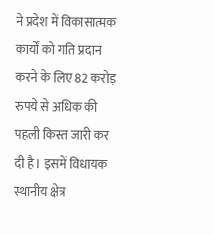ने प्रदेश में विकासात्मक कार्यों को गति प्रदान करने के लिए 82 करोड़ रुपये से अधिक की पहली किस्त जारी कर दी है। इसमें विधायक स्थानीय क्षेत्र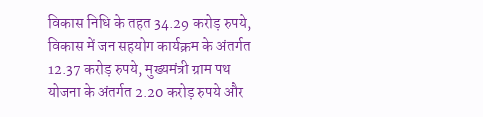विकास निधि के तहत 34.29 करोड़ रुपये, विकास में जन सहयोग कार्यक्रम के अंतर्गत 12.37 करोड़ रुपये, मुख्यमंत्री ग्राम पथ योजना के अंतर्गत 2.20 करोड़ रुपये और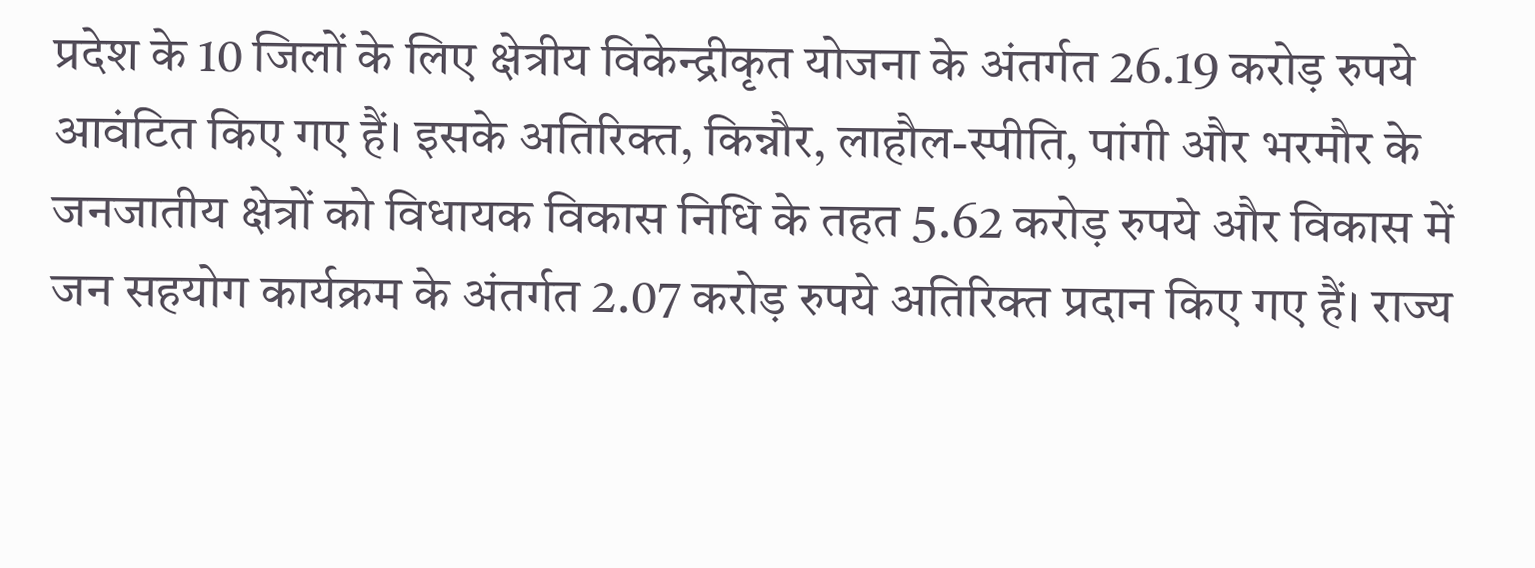प्रदेश के 10 जिलों के लिए क्षेत्रीय विकेन्द्रीकृत योजना के अंतर्गत 26.19 करोड़ रुपये आवंटित किए गए हैं। इसके अतिरिक्त, किन्नौर, लाहौल-स्पीति, पांगी और भरमौर के जनजातीय क्षेत्रों को विधायक विकास निधि के तहत 5.62 करोड़ रुपये और विकास में जन सहयोग कार्यक्रम के अंतर्गत 2.07 करोड़ रुपये अतिरिक्त प्रदान किए गए हैं। राज्य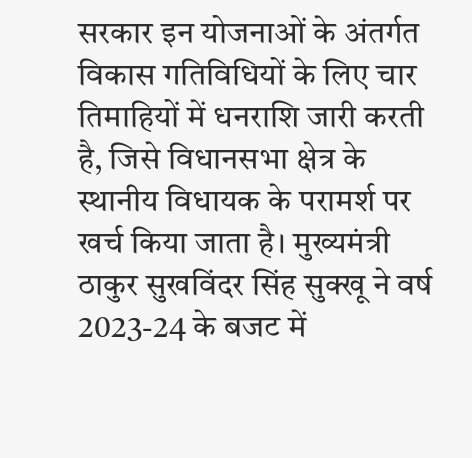सरकार इन योजनाओं के अंतर्गत विकास गतिविधियों के लिए चार तिमाहियों में धनराशि जारी करती है, जिसे विधानसभा क्षेत्र के स्थानीय विधायक के परामर्श पर खर्च किया जाता है। मुख्यमंत्री ठाकुर सुखविंदर सिंह सुक्खू ने वर्ष 2023-24 के बजट में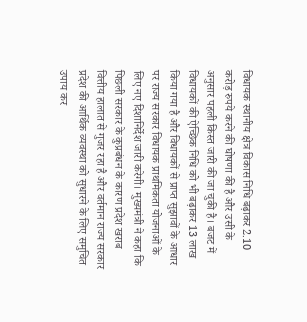विधायक स्थानीय क्षेत्र विकास निधि बढ़ाकर 2.10 करोड़ रुपये करने की घोषणा की है और उसी के अनुसार पहली किस्त जारी की जा चुकी है। बजट में विधायकों की ऐच्छिक निधि को भी बढ़ाकर 13 लाख किया गया है और विधायकों से प्राप्त सुझावों के आधार पर राज्य सरकार विधायक प्राथमिकता योजनाओं के लिए नए दिशानिर्देश जारी करेगी। मुख्यमंत्री ने कहा कि पिछली सरकार के कुप्रबंधन के कारण प्रदेश खराब वित्तीय हालात से गुजर रहा है और वर्तमान राज्य सरकार प्रदेश की आर्थिक व्यवस्था को सुधारने के लिए समुचित उपाय कर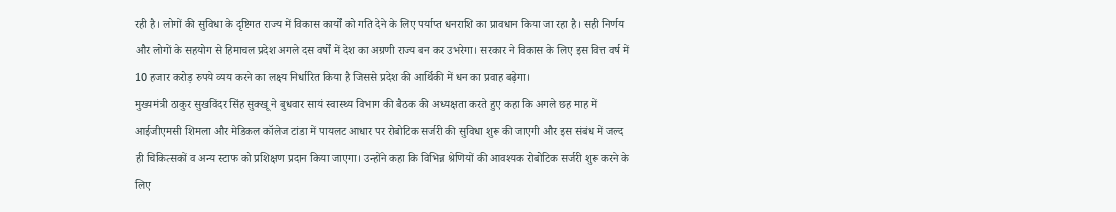रही है। लोगों की सुविधा के दृष्टिगत राज्य में विकास कार्यों को गति देने के लिए पर्याप्त धनराशि का प्रावधान किया जा रहा है। सही निर्णय और लोगों के सहयोग से हिमाचल प्रदेश अगले दस वर्षों में देश का अग्रणी राज्य बन कर उभरेगा। सरकार ने विकास के लिए इस वित्त वर्ष में 10 हजार करोड़ रुपये व्यय करने का लक्ष्य निर्धारित किया है जिससे प्रदेश की आर्थिकी में धन का प्रवाह बढ़ेगा।
मुख्यमंत्री ठाकुर सुखविंदर सिंह सुक्खू ने बुधवार सायं स्वास्थ्य विभाग की बैठक की अध्यक्षता करते हुए कहा कि अगले छह माह में आईजीएमसी शिमला और मेडिकल कॉलेज टांडा में पायलट आधार पर रोबोटिक सर्जरी की सुविधा शुरू की जाएगी और इस संबंध में जल्द ही चिकित्सकों व अन्य स्टाफ को प्रशिक्षण प्रदान किया जाएगा। उन्होंने कहा कि विभिन्न श्रेणियों की आवश्यक रोबोटिक सर्जरी शुरू करने के लिए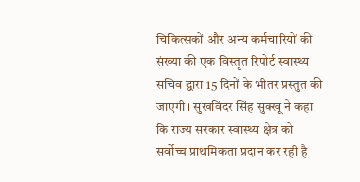चिकित्सकों और अन्य कर्मचारियों की संख्या की एक विस्तृत रिपोर्ट स्वास्थ्य सचिव द्वारा 15 दिनों के भीतर प्रस्तुत की जाएगी। सुखविंदर सिंह सुक्खू ने कहा कि राज्य सरकार स्वास्थ्य क्षेत्र को सर्वोच्च प्राथमिकता प्रदान कर रही है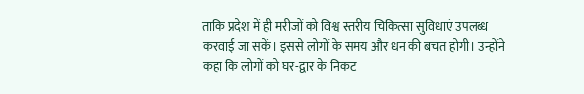ताकि प्रदेश में ही मरीजों को विश्व स्तरीय चिकित्सा सुविधाएं उपलब्ध करवाई जा सकें। इससे लोगों के समय और धन की बचत होगी। उन्होंने कहा कि लोगों को घर-द्वार के निकट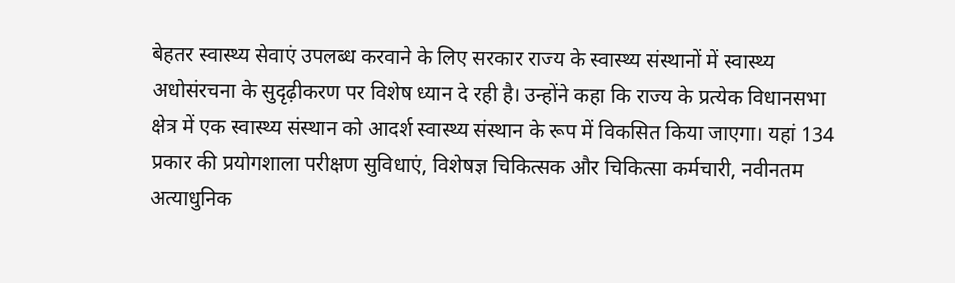बेहतर स्वास्थ्य सेवाएं उपलब्ध करवाने के लिए सरकार राज्य के स्वास्थ्य संस्थानों में स्वास्थ्य अधोसंरचना के सुदृढ़ीकरण पर विशेष ध्यान दे रही है। उन्होंने कहा कि राज्य के प्रत्येक विधानसभा क्षेत्र में एक स्वास्थ्य संस्थान को आदर्श स्वास्थ्य संस्थान के रूप में विकसित किया जाएगा। यहां 134 प्रकार की प्रयोगशाला परीक्षण सुविधाएं, विशेषज्ञ चिकित्सक और चिकित्सा कर्मचारी, नवीनतम अत्याधुनिक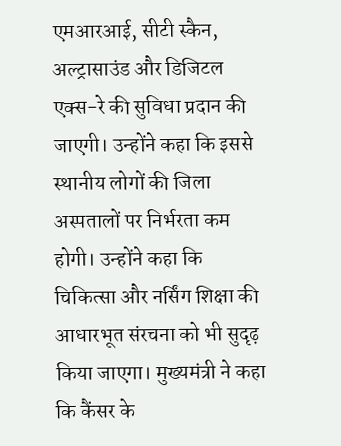एमआरआई, सीटी स्कैन, अल्ट्रासाउंड और डिजिटल एक्स-रे की सुविधा प्रदान की जाएगी। उन्होंने कहा कि इससे स्थानीय लोगों की जिला अस्पतालों पर निर्भरता कम होगी। उन्होंने कहा कि चिकित्सा और नर्सिंग शिक्षा की आधारभूत संरचना को भी सुदृढ़ किया जाएगा। मुख्यमंत्री ने कहा कि कैंसर के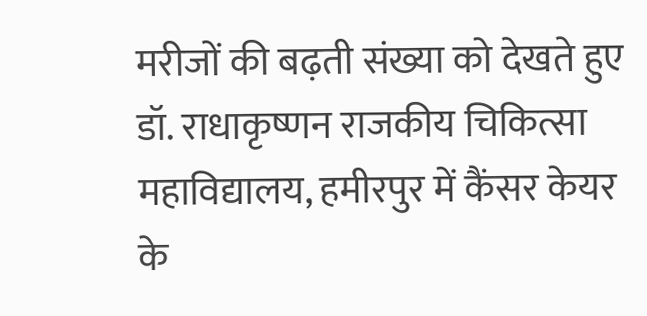मरीजों की बढ़ती संख्या को देखते हुए डॉ. राधाकृष्णन राजकीय चिकित्सा महाविद्यालय, हमीरपुर में कैंसर केयर के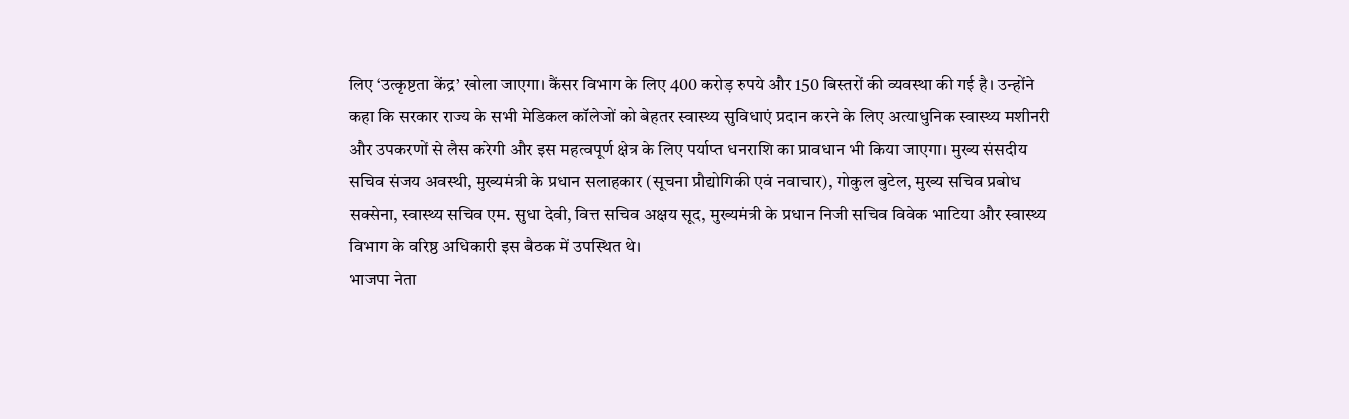लिए ‘उत्कृष्टता केंद्र’ खोला जाएगा। कैंसर विभाग के लिए 400 करोड़ रुपये और 150 बिस्तरों की व्यवस्था की गई है। उन्होंने कहा कि सरकार राज्य के सभी मेडिकल कॉलेजों को बेहतर स्वास्थ्य सुविधाएं प्रदान करने के लिए अत्याधुनिक स्वास्थ्य मशीनरी और उपकरणों से लैस करेगी और इस महत्वपूर्ण क्षेत्र के लिए पर्याप्त धनराशि का प्रावधान भी किया जाएगा। मुख्य संसदीय सचिव संजय अवस्थी, मुख्यमंत्री के प्रधान सलाहकार (सूचना प्रौद्योगिकी एवं नवाचार), गोकुल बुटेल, मुख्य सचिव प्रबोध सक्सेना, स्वास्थ्य सचिव एम. सुधा देवी, वित्त सचिव अक्षय सूद, मुख्यमंत्री के प्रधान निजी सचिव विवेक भाटिया और स्वास्थ्य विभाग के वरिष्ठ अधिकारी इस बैठक में उपस्थित थे।
भाजपा नेता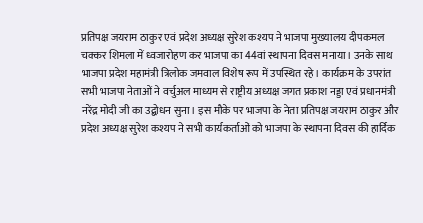प्रतिपक्ष जयराम ठाकुर एवं प्रदेश अध्यक्ष सुरेश कश्यप ने भाजपा मुख्यालय दीपकमल चक्कर शिमला में ध्वजारोहण कर भाजपा का 44वां स्थापना दिवस मनाया। उनके साथ भाजपा प्रदेश महामंत्री त्रिलोक जमवाल विशेष रूप में उपस्थित रहे। कार्यक्रम के उपरांत सभी भाजपा नेताओं ने वर्चुअल माध्यम से राष्ट्रीय अध्यक्ष जगत प्रकाश नड्डा एवं प्रधानमंत्री नरेंद्र मोदी जी का उद्बोधन सुना। इस मौके पर भाजपा के नेता प्रतिपक्ष जयराम ठाकुर और प्रदेश अध्यक्ष सुरेश कश्यप ने सभी कार्यकर्ताओं को भाजपा के स्थापना दिवस की हार्दिक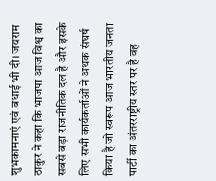शुभकामनाएं एवं बधाई भी दी। जयराम ठाकुर ने कहा कि भाजपा आज विश्व का सबसे बड़ा राजनीतिक दल है और इसके लिए सभी कार्यकर्ताओं ने अथक संघर्ष किया है जो स्वरूप आज भारतीय जनता पार्टी का अंतरराष्ट्रीय स्तर पर है वह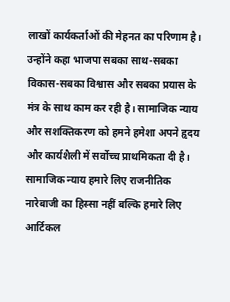लाखों कार्यकर्ताओं की मेहनत का परिणाम है। उन्होंने कहा भाजपा सबका साथ-सबका विकास-सबका विश्वास और सबका प्रयास के मंत्र के साथ काम कर रही है। सामाजिक न्याय और सशक्तिकरण को हमने हमेशा अपने हृदय और कार्यशैली में सर्वोच्च प्राथमिकता दी है। सामाजिक न्याय हमारे लिए राजनीतिक नारेबाजी का हिस्सा नहीं बल्कि हमारे लिए आर्टिकल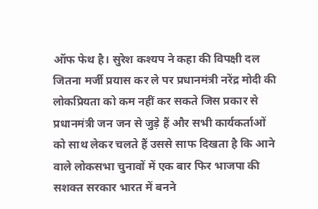ऑफ फेथ है। सुरेश कश्यप ने कहा की विपक्षी दल जितना मर्जी प्रयास कर ले पर प्रधानमंत्री नरेंद्र मोदी की लोकप्रियता को कम नहीं कर सकते जिस प्रकार से प्रधानमंत्री जन जन से जुड़े हैं और सभी कार्यकर्ताओं को साथ लेकर चलते हैं उससे साफ दिखता है कि आने वाले लोकसभा चुनावों में एक बार फिर भाजपा की सशक्त सरकार भारत में बनने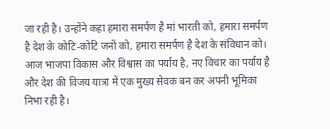जा रही है। उन्होंने कहा हमारा समर्पण है मां भारती को, हमारा समर्पण है देश के कोटि-कोटि जनों को, हमारा समर्पण है देश के संविधान को। आज भाजपा विकास और विश्वास का पर्याय है, नए विचार का पर्याय है और देश की विजय यात्रा में एक मुख्य सेवक बन कर अपनी भूमिका निभा रही है।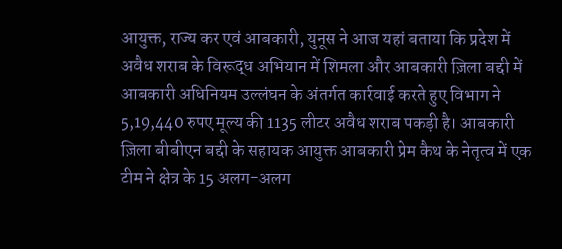आयुक्त, राज्य कर एवं आबकारी, युनूस ने आज यहां बताया कि प्रदेश में अवैध शराब के विरूद्ध अभियान में शिमला और आबकारी ज़िला बद्दी में आबकारी अधिनियम उल्लंघन के अंतर्गत कार्रवाई करते हुए विभाग ने 5,19,440 रुपए मूल्य की 1135 लीटर अवैध शराब पकड़ी है। आबकारी ज़िला बीबीएन बद्दी के सहायक आयुक्त आबकारी प्रेम कैथ के नेतृत्व में एक टीम ने क्षेत्र के 15 अलग-अलग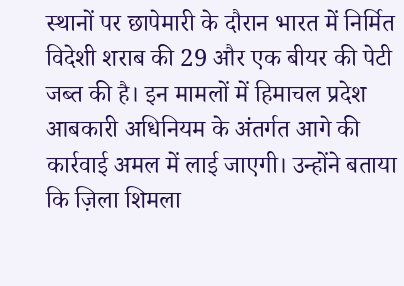स्थानों पर छापेमारी के दौरान भारत में निर्मित विदेशी शराब की 29 और एक बीयर की पेटी जब्त की है। इन मामलों में हिमाचल प्रदेश आबकारी अधिनियम के अंतर्गत आगे की कार्रवाई अमल में लाई जाएगी। उन्होंने बताया कि ज़िला शिमला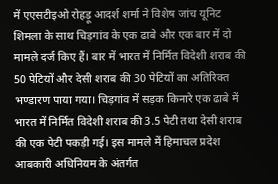में एएसटीइओ रोहड़ू आदर्श शर्मा ने विशेष जांच यूनिट शिमला के साथ चिड़गांव के एक ढाबे और एक बार में दो मामले दर्ज किए हैं। बार में भारत में निर्मित विदेशी शराब की 50 पेटियों और देसी शराब की 30 पेटियों का अतिरिक्त भण्डारण पाया गया। चिड़गांव में सड़क किनारे एक ढाबे में भारत में निर्मित विदेशी शराब की 3.5 पेटी तथा देसी शराब की एक पेटी पकड़ी गई। इस मामले में हिमाचल प्रदेश आबकारी अधिनियम के अंतर्गत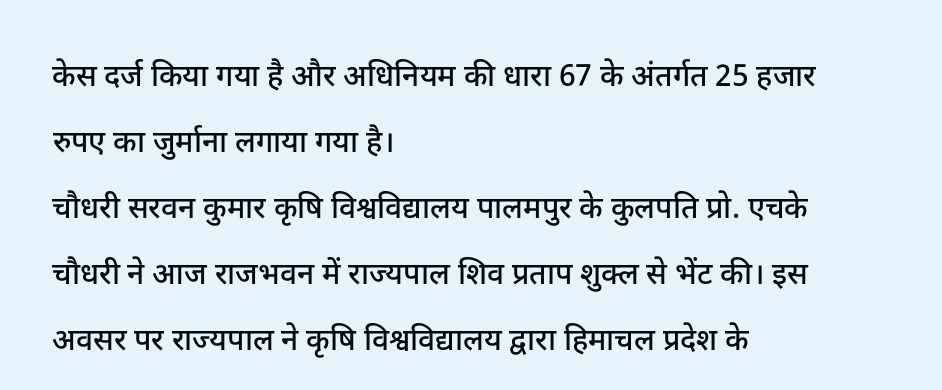केस दर्ज किया गया है और अधिनियम की धारा 67 के अंतर्गत 25 हजार रुपए का जुर्माना लगाया गया है।
चौधरी सरवन कुमार कृषि विश्वविद्यालय पालमपुर के कुलपति प्रो. एचके चौधरी ने आज राजभवन में राज्यपाल शिव प्रताप शुक्ल से भेंट की। इस अवसर पर राज्यपाल ने कृषि विश्वविद्यालय द्वारा हिमाचल प्रदेश के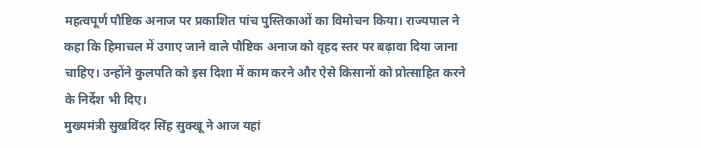महत्वपूर्ण पौष्टिक अनाज पर प्रकाशित पांच पुस्तिकाओं का विमोचन किया। राज्यपाल ने कहा कि हिमाचल में उगाए जाने वाले पौष्टिक अनाज को वृहद स्तर पर बढ़ावा दिया जाना चाहिए। उन्होंने कुलपति को इस दिशा में काम करने और ऐसे किसानों को प्रोत्साहित करने के निर्देश भी दिए।
मुख्यमंत्री सुखविंदर सिंह सुक्खू ने आज यहां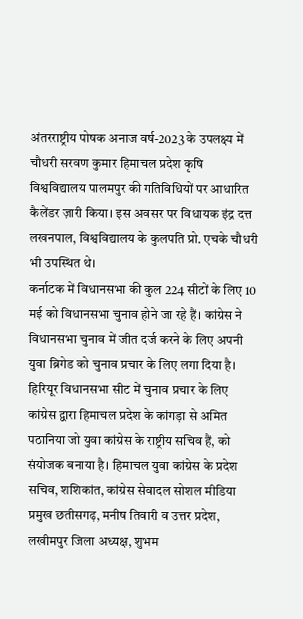अंतरराष्ट्रीय पोषक अनाज वर्ष-2023 के उपलक्ष्य में चौधरी सरवण कुमार हिमाचल प्रदेश कृषि विश्वविद्यालय पालमपुर की गतिविधियों पर आधारित कैलेंडर ज़ारी किया। इस अवसर पर विधायक इंद्र दत्त लखनपाल, विश्वविद्यालय के कुलपति प्रो. एचके चौधरी भी उपस्थित थे।
कर्नाटक में विधानसभा की कुल 224 सीटों के लिए 10 मई को विधानसभा चुनाव होने जा रहे हैं। कांग्रेस ने विधानसभा चुनाव में जीत दर्ज करने के लिए अपनी युवा ब्रिगेड को चुनाव प्रचार के लिए लगा दिया है। हिरियूर विधानसभा सीट में चुनाव प्रचार के लिए कांग्रेस द्वारा हिमाचल प्रदेश के कांगड़ा से अमित पठानिया जो युवा कांग्रेस के राष्ट्रीय सचिव हैं, को संयोजक बनाया है। हिमाचल युवा कांग्रेस के प्रदेश सचिव, शशिकांत, कांग्रेस सेवादल सोशल मीडिया प्रमुख छतीसगढ़, मनीष तिवारी व उत्तर प्रदेश, लखीमपुर जिला अध्यक्ष, शुभम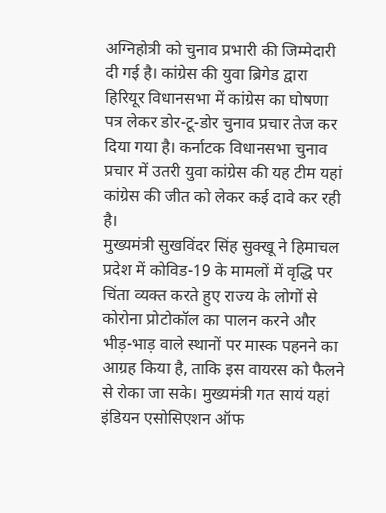अग्निहोत्री को चुनाव प्रभारी की जिम्मेदारी दी गई है। कांग्रेस की युवा ब्रिगेड द्वारा हिरियूर विधानसभा में कांग्रेस का घोषणा पत्र लेकर डोर-टू-डोर चुनाव प्रचार तेज कर दिया गया है। कर्नाटक विधानसभा चुनाव प्रचार में उतरी युवा कांग्रेस की यह टीम यहां कांग्रेस की जीत को लेकर कई दावे कर रही है।
मुख्यमंत्री सुखविंदर सिंह सुक्खू ने हिमाचल प्रदेश में कोविड-19 के मामलों में वृद्धि पर चिंता व्यक्त करते हुए राज्य के लोगों से कोरोना प्रोटोकॉल का पालन करने और भीड़-भाड़ वाले स्थानों पर मास्क पहनने का आग्रह किया है, ताकि इस वायरस को फैलने से रोका जा सके। मुख्यमंत्री गत सायं यहां इंडियन एसोसिएशन ऑफ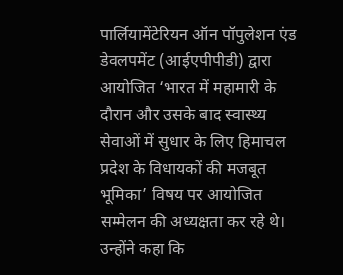पार्लियामेंटेरियन ऑन पॉपुलेशन एंड डेवलपमेंट (आईएपीपीडी) द्वारा आयोजित ‘भारत में महामारी के दौरान और उसके बाद स्वास्थ्य सेवाओं में सुधार के लिए हिमाचल प्रदेश के विधायकों की मजबूत भूमिका’ विषय पर आयोजित सम्मेलन की अध्यक्षता कर रहे थे। उन्होंने कहा कि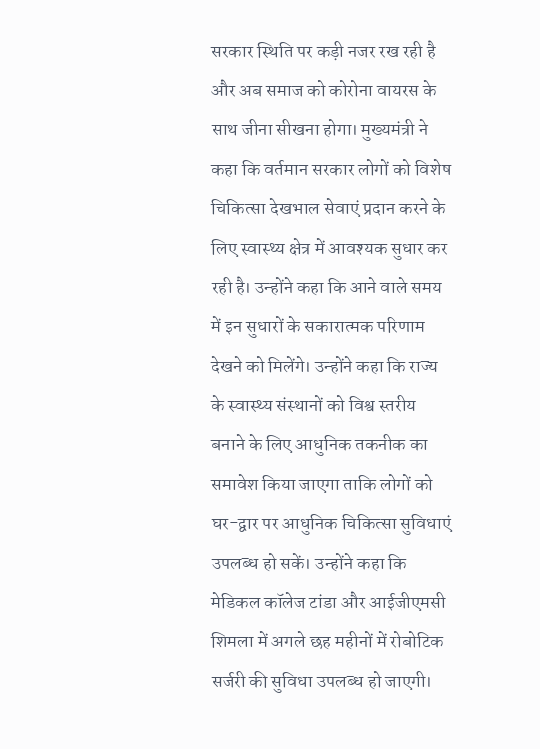सरकार स्थिति पर कड़ी नजर रख रही है और अब समाज को कोरोना वायरस के साथ जीना सीखना होगा। मुख्यमंत्री ने कहा कि वर्तमान सरकार लोगों को विशेष चिकित्सा देखभाल सेवाएं प्रदान करने के लिए स्वास्थ्य क्षेत्र में आवश्यक सुधार कर रही है। उन्होंने कहा कि आने वाले समय में इन सुधारों के सकारात्मक परिणाम देखने को मिलेंगे। उन्होंने कहा कि राज्य के स्वास्थ्य संस्थानों को विश्व स्तरीय बनाने के लिए आधुनिक तकनीक का समावेश किया जाएगा ताकि लोगों को घर-द्वार पर आधुनिक चिकित्सा सुविधाएं उपलब्ध हो सकें। उन्होंने कहा कि मेडिकल कॉलेज टांडा और आईजीएमसी शिमला में अगले छह महीनों में रोबोटिक सर्जरी की सुविधा उपलब्ध हो जाएगी।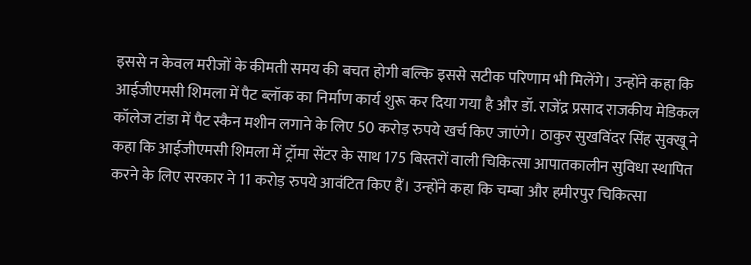इससे न केवल मरीजों के कीमती समय की बचत होगी बल्कि इससे सटीक परिणाम भी मिलेंगे। उन्होंने कहा कि आईजीएमसी शिमला में पैट ब्लॉक का निर्माण कार्य शुरू कर दिया गया है और डॉ. राजेंद्र प्रसाद राजकीय मेडिकल कॉलेज टांडा में पैट स्कैन मशीन लगाने के लिए 50 करोड़ रुपये खर्च किए जाएंगे। ठाकुर सुखविंदर सिंह सुक्खू ने कहा कि आईजीएमसी शिमला में ट्रॉमा सेंटर के साथ 175 बिस्तरों वाली चिकित्सा आपातकालीन सुविधा स्थापित करने के लिए सरकार ने 11 करोड़ रुपये आवंटित किए हैं। उन्होंने कहा कि चम्बा और हमीरपुर चिकित्सा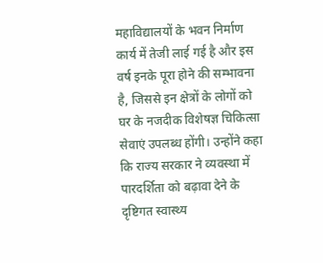महाविद्यालयों के भवन निर्माण कार्य में तेजी लाई गई है और इस वर्ष इनके पूरा होने की सम्भावना है, जिससे इन क्षेत्रों के लोगों को घर के नजदीक विशेषज्ञ चिकित्सा सेवाएं उपलब्ध होंगी। उन्होंने कहा कि राज्य सरकार ने व्यवस्था में पारदर्शिता को बढ़ावा देने के दृष्टिगत स्वास्थ्य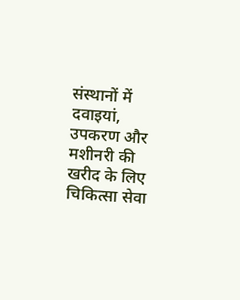संस्थानों में दवाइयां, उपकरण और मशीनरी की खरीद के लिए चिकित्सा सेवा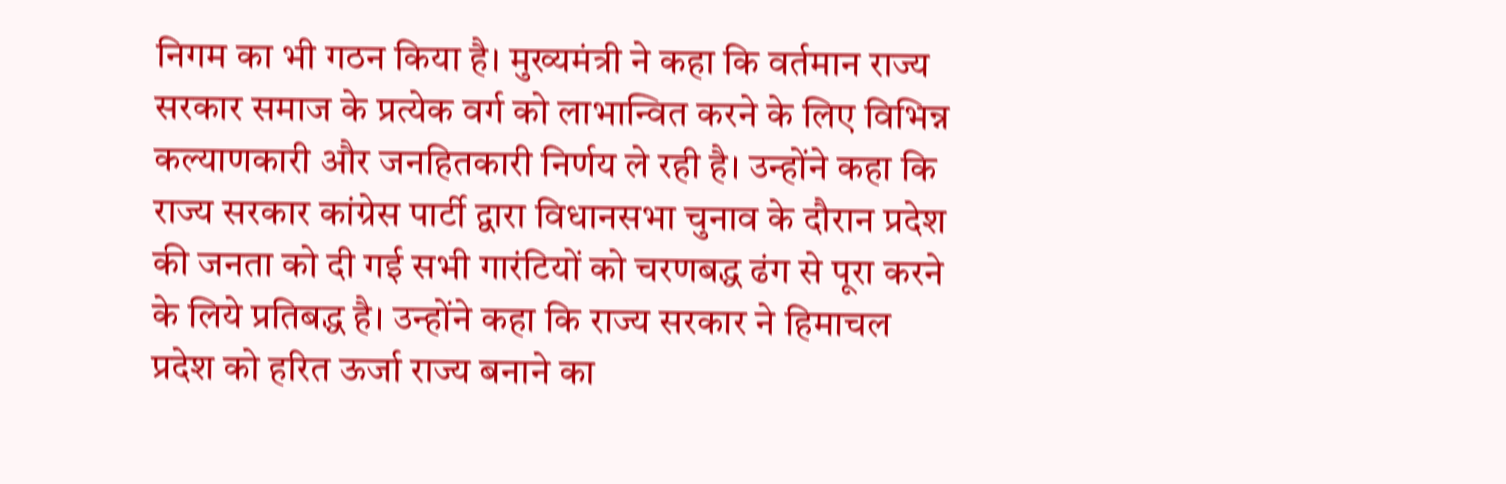निगम का भी गठन किया है। मुख्यमंत्री ने कहा कि वर्तमान राज्य सरकार समाज के प्रत्येक वर्ग को लाभान्वित करने के लिए विभिन्न कल्याणकारी और जनहितकारी निर्णय ले रही है। उन्होंने कहा कि राज्य सरकार कांग्रेस पार्टी द्वारा विधानसभा चुनाव के दौरान प्रदेश की जनता को दी गई सभी गारंटियों को चरणबद्ध ढंग से पूरा करने के लिये प्रतिबद्ध है। उन्होंने कहा कि राज्य सरकार ने हिमाचल प्रदेश को हरित ऊर्जा राज्य बनाने का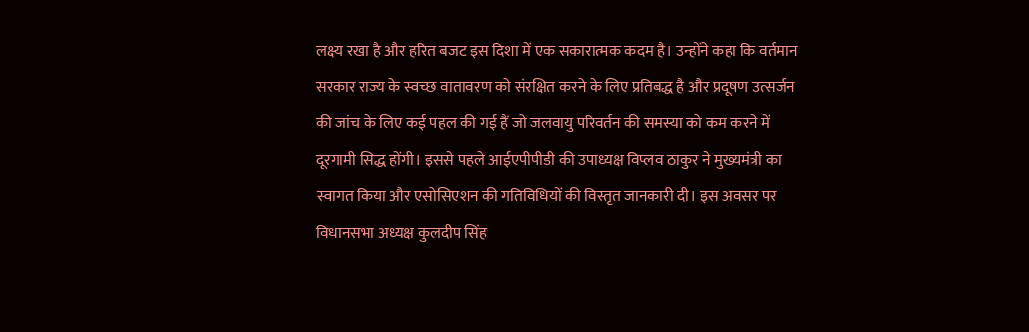लक्ष्य रखा है और हरित बजट इस दिशा में एक सकारात्मक कदम है। उन्होंने कहा कि वर्तमान सरकार राज्य के स्वच्छ वातावरण को संरक्षित करने के लिए प्रतिबद्ध है और प्रदूषण उत्सर्जन की जांच के लिए कई पहल की गई हैं जो जलवायु परिवर्तन की समस्या को कम करने में दूरगामी सिद्ध होंगी। इससे पहले आईएपीपीडी की उपाध्यक्ष विप्लव ठाकुर ने मुख्यमंत्री का स्वागत किया और एसोसिएशन की गतिविधियों की विस्तृत जानकारी दी। इस अवसर पर विधानसभा अध्यक्ष कुलदीप सिंह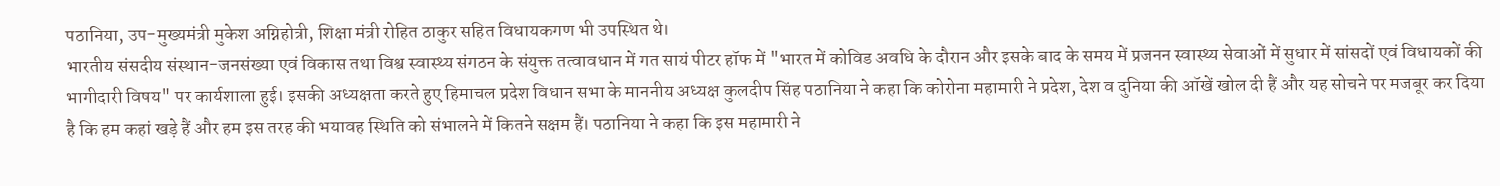पठानिया, उप-मुख्यमंत्री मुकेश अग्निहोत्री, शिक्षा मंत्री रोहित ठाकुर सहित विधायकगण भी उपस्थित थे।
भारतीय संसदीय संस्थान-जनसंख्या एवं विकास तथा विश्व स्वास्थ्य संगठन के संयुक्त तत्वावधान में गत सायं पीटर हॉफ में "भारत में कोविड अवधि के दौरान और इसके बाद के समय में प्रजनन स्वास्थ्य सेवाओं में सुधार में सांसदों एवं विधायकों की भागीदारी विषय" पर कार्यशाला हुई। इसकी अध्यक्षता करते हुए हिमाचल प्रदेश विधान सभा के माननीय अध्यक्ष कुलदीप सिंह पठानिया ने कहा कि कोरोना महामारी ने प्रदेश, देश व दुनिया की ऑखें खोल दी हैं और यह सोचने पर मजबूर कर दिया है कि हम कहां खड़े हैं और हम इस तरह की भयावह स्थिति को संभालने में कितने सक्षम हैं। पठानिया ने कहा कि इस महामारी ने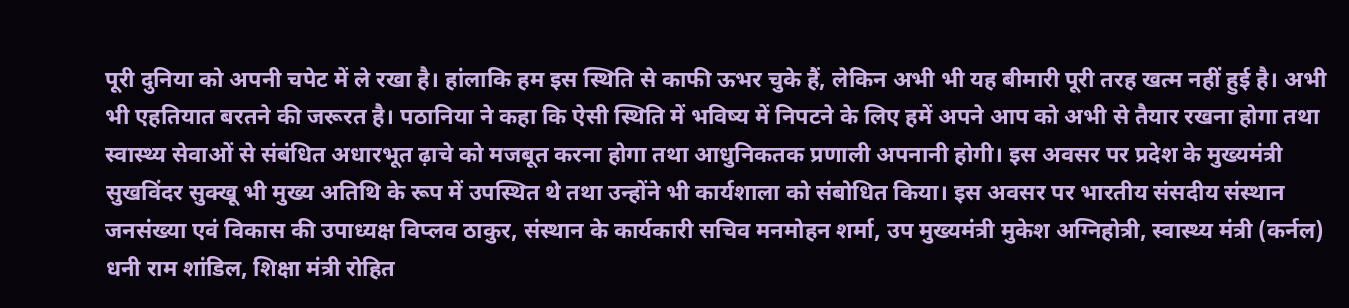पूरी दुनिया को अपनी चपेट में ले रखा है। हांलाकि हम इस स्थिति से काफी ऊभर चुके हैं, लेकिन अभी भी यह बीमारी पूरी तरह खत्म नहीं हुई है। अभी भी एहतियात बरतने की जरूरत है। पठानिया ने कहा कि ऐसी स्थिति में भविष्य में निपटने के लिए हमें अपने आप को अभी से तैयार रखना होगा तथा स्वास्थ्य सेवाओं से संबंधित अधारभूत ढ़ाचे को मजबूत करना होगा तथा आधुनिकतक प्रणाली अपनानी होगी। इस अवसर पर प्रदेश के मुख्यमंत्री सुखविंदर सुक्खू भी मुख्य अतिथि के रूप में उपस्थित थे तथा उन्होंने भी कार्यशाला को संबोधित किया। इस अवसर पर भारतीय संसदीय संस्थान जनसंख्या एवं विकास की उपाध्यक्ष विप्लव ठाकुर, संस्थान के कार्यकारी सचिव मनमोहन शर्मा, उप मुख्यमंत्री मुकेश अग्निहोत्री, स्वास्थ्य मंत्री (कर्नल) धनी राम शांडिल, शिक्षा मंत्री रोहित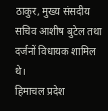ठाकुर, मुख्य संसदीय सचिव आशीष बुटेल तथा दर्जनों विधायक शामिल थे।
हिमाचल प्रदेश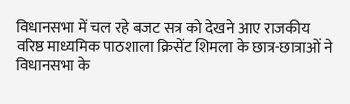विधानसभा में चल रहे बजट सत्र को देखने आए राजकीय वरिष्ठ माध्यमिक पाठशाला क्रिसेंट शिमला के छात्र-छात्राओं ने विधानसभा के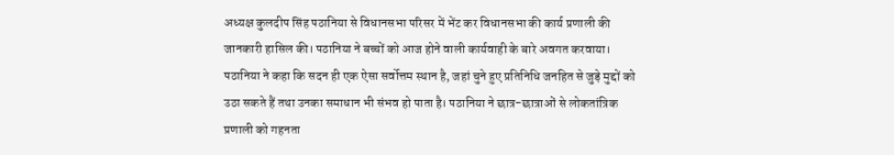अध्यक्ष कुलदीप सिंह पठानिया से विधानसभा परिसर में भेंट कर विधानसभा की कार्य प्रणाली की जानकारी हासिल की। पठानिया ने बच्चों को आज होने वाली कार्यवाही के बारे अवगत करवाया। पठानिया ने कहा कि सदन ही एक ऐसा सर्वोत्तम स्थान है, जहां चुने हुए प्रतिनिधि जनहित से जुड़े मुद्दों को उठा सकते हैं तथा उनका समाधान भी संभव हो पाता है। पठानिया ने छात्र-छात्राओं से लोकतांत्रिक प्रणाली को गहनता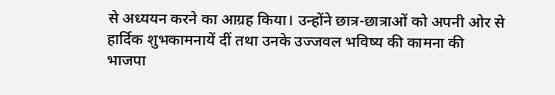से अध्ययन करने का आग्रह किया। उन्होंने छात्र-छात्राओं को अपनी ओर से हार्दिक शुभकामनायें दीं तथा उनके उज्जवल भविष्य की कामना की
भाजपा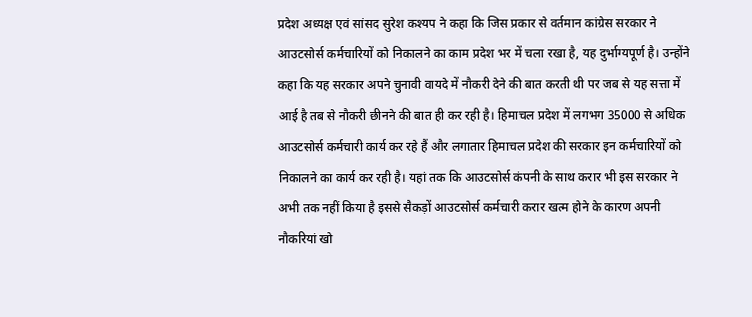प्रदेश अध्यक्ष एवं सांसद सुरेश कश्यप ने कहा कि जिस प्रकार से वर्तमान कांग्रेस सरकार ने आउटसोर्स कर्मचारियों को निकालने का काम प्रदेश भर में चला रखा है, यह दुर्भाग्यपूर्ण है। उन्होंने कहा कि यह सरकार अपने चुनावी वायदे में नौकरी देने की बात करती थी पर जब से यह सत्ता में आई है तब से नौकरी छीनने की बात ही कर रही है। हिमाचल प्रदेश में लगभग 35000 से अधिक आउटसोर्स कर्मचारी कार्य कर रहे हैं और लगातार हिमाचल प्रदेश की सरकार इन कर्मचारियों को निकालने का कार्य कर रही है। यहां तक कि आउटसोर्स कंपनी के साथ करार भी इस सरकार ने अभी तक नहीं किया है इससे सैकड़ों आउटसोर्स कर्मचारी करार खत्म होने के कारण अपनी नौकरियां खो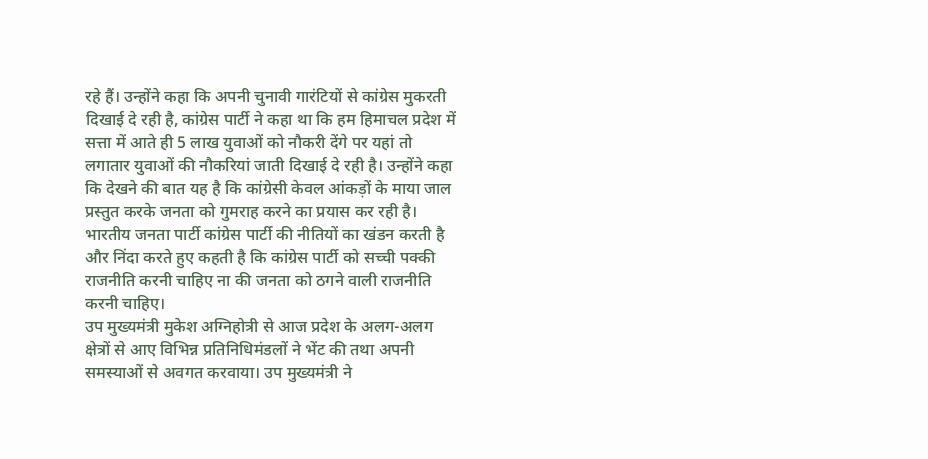रहे हैं। उन्होंने कहा कि अपनी चुनावी गारंटियों से कांग्रेस मुकरती दिखाई दे रही है, कांग्रेस पार्टी ने कहा था कि हम हिमाचल प्रदेश में सत्ता में आते ही 5 लाख युवाओं को नौकरी देंगे पर यहां तो लगातार युवाओं की नौकरियां जाती दिखाई दे रही है। उन्होंने कहा कि देखने की बात यह है कि कांग्रेसी केवल आंकड़ों के माया जाल प्रस्तुत करके जनता को गुमराह करने का प्रयास कर रही है। भारतीय जनता पार्टी कांग्रेस पार्टी की नीतियों का खंडन करती है और निंदा करते हुए कहती है कि कांग्रेस पार्टी को सच्ची पक्की राजनीति करनी चाहिए ना की जनता को ठगने वाली राजनीति करनी चाहिए।
उप मुख्यमंत्री मुकेश अग्निहोत्री से आज प्रदेश के अलग-अलग क्षेत्रों से आए विभिन्न प्रतिनिधिमंडलों ने भेंट की तथा अपनी समस्याओं से अवगत करवाया। उप मुख्यमंत्री ने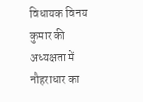विधायक विनय कुमार की अध्यक्षता में नौहराधार का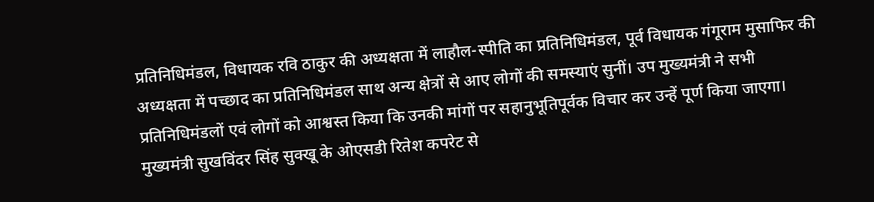प्रतिनिधिमंडल, विधायक रवि ठाकुर की अध्यक्षता में लाहौल-स्पीति का प्रतिनिधिमंडल, पूर्व विधायक गंगूराम मुसाफिर की अध्यक्षता में पच्छाद का प्रतिनिधिमंडल साथ अन्य क्षेत्रों से आए लोगों की समस्याएं सुनीं। उप मुख्यमंत्री ने सभी प्रतिनिधिमंडलों एवं लोगों को आश्वस्त किया कि उनकी मांगों पर सहानुभूतिपूर्वक विचार कर उन्हें पूर्ण किया जाएगा।
मुख्यमंत्री सुखविंदर सिंह सुक्खू के ओएसडी रितेश कपरेट से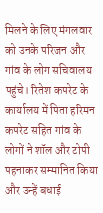मिलने के लिए मंगलवार को उनके परिजन और गांव के लोग सचिवालय पहुंचे। रितेश कपरेट के कार्यालय में पिता हरिमन कपरेट सहित गांव के लोगों ने शॉल और टोपी पहनाकर सम्मानित किया और उन्हें बधाई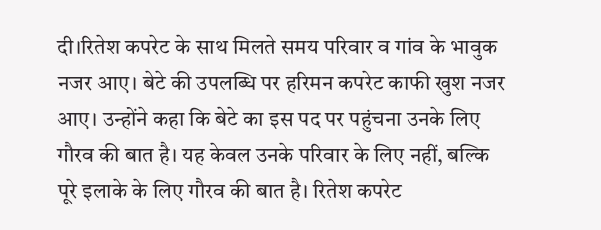दी।रितेश कपरेट के साथ मिलते समय परिवार व गांव के भावुक नजर आए। बेटे की उपलब्धि पर हरिमन कपरेट काफी खुश नजर आए। उन्होंने कहा कि बेटे का इस पद पर पहुंचना उनके लिए गौरव की बात है। यह केवल उनके परिवार के लिए नहीं, बल्कि पूरे इलाके के लिए गौरव की बात है। रितेश कपरेट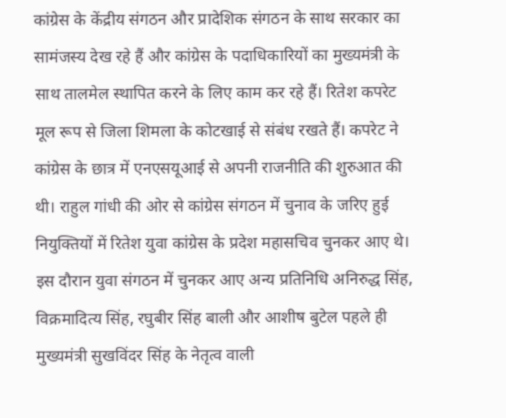कांग्रेस के केंद्रीय संगठन और प्रादेशिक संगठन के साथ सरकार का सामंजस्य देख रहे हैं और कांग्रेस के पदाधिकारियों का मुख्यमंत्री के साथ तालमेल स्थापित करने के लिए काम कर रहे हैं। रितेश कपरेट मूल रूप से जिला शिमला के कोटखाई से संबंध रखते हैं। कपरेट ने कांग्रेस के छात्र में एनएसयूआई से अपनी राजनीति की शुरुआत की थी। राहुल गांधी की ओर से कांग्रेस संगठन में चुनाव के जरिए हुई नियुक्तियों में रितेश युवा कांग्रेस के प्रदेश महासचिव चुनकर आए थे। इस दौरान युवा संगठन में चुनकर आए अन्य प्रतिनिधि अनिरुद्ध सिंह, विक्रमादित्य सिंह, रघुबीर सिंह बाली और आशीष बुटेल पहले ही मुख्यमंत्री सुखविंदर सिंह के नेतृत्व वाली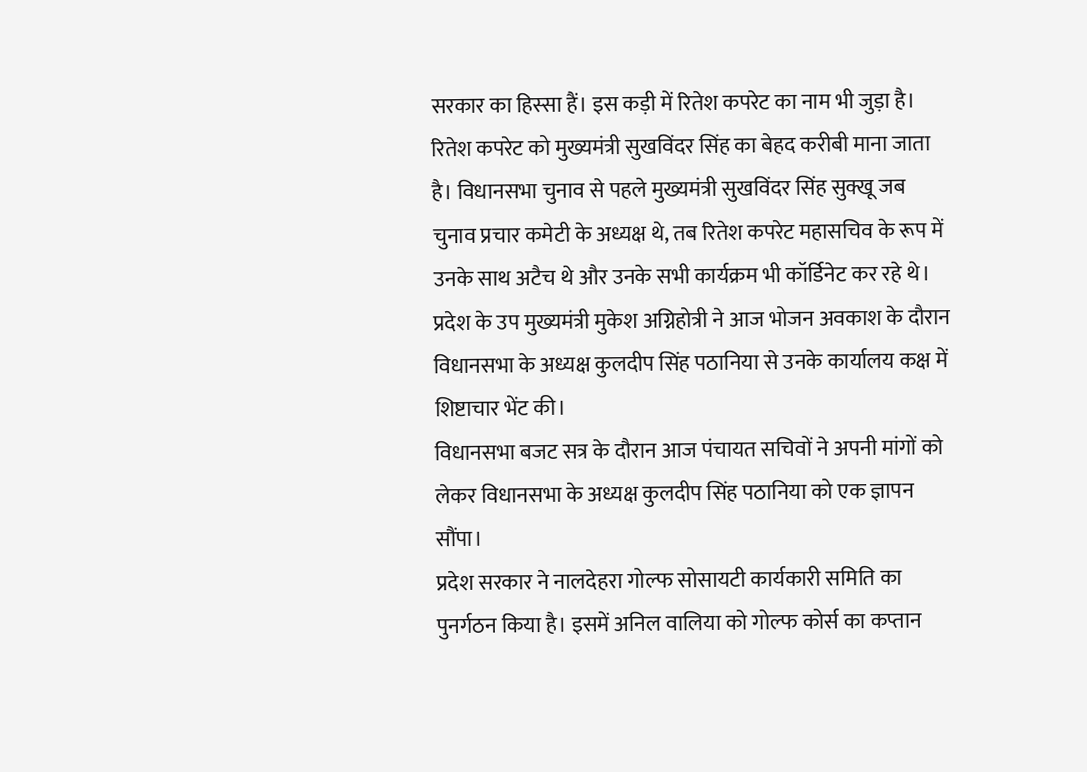सरकार का हिस्सा हैं। इस कड़ी में रितेश कपरेट का नाम भी जुड़ा है। रितेश कपरेट को मुख्यमंत्री सुखविंदर सिंह का बेहद करीबी माना जाता है। विधानसभा चुनाव से पहले मुख्यमंत्री सुखविंदर सिंह सुक्खू जब चुनाव प्रचार कमेटी के अध्यक्ष थे, तब रितेश कपरेट महासचिव के रूप में उनके साथ अटैच थे और उनके सभी कार्यक्रम भी कॉर्डिनेट कर रहे थे।
प्रदेश के उप मुख्यमंत्री मुकेश अग्निहोत्री ने आज भोजन अवकाश के दौरान विधानसभा के अध्यक्ष कुलदीप सिंह पठानिया से उनके कार्यालय कक्ष में शिष्टाचार भेंट की।
विधानसभा बजट सत्र के दौरान आज पंचायत सचिवों ने अपनी मांगों को लेकर विधानसभा के अध्यक्ष कुलदीप सिंह पठानिया को एक ज्ञापन सौंपा।
प्रदेश सरकार ने नालदेहरा गोल्फ सोसायटी कार्यकारी समिति का पुनर्गठन किया है। इसमें अनिल वालिया को गोल्फ कोर्स का कप्तान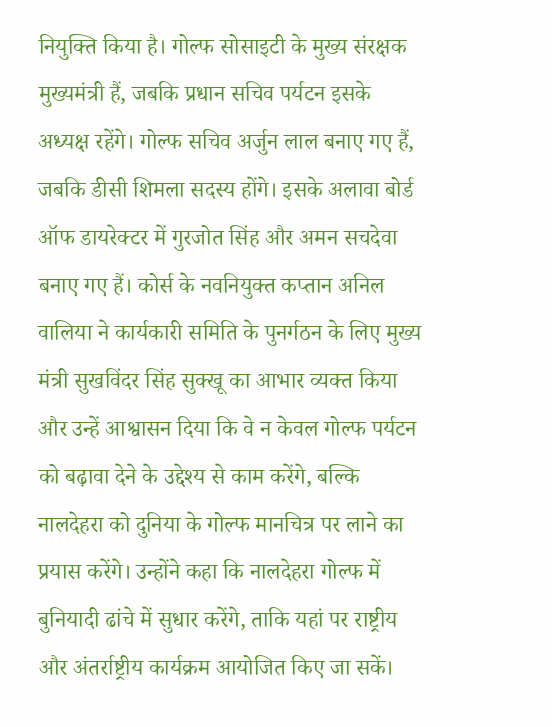नियुक्ति किया है। गोल्फ सोसाइटी के मुख्य संरक्षक मुख्यमंत्री हैं, जबकि प्रधान सचिव पर्यटन इसके अध्यक्ष रहेंगे। गोल्फ सचिव अर्जुन लाल बनाए गए हैं, जबकि डीसी शिमला सदस्य होंगे। इसके अलावा बोर्ड ऑफ डायरेक्टर में गुरजोत सिंह और अमन सचदेवा बनाए गए हैं। कोर्स के नवनियुक्त कप्तान अनिल वालिया ने कार्यकारी समिति के पुनर्गठन के लिए मुख्य मंत्री सुखविंदर सिंह सुक्खू का आभार व्यक्त किया और उन्हें आश्वासन दिया कि वे न केवल गोल्फ पर्यटन को बढ़ावा देने के उद्देश्य से काम करेंगे, बल्कि नालदेहरा को दुनिया के गोल्फ मानचित्र पर लाने का प्रयास करेंगे। उन्होंने कहा कि नालदेहरा गोल्फ में बुनियादी ढांचे में सुधार करेंगे, ताकि यहां पर राष्ट्रीय और अंतर्राष्ट्रीय कार्यक्रम आयोजित किए जा सकें।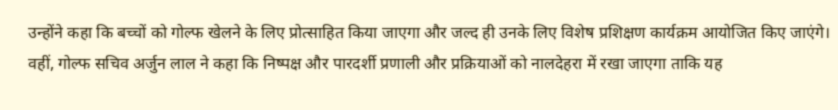उन्होंने कहा कि बच्चों को गोल्फ खेलने के लिए प्रोत्साहित किया जाएगा और जल्द ही उनके लिए विशेष प्रशिक्षण कार्यक्रम आयोजित किए जाएंगे। वहीं, गोल्फ सचिव अर्जुन लाल ने कहा कि निष्पक्ष और पारदर्शी प्रणाली और प्रक्रियाओं को नालदेहरा में रखा जाएगा ताकि यह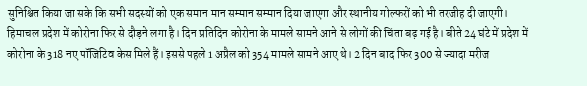सुनिश्चित किया जा सके कि सभी सदस्यों को एक समान मान सम्मान सम्मान दिया जाएगा और स्थानीय गोल्फरों को भी तरजीह दी जाएगी।
हिमाचल प्रदेश में कोरोना फिर से दौड़ने लगा है। दिन प्रतिदिन कोरोना के मामले सामने आने से लोगों की चिंता बढ़ गई है। बीते 24 घंटे में प्रदेश में कोरोना के 318 नए पॉजिटिव केस मिले हैं। इससे पहले 1 अप्रैल को 354 मामले सामने आए थे। 2 दिन बाद फिर 300 से ज्यादा मरीज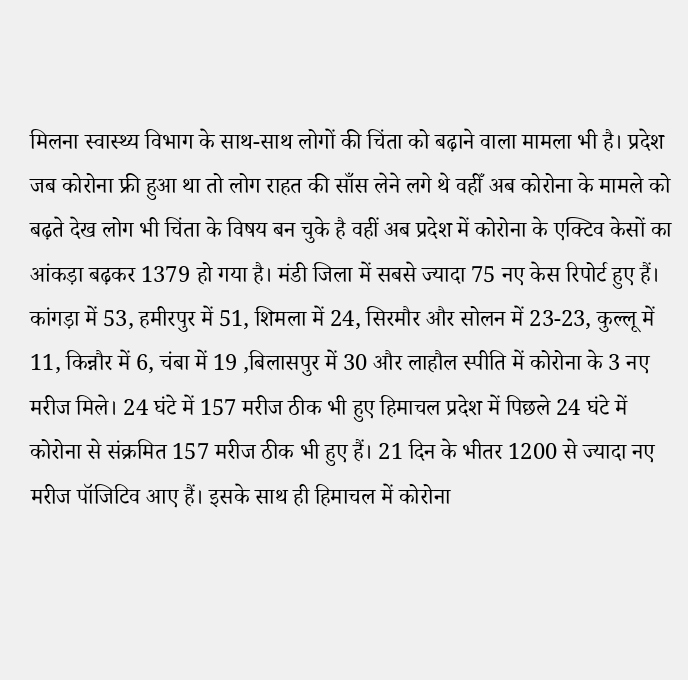मिलना स्वास्थ्य विभाग के साथ-साथ लोगों की चिंता को बढ़ाने वाला मामला भी है। प्रदेश जब कोरोना फ्री हुआ था तो लोग राहत की साँस लेने लगे थे वहीँ अब कोरोना के मामले को बढ़ते देख लोग भी चिंता के विषय बन चुके है वहीं अब प्रदेश में कोरोना के एक्टिव केसों का आंकड़ा बढ़कर 1379 हो गया है। मंडी जिला में सबसे ज्यादा 75 नए केस रिपोर्ट हुए हैं। कांगड़ा में 53, हमीरपुर में 51, शिमला में 24, सिरमौर और सोलन में 23-23, कुल्लू में 11, किन्नौर में 6, चंबा में 19 ,बिलासपुर में 30 और लाहौल स्पीति में कोरोना के 3 नए मरीज मिले। 24 घंटे में 157 मरीज ठीक भी हुए हिमाचल प्रदेश में पिछले 24 घंटे में कोरोना से संक्रमित 157 मरीज ठीक भी हुए हैं। 21 दिन के भीतर 1200 से ज्यादा नए मरीज पॉजिटिव आए हैं। इसके साथ ही हिमाचल में कोरोना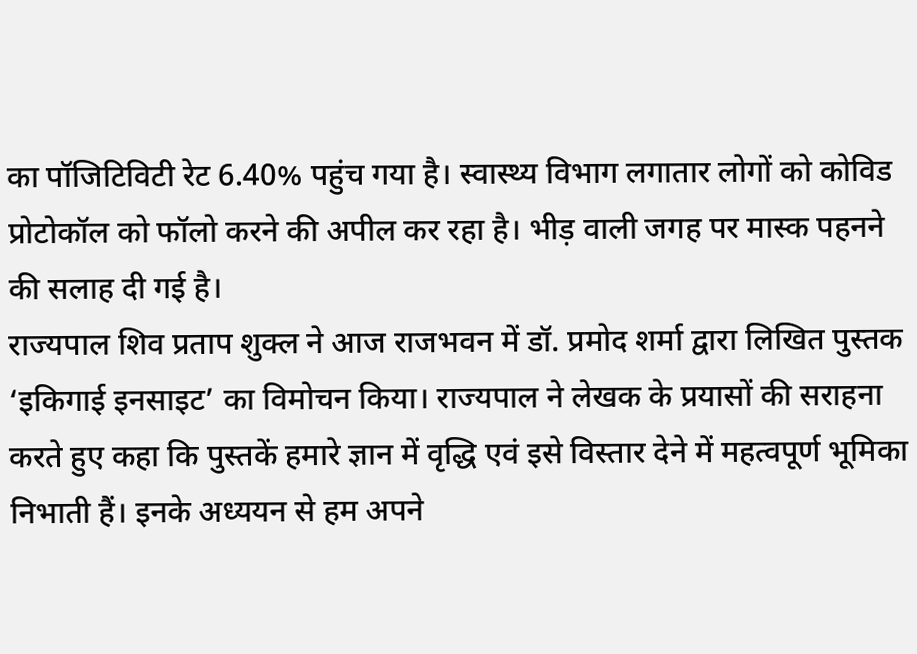का पॉजिटिविटी रेट 6.40% पहुंच गया है। स्वास्थ्य विभाग लगातार लोगों को कोविड प्रोटोकॉल को फॉलो करने की अपील कर रहा है। भीड़ वाली जगह पर मास्क पहनने की सलाह दी गई है।
राज्यपाल शिव प्रताप शुक्ल ने आज राजभवन में डॉ. प्रमोद शर्मा द्वारा लिखित पुस्तक ‘इकिगाई इनसाइट’ का विमोचन किया। राज्यपाल ने लेखक के प्रयासों की सराहना करते हुए कहा कि पुस्तकें हमारे ज्ञान में वृद्धि एवं इसे विस्तार देने में महत्वपूर्ण भूमिका निभाती हैं। इनके अध्ययन से हम अपने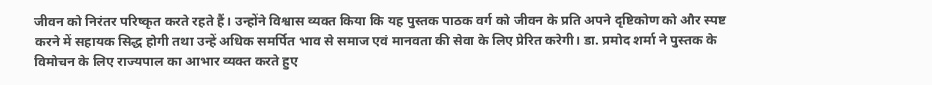जीवन को निरंतर परिष्कृत करते रहते हैं। उन्होंने विश्वास व्यक्त किया कि यह पुस्तक पाठक वर्ग को जीवन के प्रति अपने दृष्टिकोण को और स्पष्ट करने में सहायक सिद्ध होगी तथा उन्हें अधिक समर्पित भाव से समाज एवं मानवता की सेवा के लिए प्रेरित करेगी। डा. प्रमोद शर्मा ने पुस्तक के विमोचन के लिए राज्यपाल का आभार व्यक्त करते हुए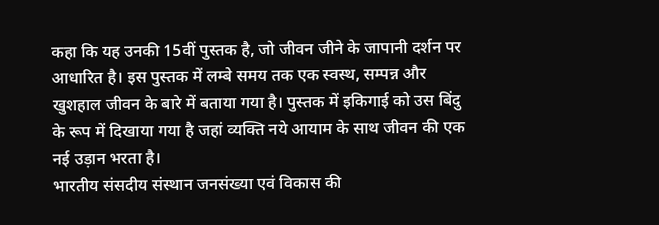कहा कि यह उनकी 15वीं पुस्तक है, जो जीवन जीने के जापानी दर्शन पर आधारित है। इस पुस्तक में लम्बे समय तक एक स्वस्थ, सम्पन्न और खुशहाल जीवन के बारे में बताया गया है। पुस्तक में इकिगाई को उस बिंदु के रूप में दिखाया गया है जहां व्यक्ति नये आयाम के साथ जीवन की एक नई उड़ान भरता है।
भारतीय संसदीय संस्थान जनसंख्या एवं विकास की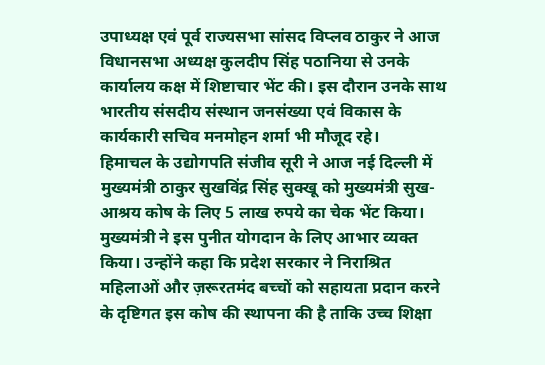उपाध्यक्ष एवं पूर्व राज्यसभा सांसद विप्लव ठाकुर ने आज विधानसभा अध्यक्ष कुलदीप सिंह पठानिया से उनके कार्यालय कक्ष में शिष्टाचार भेंट की। इस दौरान उनके साथ भारतीय संसदीय संस्थान जनसंख्या एवं विकास के कार्यकारी सचिव मनमोहन शर्मा भी मौजूद रहे।
हिमाचल के उद्योगपति संजीव सूरी ने आज नई दिल्ली में मुख्यमंत्री ठाकुर सुखविंद्र सिंह सुक्खू को मुख्यमंत्री सुख-आश्रय कोष के लिए 5 लाख रुपये का चेक भेंट किया। मुख्यमंत्री ने इस पुनीत योगदान के लिए आभार व्यक्त किया। उन्होंने कहा कि प्रदेश सरकार ने निराश्रित महिलाओं और ज़रूरतमंद बच्चों को सहायता प्रदान करने के दृष्टिगत इस कोष की स्थापना की है ताकि उच्च शिक्षा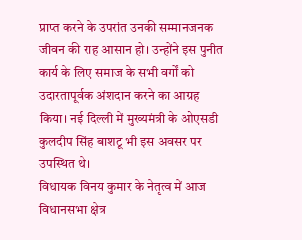प्राप्त करने के उपरांत उनकी सम्मानजनक जीवन की राह आसान हो। उन्होंने इस पुनीत कार्य के लिए समाज के सभी वर्गों को उदारतापूर्वक अंशदान करने का आग्रह किया। नई दिल्ली में मुख्यमंत्री के ओएसडी कुलदीप सिंह बाशटू भी इस अवसर पर उपस्थित थे।
विधायक विनय कुमार के नेतृत्व में आज विधानसभा क्षेत्र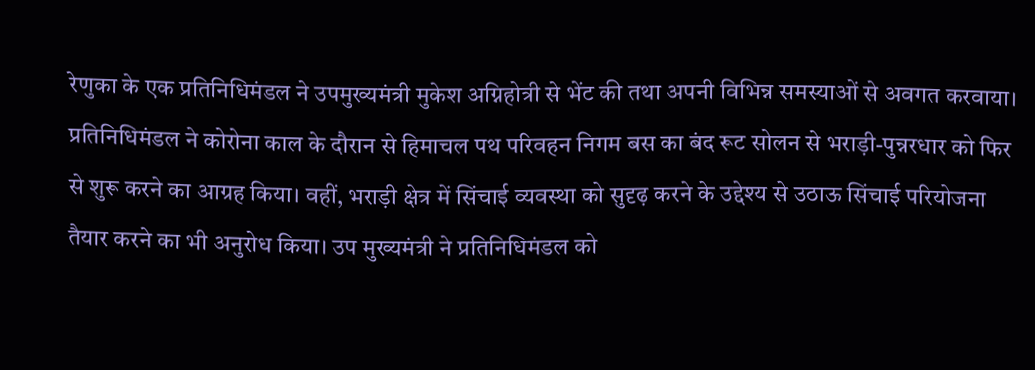रेणुका के एक प्रतिनिधिमंडल ने उपमुख्यमंत्री मुकेश अग्निहोत्री से भेंट की तथा अपनी विभिन्न समस्याओं से अवगत करवाया। प्रतिनिधिमंडल ने कोरोना काल के दौरान से हिमाचल पथ परिवहन निगम बस का बंद रूट सोलन से भराड़ी-पुन्नरधार को फिर से शुरू करने का आग्रह किया। वहीं, भराड़ी क्षेत्र में सिंचाई व्यवस्था को सुदृढ़ करने के उद्देश्य से उठाऊ सिंचाई परियोजना तैयार करने का भी अनुरोध किया। उप मुख्यमंत्री ने प्रतिनिधिमंडल को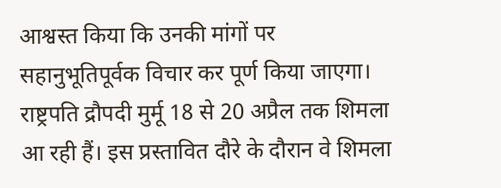आश्वस्त किया कि उनकी मांगों पर सहानुभूतिपूर्वक विचार कर पूर्ण किया जाएगा।
राष्ट्रपति द्रौपदी मुर्मू 18 से 20 अप्रैल तक शिमला आ रही हैं। इस प्रस्तावित दौरे के दौरान वे शिमला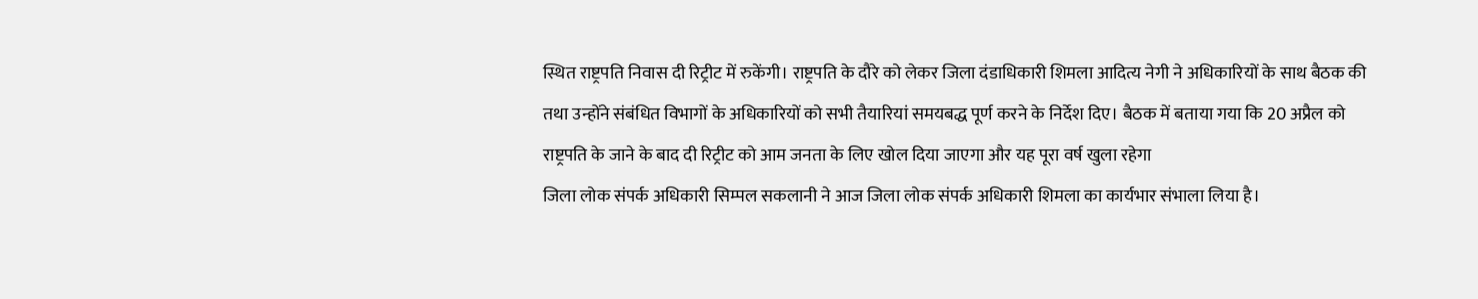स्थित राष्ट्रपति निवास दी रिट्रीट में रुकेंगी। राष्ट्रपति के दौरे को लेकर जिला दंडाधिकारी शिमला आदित्य नेगी ने अधिकारियों के साथ बैठक की तथा उन्होंने संबंधित विभागों के अधिकारियों को सभी तैयारियां समयबद्ध पूर्ण करने के निर्देश दिए। बैठक में बताया गया कि 20 अप्रैल को राष्ट्रपति के जाने के बाद दी रिट्रीट को आम जनता के लिए खोल दिया जाएगा और यह पूरा वर्ष खुला रहेगा
जिला लोक संपर्क अधिकारी सिम्पल सकलानी ने आज जिला लोक संपर्क अधिकारी शिमला का कार्यभार संभाला लिया है।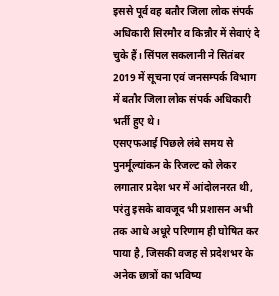इससे पूर्व वह बतौर जिला लोक संपर्क अधिकारी सिरमौर व किन्नौर में सेवाएं दे चुके हैं। सिंपल सकलानी ने सितंबर 2019 में सूचना एवं जनसम्पर्क विभाग में बतौर जिला लोक संपर्क अधिकारी भर्ती हुए थे।
एसएफआई पिछले लंबे समय से पुनर्मूल्यांकन के रिजल्ट को लेकर लगातार प्रदेश भर में आंदोलनरत थी, परंतु इसके बावजूद भी प्रशासन अभी तक आधे अधूरे परिणाम ही घोषित कर पाया है, जिसकी वजह से प्रदेशभर के अनेक छात्रों का भविष्य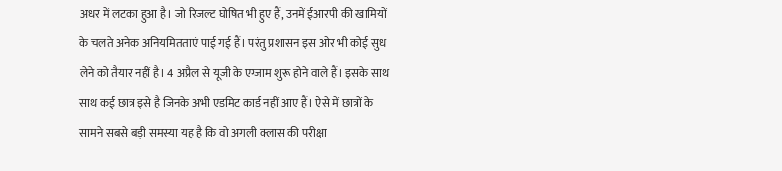अधर में लटका हुआ है। जो रिजल्ट घोषित भी हुए हैं, उनमें ईआरपी की खामियों के चलते अनेक अनियमितताएं पाई गई हैं। परंतु प्रशासन इस ओर भी कोई सुध लेने को तैयार नहीं है। 4 अप्रैल से यूजी के एग्जाम शुरू होने वाले हैं। इसके साथ साथ कई छात्र इसे है जिनके अभी एडमिट कार्ड नहीं आए हैं। ऐसे में छात्रों के सामने सबसे बड़ी समस्या यह है कि वो अगली क्लास की परीक्षा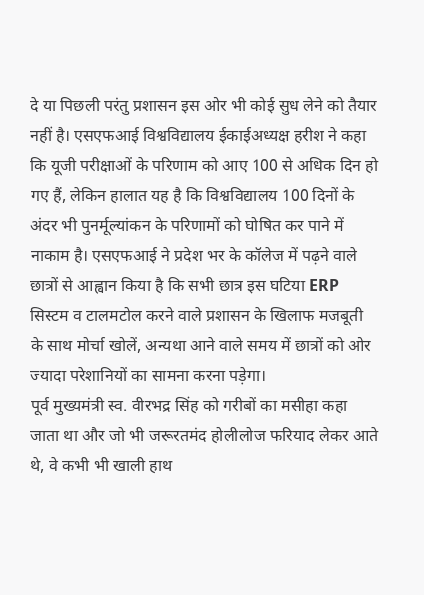दे या पिछली परंतु प्रशासन इस ओर भी कोई सुध लेने को तैयार नहीं है। एसएफआई विश्वविद्यालय ईकाईअध्यक्ष हरीश ने कहा कि यूजी परीक्षाओं के परिणाम को आए 100 से अधिक दिन हो गए हैं, लेकिन हालात यह है कि विश्वविद्यालय 100 दिनों के अंदर भी पुनर्मूल्यांकन के परिणामों को घोषित कर पाने में नाकाम है। एसएफआई ने प्रदेश भर के कॉलेज में पढ़ने वाले छात्रों से आह्वान किया है कि सभी छात्र इस घटिया ERP सिस्टम व टालमटोल करने वाले प्रशासन के खिलाफ मजबूती के साथ मोर्चा खोलें, अन्यथा आने वाले समय में छात्रों को ओर ज्यादा परेशानियों का सामना करना पड़ेगा।
पूर्व मुख्यमंत्री स्व. वीरभद्र सिंह को गरीबों का मसीहा कहा जाता था और जो भी जरूरतमंद होलीलोज फरियाद लेकर आते थे, वे कभी भी खाली हाथ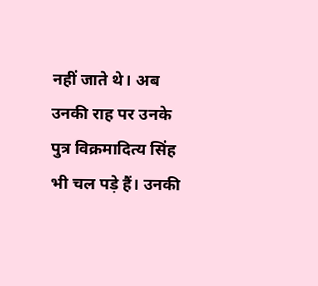नहीं जाते थे। अब उनकी राह पर उनके पुत्र विक्रमादित्य सिंह भी चल पड़े हैं। उनकी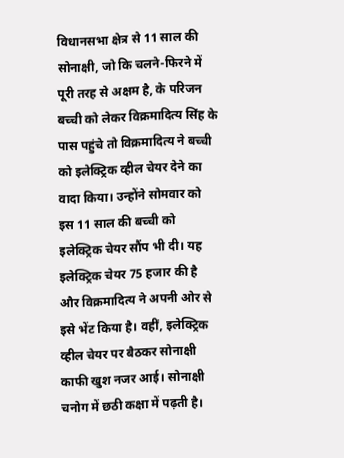विधानसभा क्षेत्र से 11 साल की सोनाक्षी, जो कि चलने-फिरने में पूरी तरह से अक्षम है, के परिजन बच्ची को लेकर विक्रमादित्य सिंह के पास पहुंचे तो विक्रमादित्य ने बच्ची को इलेक्ट्रिक व्हील चेयर देने का वादा किया। उन्होंने सोमवार को इस 11 साल की बच्ची को इलेक्ट्रिक चेयर सौंप भी दी। यह इलेक्ट्रिक चेयर 75 हजार की है और विक्रमादित्य ने अपनी ओर से इसे भेंट किया है। वहीं, इलेक्ट्रिक व्हील चेयर पर बैठकर सोनाक्षी काफी खुश नजर आई। सोनाक्षी चनोग में छठी कक्षा में पढ़ती है।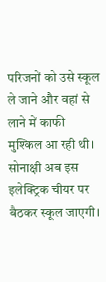परिजनों को उसे स्कूल ले जाने और वहां से लाने में काफी मुश्किल आ रही थी। सोनाक्षी अब इस इलेक्ट्रिक चीयर पर बैठकर स्कूल जाएगी।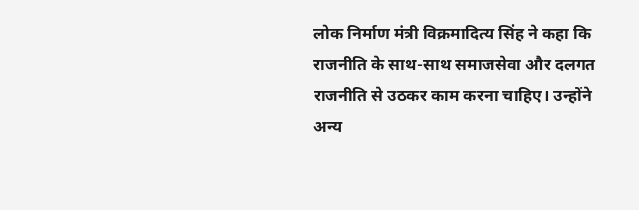लोक निर्माण मंत्री विक्रमादित्य सिंह ने कहा कि राजनीति के साथ-साथ समाजसेवा और दलगत राजनीति से उठकर काम करना चाहिए। उन्होंने अन्य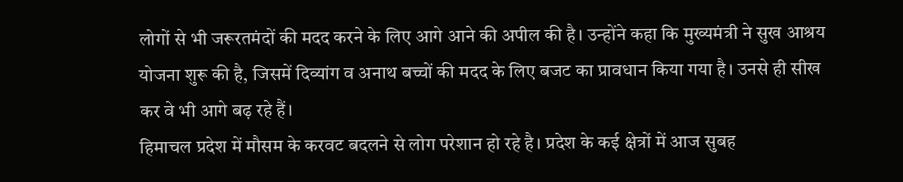लोगों से भी जरूरतमंदों की मदद करने के लिए आगे आने की अपील की है। उन्होंने कहा कि मुख्यमंत्री ने सुख आश्रय योजना शुरू की है, जिसमें दिव्यांग व अनाथ बच्चों की मदद के लिए बजट का प्रावधान किया गया है। उनसे ही सीख कर वे भी आगे बढ़ रहे हैं।
हिमाचल प्रदेश में मौसम के करवट बदलने से लोग परेशान हो रहे है। प्रदेश के कई क्षेत्रों में आज सुबह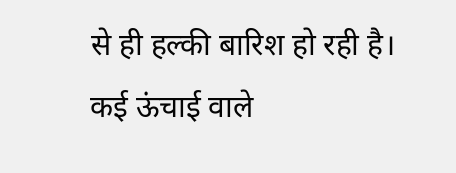से ही हल्की बारिश हो रही है। कई ऊंचाई वाले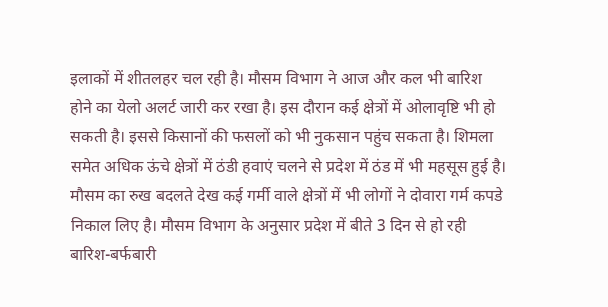इलाकों में शीतलहर चल रही है। मौसम विभाग ने आज और कल भी बारिश होने का येलो अलर्ट जारी कर रखा है। इस दौरान कई क्षेत्रों में ओलावृष्टि भी हो सकती है। इससे किसानों की फसलों को भी नुकसान पहुंच सकता है। शिमला समेत अधिक ऊंचे क्षेत्रों में ठंडी हवाएं चलने से प्रदेश में ठंड में भी महसूस हुई है। मौसम का रुख बदलते देख कई गर्मी वाले क्षेत्रों में भी लोगों ने दोवारा गर्म कपडे निकाल लिए है। मौसम विभाग के अनुसार प्रदेश में बीते 3 दिन से हो रही बारिश-बर्फबारी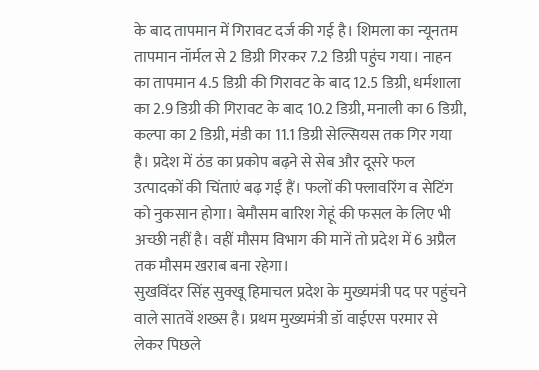के बाद तापमान में गिरावट दर्ज की गई है। शिमला का न्यूनतम तापमान नॉर्मल से 2 डिग्री गिरकर 7.2 डिग्री पहुंच गया। नाहन का तापमान 4.5 डिग्री की गिरावट के बाद 12.5 डिग्री, धर्मशाला का 2.9 डिग्री की गिरावट के बाद 10.2 डिग्री, मनाली का 6 डिग्री, कल्पा का 2 डिग्री, मंडी का 11.1 डिग्री सेल्सियस तक गिर गया है। प्रदेश में ठंड का प्रकोप बढ़ने से सेब और दूसरे फल उत्पादकों की चिंताएं बढ़ गई हैं। फलों की फ्लावरिंग व सेटिंग को नुकसान होगा। बेमौसम बारिश गेहूं की फसल के लिए भी अच्छी नहीं है। वहीं मौसम विभाग की मानें तो प्रदेश में 6 अप्रैल तक मौसम खराब बना रहेगा।
सुखविंदर सिंह सुक्खू हिमाचल प्रदेश के मुख्यमंत्री पद पर पहुंचने वाले सातवें शख्स है। प्रथम मुख्यमंत्री डॉ वाईएस परमार से लेकर पिछले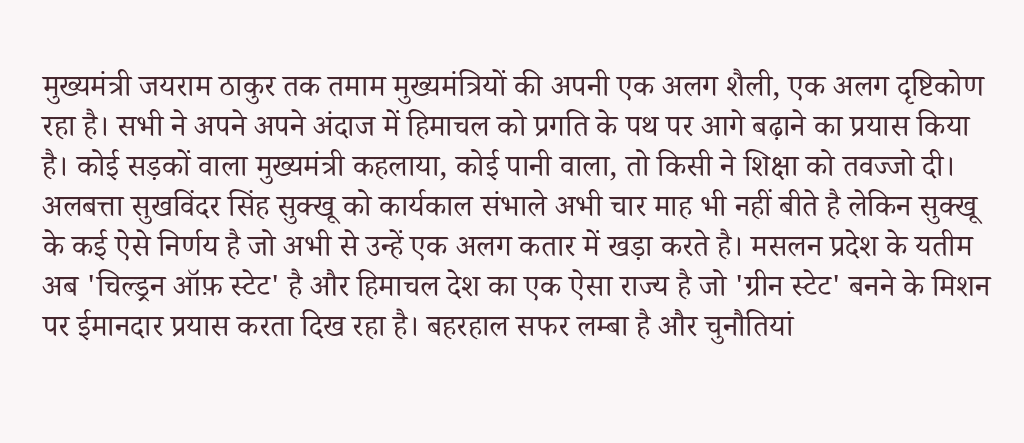मुख्यमंत्री जयराम ठाकुर तक तमाम मुख्यमंत्रियों की अपनी एक अलग शैली, एक अलग दृष्टिकोण रहा है। सभी ने अपने अपने अंदाज में हिमाचल को प्रगति के पथ पर आगे बढ़ाने का प्रयास किया है। कोई सड़कों वाला मुख्यमंत्री कहलाया, कोई पानी वाला, तो किसी ने शिक्षा को तवज्जो दी। अलबत्ता सुखविंदर सिंह सुक्खू को कार्यकाल संभाले अभी चार माह भी नहीं बीते है लेकिन सुक्खू के कई ऐसे निर्णय है जो अभी से उन्हें एक अलग कतार में खड़ा करते है। मसलन प्रदेश के यतीम अब 'चिल्ड्रन ऑफ़ स्टेट' है और हिमाचल देश का एक ऐसा राज्य है जो 'ग्रीन स्टेट' बनने के मिशन पर ईमानदार प्रयास करता दिख रहा है। बहरहाल सफर लम्बा है और चुनौतियां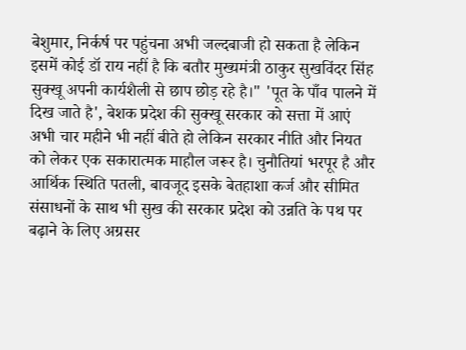बेशुमार, निर्कर्ष पर पहुंचना अभी जल्दबाजी हो सकता है लेकिन इसमें कोई डॉ राय नहीं है कि बतौर मुख्यमंत्री ठाकुर सुखविंदर सिंह सुक्खू अपनी कार्यशैली से छाप छोड़ रहे है।" 'पूत के पाँव पालने में दिख जाते है', बेशक प्रदेश की सुक्खू सरकार को सत्ता में आएं अभी चार महीने भी नहीं बीते हो लेकिन सरकार नीति और नियत को लेकर एक सकारात्मक माहौल जरूर है। चुनौतियां भरपूर है और आर्थिक स्थिति पतली, बावजूद इसके बेतहाशा कर्ज और सीमित संसाधनों के साथ भी सुख की सरकार प्रदेश को उन्नति के पथ पर बढ़ाने के लिए अग्रसर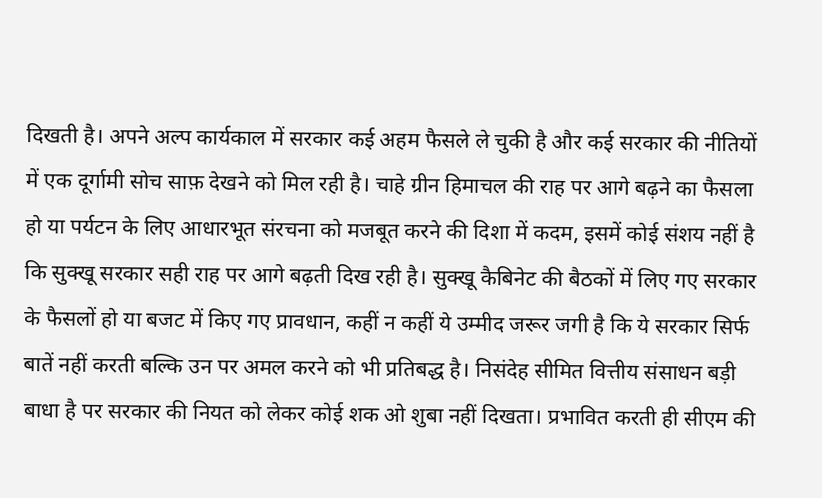दिखती है। अपने अल्प कार्यकाल में सरकार कई अहम फैसले ले चुकी है और कई सरकार की नीतियों में एक दूर्गामी सोच साफ़ देखने को मिल रही है। चाहे ग्रीन हिमाचल की राह पर आगे बढ़ने का फैसला हो या पर्यटन के लिए आधारभूत संरचना को मजबूत करने की दिशा में कदम, इसमें कोई संशय नहीं है कि सुक्खू सरकार सही राह पर आगे बढ़ती दिख रही है। सुक्खू कैबिनेट की बैठकों में लिए गए सरकार के फैसलों हो या बजट में किए गए प्रावधान, कहीं न कहीं ये उम्मीद जरूर जगी है कि ये सरकार सिर्फ बातें नहीं करती बल्कि उन पर अमल करने को भी प्रतिबद्ध है। निसंदेह सीमित वित्तीय संसाधन बड़ी बाधा है पर सरकार की नियत को लेकर कोई शक ओ शुबा नहीं दिखता। प्रभावित करती ही सीएम की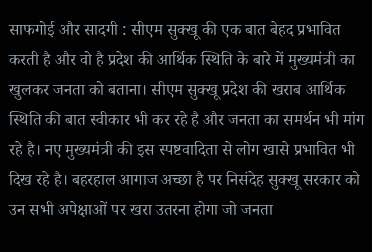साफगोई और सादगी : सीएम सुक्खू की एक बात बेहद प्रभावित करती है और वो है प्रदेश की आर्थिक स्थिति के बारे में मुख्यमंत्री का खुलकर जनता को बताना। सीएम सुक्खू प्रदेश की खराब आर्थिक स्थिति की बात स्वीकार भी कर रहे है और जनता का समर्थन भी मांग रहे है। नए मुख्यमंत्री की इस स्पष्टवादिता से लोग खासे प्रभावित भी दिख रहे है। बहरहाल आगाज अच्छा है पर निसंदेह सुक्खू सरकार को उन सभी अपेक्षाओं पर खरा उतरना होगा जो जनता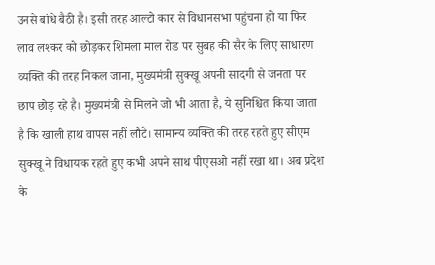उनसे बांधे बैठी है। इसी तरह आल्टो कार से विधानसभा पहुंचना हो या फिर लाव लश्कर को छोड़कर शिमला माल रोड पर सुबह की सैर के लिए साधारण व्यक्ति की तरह निकल जाना, मुख्यमंत्री सुक्खू अपनी सादगी से जनता पर छाप छोड़ रहे है। मुख्यमंत्री से मिलने जो भी आता है, ये सुनिश्चित किया जाता है कि खाली हाथ वापस नहीं लौटे। सामान्य व्यक्ति की तरह रहते हुए सीएम सुक्खू ने विधायक रहते हुए कभी अपने साथ पीएसओ नहीं रखा था। अब प्रदेश के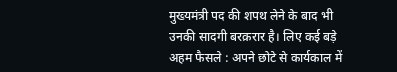मुख्यमंत्री पद की शपथ लेने के बाद भी उनकी सादगी बरक़रार है। लिए कई बड़े अहम फैसले : अपने छोटे से कार्यकाल में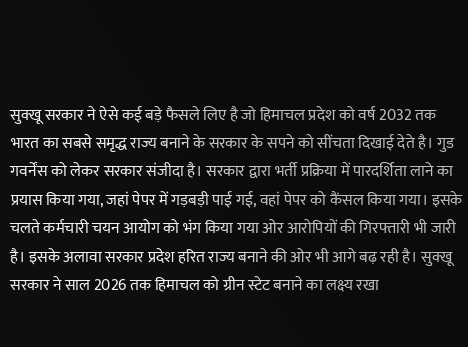सुक्खू सरकार ने ऐसे कई बड़े फैसले लिए है जो हिमाचल प्रदेश को वर्ष 2032 तक भारत का सबसे समृद्ध राज्य बनाने के सरकार के सपने को सींचता दिखाई देते है। गुड गवर्नेंस को लेकर सरकार संजीदा है। सरकार द्वारा भर्ती प्रक्रिया में पारदर्शिता लाने का प्रयास किया गया, जहां पेपर में गड़बड़ी पाई गई, वहां पेपर को कैंसल किया गया। इसके चलते कर्मचारी चयन आयोग को भंग किया गया ओर आरोपियों की गिरफ्तारी भी जारी है। इसके अलावा सरकार प्रदेश हरित राज्य बनाने की ओर भी आगे बढ़ रही है। सुक्खू सरकार ने साल 2026 तक हिमाचल को ग्रीन स्टेट बनाने का लक्ष्य रखा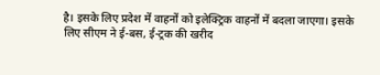है। इसके लिए प्रदेश में वाहनों को इलेक्ट्रिक वाहनों में बदला जाएगा। इसके लिए सीएम ने ई-बस, ई-ट्रक की खरीद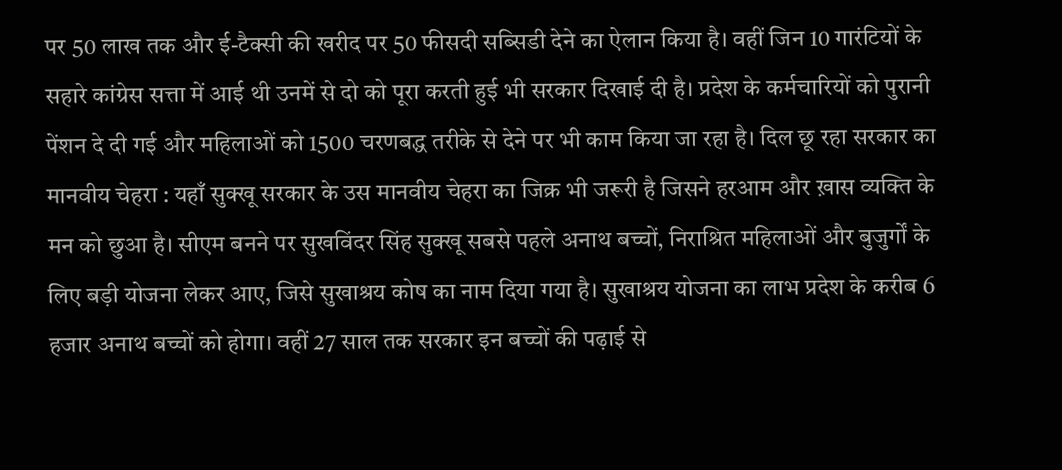पर 50 लाख तक और ई-टैक्सी की खरीद पर 50 फीसदी सब्सिडी देने का ऐलान किया है। वहीं जिन 10 गारंटियों के सहारे कांग्रेस सत्ता में आई थी उनमें से दो को पूरा करती हुई भी सरकार दिखाई दी है। प्रदेश के कर्मचारियों को पुरानी पेंशन दे दी गई और महिलाओं को 1500 चरणबद्ध तरीके से देने पर भी काम किया जा रहा है। दिल छू रहा सरकार का मानवीय चेहरा : यहाँ सुक्खू सरकार के उस मानवीय चेहरा का जिक्र भी जरूरी है जिसने हरआम और ख़ास व्यक्ति के मन को छुआ है। सीएम बनने पर सुखविंदर सिंह सुक्खू सबसे पहले अनाथ बच्चों, निराश्रित महिलाओं और बुजुर्गों के लिए बड़ी योजना लेकर आए, जिसे सुखाश्रय कोष का नाम दिया गया है। सुखाश्रय योजना का लाभ प्रदेश के करीब 6 हजार अनाथ बच्चों को होगा। वहीं 27 साल तक सरकार इन बच्चों की पढ़ाई से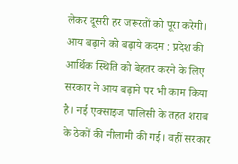लेकर दूसरी हर जरूरतों को पूरा करेगी। आय बढ़ाने को बढ़ाये कदम : प्रदेश की आर्थिक स्थिति को बेहतर करने के लिए सरकार ने आय बढ़ाने पर भी काम किया है। नई एक्साइज पालिसी के तहत शराब के ठेकों की नीलामी की गई। वहीं सरकार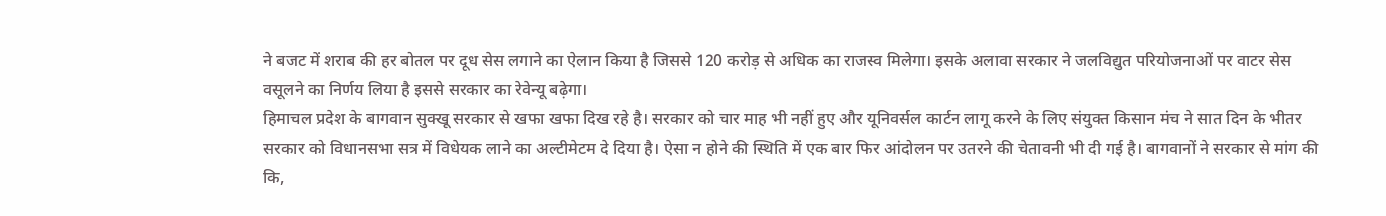ने बजट में शराब की हर बोतल पर दूध सेस लगाने का ऐलान किया है जिससे 120 करोड़ से अधिक का राजस्व मिलेगा। इसके अलावा सरकार ने जलविद्युत परियोजनाओं पर वाटर सेस वसूलने का निर्णय लिया है इससे सरकार का रेवेन्यू बढ़ेगा।
हिमाचल प्रदेश के बागवान सुक्खू सरकार से खफा खफा दिख रहे है। सरकार को चार माह भी नहीं हुए और यूनिवर्सल कार्टन लागू करने के लिए संयुक्त किसान मंच ने सात दिन के भीतर सरकार को विधानसभा सत्र में विधेयक लाने का अल्टीमेटम दे दिया है। ऐसा न होने की स्थिति में एक बार फिर आंदोलन पर उतरने की चेतावनी भी दी गई है। बागवानों ने सरकार से मांग की कि,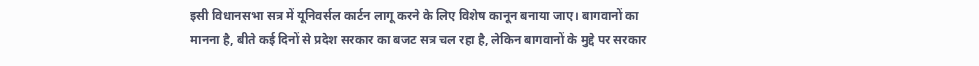इसी विधानसभा सत्र में यूनिवर्सल कार्टन लागू करने के लिए विशेष कानून बनाया जाए। बागवानों का मानना है, बीते कई दिनों से प्रदेश सरकार का बजट सत्र चल रहा है, लेकिन बागवानों के मुद्दे पर सरकार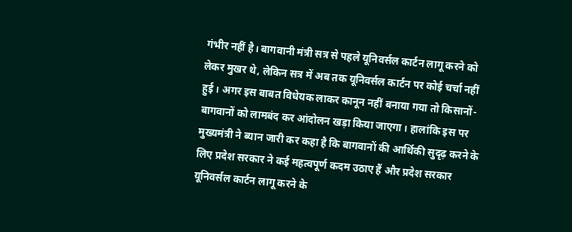गंभीर नहीं है। बागवानी मंत्री सत्र से पहले यूनिवर्सल कार्टन लागू करने को लेकर मुखर थे, लेकिन सत्र में अब तक यूनिवर्सल कार्टन पर कोई चर्चा नहीं हुई। अगर इस बाबत विधेयक लाकर कानून नहीं बनाया गया तो किसानों-बागवानों को लामबंद कर आंदोलन खड़ा किया जाएगा। हालांकि इस पर मुख्यमंत्री ने ब्यान जारी कर कहा है कि बागवानों की आर्थिकी सुदृढ़ करने के लिए प्रदेश सरकार ने कई महत्वपूर्ण कदम उठाए हैं और प्रदेश सरकार यूनिवर्सल कार्टन लागू करने के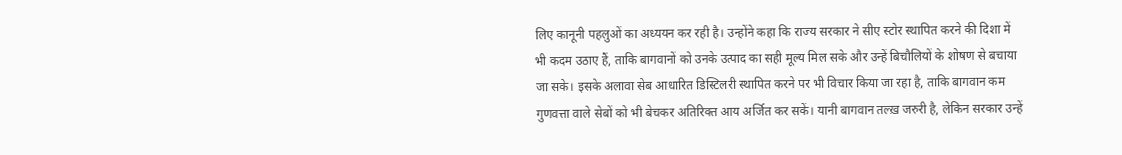लिए कानूनी पहलुओं का अध्ययन कर रही है। उन्होंने कहा कि राज्य सरकार ने सीए स्टोर स्थापित करने की दिशा में भी कदम उठाए हैं, ताकि बागवानों को उनके उत्पाद का सही मूल्य मिल सके और उन्हें बिचौलियों के शोषण से बचाया जा सके। इसके अलावा सेब आधारित डिस्टिलरी स्थापित करने पर भी विचार किया जा रहा है, ताकि बागवान कम गुणवत्ता वाले सेबों को भी बेचकर अतिरिक्त आय अर्जित कर सकें। यानी बागवान तल्ख़ जरुरी है, लेकिन सरकार उन्हें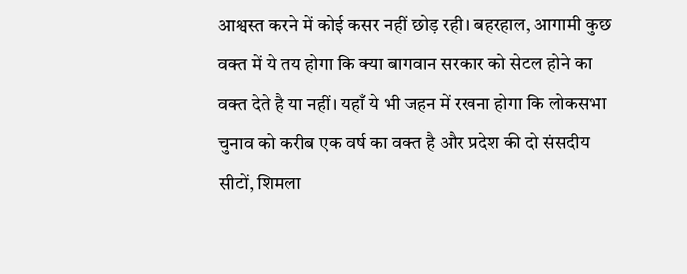आश्वस्त करने में कोई कसर नहीं छोड़ रही। बहरहाल, आगामी कुछ वक्त में ये तय होगा कि क्या बागवान सरकार को सेटल होने का वक्त देते है या नहीं। यहाँ ये भी जहन में रखना होगा कि लोकसभा चुनाव को करीब एक वर्ष का वक्त है और प्रदेश की दो संसदीय सीटों, शिमला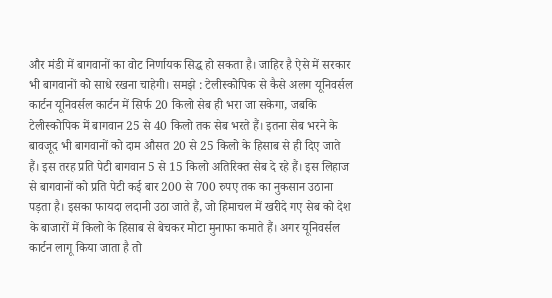और मंडी में बागवानों का वोट निर्णायक सिद्ध हो सकता है। जाहिर है ऐसे में सरकार भी बागवानों को साधे रखना चाहेगी। समझे : टेलीस्कोपिक से कैसे अलग यूनिवर्सल कार्टन यूनिवर्सल कार्टन में सिर्फ 20 किलो सेब ही भरा जा सकेगा, जबकि टेलीस्कोपिक में बागवान 25 से 40 किलो तक सेब भरते हैं। इतना सेब भरने के बावजूद भी बागवानों को दाम औसत 20 से 25 किलो के हिसाब से ही दिए जाते हैं। इस तरह प्रति पेटी बागवान 5 से 15 किलो अतिरिक्त सेब दे रहे हैं। इस लिहाज से बागवानों को प्रति पेटी कई बार 200 से 700 रुपए तक का नुकसान उठाना पड़ता है। इसका फायदा लदानी उठा जाते हैं, जो हिमाचल में खरीदे गए सेब को देश के बाजारों में किलो के हिसाब से बेचकर मोटा मुनाफा कमाते हैं। अगर यूनिवर्सल कार्टन लागू किया जाता है तो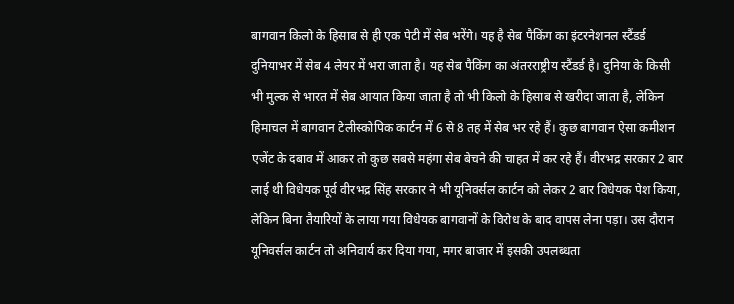बागवान किलो के हिसाब से ही एक पेटी में सेब भरेंगे। यह है सेब पैकिंग का इंटरनेशनल स्टैंडर्ड दुनियाभर में सेब 4 लेयर में भरा जाता है। यह सेब पैकिंग का अंतरराष्ट्रीय स्टैंडर्ड है। दुनिया के किसी भी मुल्क से भारत में सेब आयात किया जाता है तो भी किलो के हिसाब से खरीदा जाता है, लेकिन हिमाचल में बागवान टेलीस्कोपिक कार्टन में 6 से 8 तह में सेब भर रहे हैं। कुछ बागवान ऐसा कमीशन एजेंट के दबाव में आकर तो कुछ सबसे महंगा सेब बेचने की चाहत में कर रहे हैं। वीरभद्र सरकार 2 बार लाई थी विधेयक पूर्व वीरभद्र सिंह सरकार ने भी यूनिवर्सल कार्टन को लेकर 2 बार विधेयक पेश किया, लेकिन बिना तैयारियों के लाया गया विधेयक बागवानों के विरोध के बाद वापस लेना पड़ा। उस दौरान यूनिवर्सल कार्टन तो अनिवार्य कर दिया गया, मगर बाजार में इसकी उपलब्धता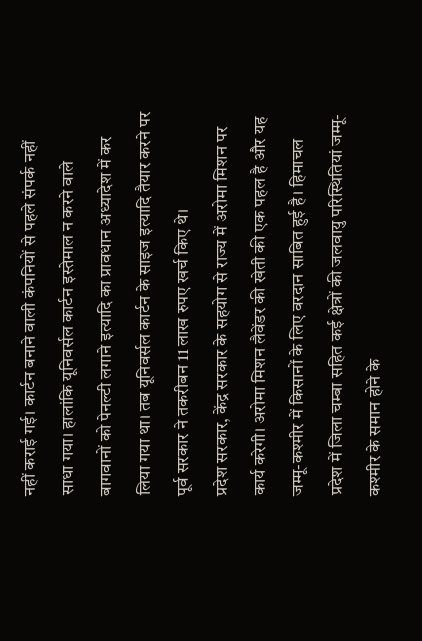नहीं कराई गई। कार्टन बनाने वाली कंपनियों से पहले संपर्क नहीं साधा गया। हालांकि यूनिवर्सल कार्टन इस्तेमाल न करने वाले बागवानों को पेनल्टी लगाने इत्यादि का प्रावधान अध्यादेश में कर लिया गया था। तब यूनिवर्सल कार्टन के साइज इत्यादि तैयार करने पर पूर्व सरकार ने तकरीबन 11 लाख रुपए खर्च किए थे।
प्रदेश सरकार, केंद्र सरकार के सहयोग से राज्य में अरोमा मिशन पर कार्य करेगी। अरोमा मिशन लैवेंडर की खेती की एक पहल है और यह जम्मू-कश्मीर में किसानों के लिए वरदान साबित हुई है। हिमाचल प्रदेश में जिला चम्बा सहित कई क्षेत्रों की जलवायु परिस्थितियां जम्मू-कश्मीर के समान होने के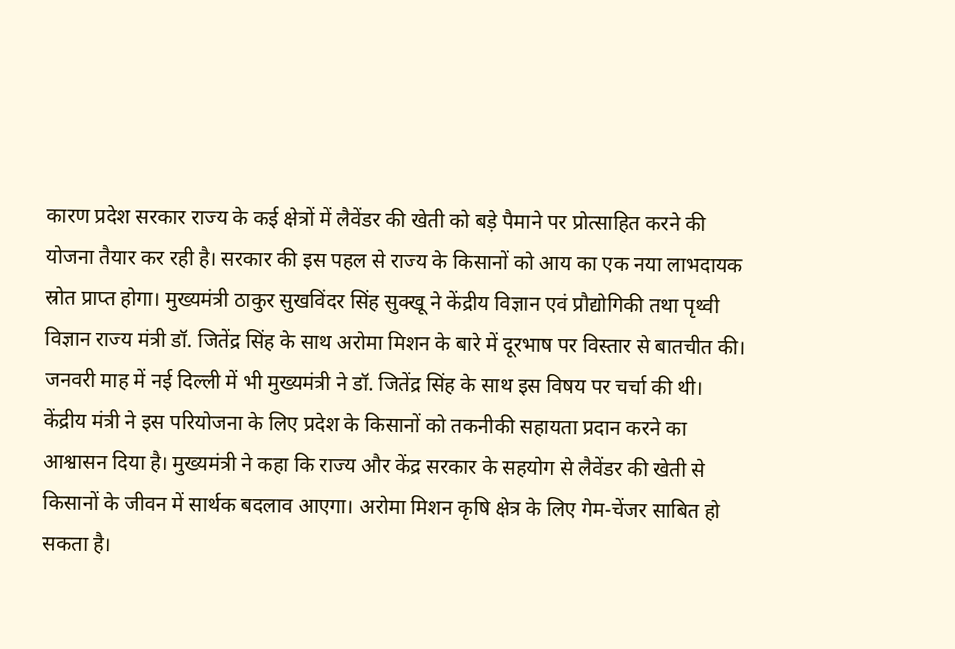कारण प्रदेश सरकार राज्य के कई क्षेत्रों में लैवेंडर की खेती को बड़े पैमाने पर प्रोत्साहित करने की योजना तैयार कर रही है। सरकार की इस पहल से राज्य के किसानों को आय का एक नया लाभदायक स्रोत प्राप्त होगा। मुख्यमंत्री ठाकुर सुखविंदर सिंह सुक्खू ने केंद्रीय विज्ञान एवं प्रौद्योगिकी तथा पृथ्वी विज्ञान राज्य मंत्री डॉ. जितेंद्र सिंह के साथ अरोमा मिशन के बारे में दूरभाष पर विस्तार से बातचीत की। जनवरी माह में नई दिल्ली में भी मुख्यमंत्री ने डॉ. जितेंद्र सिंह के साथ इस विषय पर चर्चा की थी। केंद्रीय मंत्री ने इस परियोजना के लिए प्रदेश के किसानों को तकनीकी सहायता प्रदान करने का आश्वासन दिया है। मुख्यमंत्री ने कहा कि राज्य और केंद्र सरकार के सहयोग से लैवेंडर की खेती से किसानों के जीवन में सार्थक बदलाव आएगा। अरोमा मिशन कृषि क्षेत्र के लिए गेम-चेंजर साबित हो सकता है।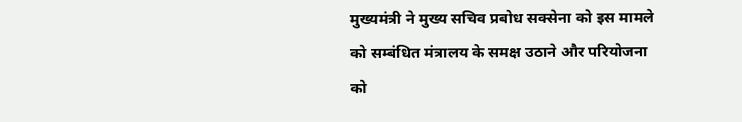मुख्यमंत्री ने मुख्य सचिव प्रबोध सक्सेना को इस मामले को सम्बंधित मंत्रालय के समक्ष उठाने और परियोजना को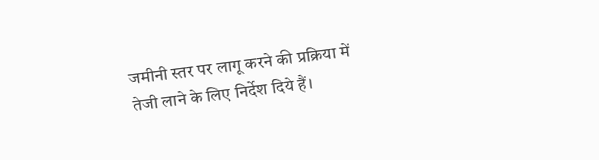जमीनी स्तर पर लागू करने की प्रक्रिया में तेजी लाने के लिए निर्देश दिये हैं।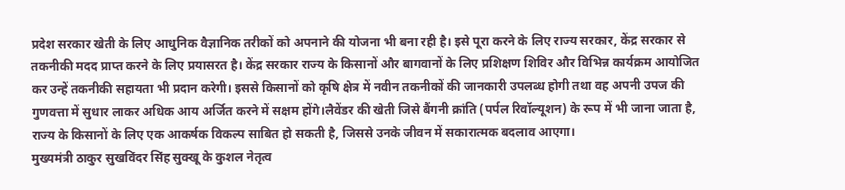प्रदेश सरकार खेती के लिए आधुनिक वैज्ञानिक तरीकों को अपनाने की योजना भी बना रही है। इसे पूरा करने के लिए राज्य सरकार, केंद्र सरकार से तकनीकी मदद प्राप्त करने के लिए प्रयासरत है। केंद्र सरकार राज्य के किसानों और बागवानों के लिए प्रशिक्षण शिविर और विभिन्न कार्यक्रम आयोजित कर उन्हें तकनीकी सहायता भी प्रदान करेगी। इससे किसानों को कृषि क्षेत्र में नवीन तकनीकों की जानकारी उपलब्ध होगी तथा वह अपनी उपज की गुणवत्ता में सुधार लाकर अधिक आय अर्जित करने में सक्षम होंगे।लैवेंडर की खेती जिसे बैंगनी क्रांति (पर्पल रिवॉल्यूशन) के रूप में भी जाना जाता है, राज्य के किसानों के लिए एक आकर्षक विकल्प साबित हो सकती है, जिससे उनके जीवन में सकारात्मक बदलाव आएगा।
मुख्यमंत्री ठाकुर सुखविंदर सिंह सुक्खू के कुशल नेतृत्व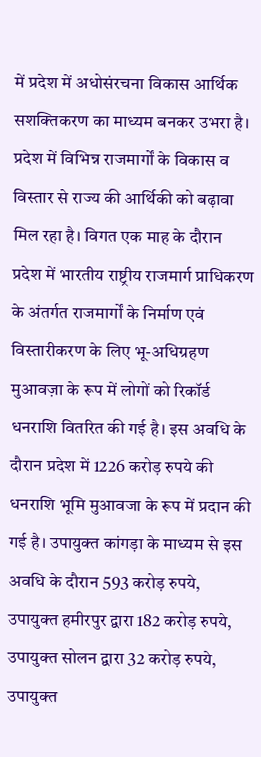में प्रदेश में अधोसंरचना विकास आर्थिक सशक्तिकरण का माध्यम बनकर उभरा है। प्रदेश में विभिन्न राजमार्गों के विकास व विस्तार से राज्य की आर्थिकी को बढ़ावा मिल रहा है। विगत एक माह के दौरान प्रदेश में भारतीय राष्ट्रीय राजमार्ग प्राधिकरण के अंतर्गत राजमार्गों के निर्माण एवं विस्तारीकरण के लिए भू-अधिग्रहण मुआवज़ा के रूप में लोगों को रिकॉर्ड धनराशि वितरित की गई है। इस अवधि के दौरान प्रदेश में 1226 करोड़ रुपये की धनराशि भूमि मुआवजा के रूप में प्रदान की गई है। उपायुक्त कांगड़ा के माध्यम से इस अवधि के दौरान 593 करोड़ रुपये, उपायुक्त हमीरपुर द्वारा 182 करोड़ रुपये, उपायुक्त सोलन द्वारा 32 करोड़ रुपये, उपायुक्त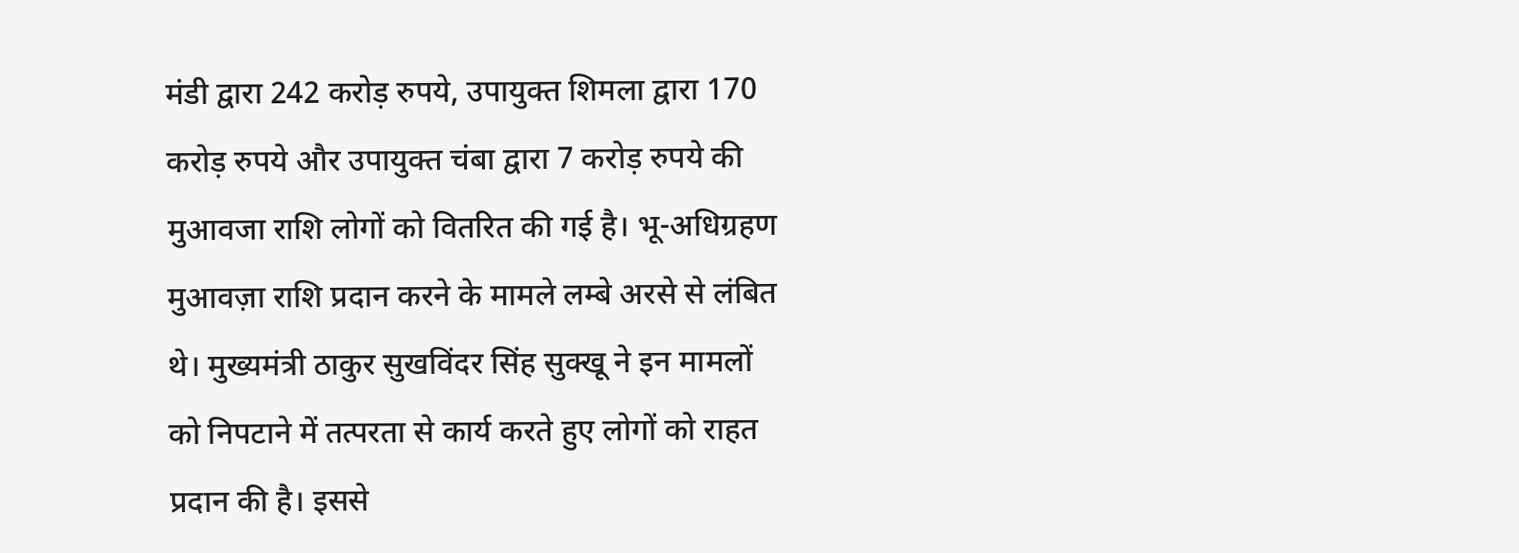मंडी द्वारा 242 करोड़ रुपये, उपायुक्त शिमला द्वारा 170 करोड़ रुपये और उपायुक्त चंबा द्वारा 7 करोड़ रुपये की मुआवजा राशि लोगों को वितरित की गई है। भू-अधिग्रहण मुआवज़ा राशि प्रदान करने के मामले लम्बे अरसे से लंबित थे। मुख्यमंत्री ठाकुर सुखविंदर सिंह सुक्खू ने इन मामलों को निपटाने में तत्परता से कार्य करते हुए लोगों को राहत प्रदान की है। इससे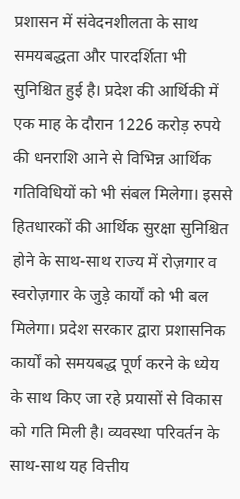प्रशासन में संवेदनशीलता के साथ समयबद्धता और पारदर्शिता भी सुनिश्चित हुई है। प्रदेश की आर्थिकी में एक माह के दौरान 1226 करोड़ रुपये की धनराशि आने से विभिन्न आर्थिक गतिविधियों को भी संबल मिलेगा। इससे हितधारकों की आर्थिक सुरक्षा सुनिश्चित होने के साथ-साथ राज्य में रोज़गार व स्वरोज़गार के जुड़े कार्यों को भी बल मिलेगा। प्रदेश सरकार द्वारा प्रशासनिक कार्यों को समयबद्ध पूर्ण करने के ध्येय के साथ किए जा रहे प्रयासों से विकास को गति मिली है। व्यवस्था परिवर्तन के साथ-साथ यह वित्तीय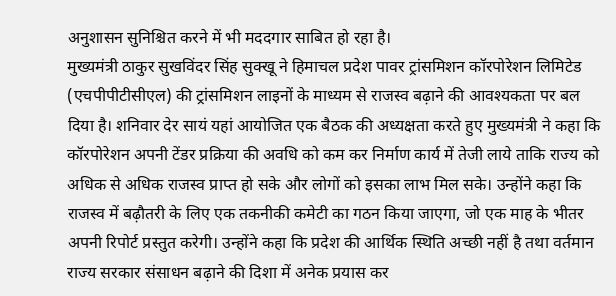अनुशासन सुनिश्चित करने में भी मददगार साबित हो रहा है।
मुख्यमंत्री ठाकुर सुखविंदर सिंह सुक्खू ने हिमाचल प्रदेश पावर ट्रांसमिशन कॉरपोरेशन लिमिटेड (एचपीपीटीसीएल) की ट्रांसमिशन लाइनों के माध्यम से राजस्व बढ़ाने की आवश्यकता पर बल दिया है। शनिवार देर सायं यहां आयोजित एक बैठक की अध्यक्षता करते हुए मुख्यमंत्री ने कहा कि कॉरपोरेशन अपनी टेंडर प्रक्रिया की अवधि को कम कर निर्माण कार्य में तेजी लाये ताकि राज्य को अधिक से अधिक राजस्व प्राप्त हो सके और लोगों को इसका लाभ मिल सके। उन्होंने कहा कि राजस्व में बढ़ौतरी के लिए एक तकनीकी कमेटी का गठन किया जाएगा, जो एक माह के भीतर अपनी रिपोर्ट प्रस्तुत करेगी। उन्होंने कहा कि प्रदेश की आर्थिक स्थिति अच्छी नहीं है तथा वर्तमान राज्य सरकार संसाधन बढ़ाने की दिशा में अनेक प्रयास कर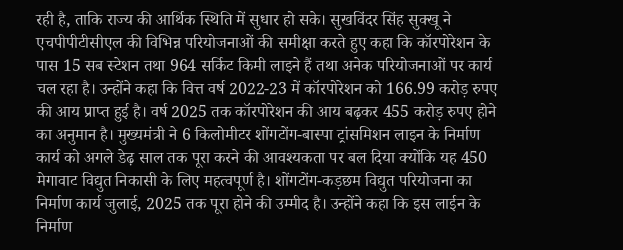रही है, ताकि राज्य की आर्थिक स्थिति में सुधार हो सके। सुखविंदर सिंह सुक्खू ने एचपीपीटीसीएल की विभिन्न परियोजनाओं की समीक्षा करते हुए कहा कि कॉरपोरेशन के पास 15 सब स्टेशन तथा 964 सर्किट किमी लाइने हैं तथा अनेक परियोजनाओं पर कार्य चल रहा है। उन्होंने कहा कि वित्त वर्ष 2022-23 में कॉरपोरेशन को 166.99 करोड़ रुपए की आय प्राप्त हुई है। वर्ष 2025 तक कॉरपोरेशन की आय बढ़कर 455 करोड़ रुपए होने का अनुमान है। मुख्यमंत्री ने 6 किलोमीटर शोंगटोंग-बास्पा ट्रांसमिशन लाइन के निर्माण कार्य को अगले डेढ़ साल तक पूरा करने की आवश्यकता पर बल दिया क्योंकि यह 450 मेगावाट विद्युत निकासी के लिए महत्वपूर्ण है। शोंगटोंग-कड़छम विद्युत परियोजना का निर्माण कार्य जुलाई, 2025 तक पूरा होने की उम्मीद है। उन्होंने कहा कि इस लाईन के निर्माण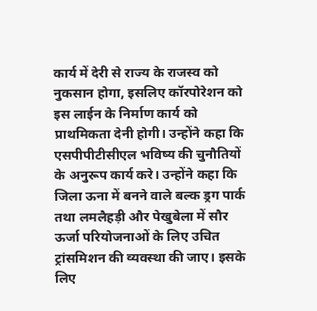कार्य में देरी से राज्य के राजस्व को नुकसान होगा, इसलिए कॉरपोरेशन को इस लाईन के निर्माण कार्य को प्राथमिकता देनी होगी। उन्होंने कहा कि एसपीपीटीसीएल भविष्य की चुनौतियों के अनुरूप कार्य करे। उन्होंने कहा कि जिला ऊना में बनने वाले बल्क ड्रग पार्क तथा लमलैहड़ी और पेखुबेला में सौर ऊर्जा परियोजनाओं के लिए उचित ट्रांसमिशन की व्यवस्था की जाए। इसके लिए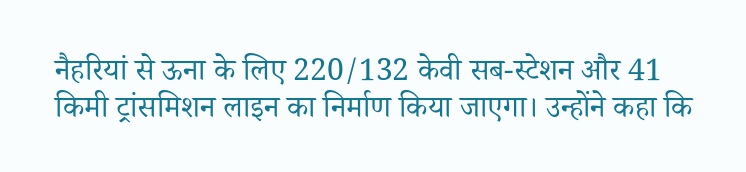नैहरियां से ऊना के लिए 220/132 केवी सब-स्टेशन और 41 किमी ट्रांसमिशन लाइन का निर्माण किया जाएगा। उन्होंने कहा कि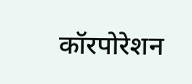कॉरपोरेशन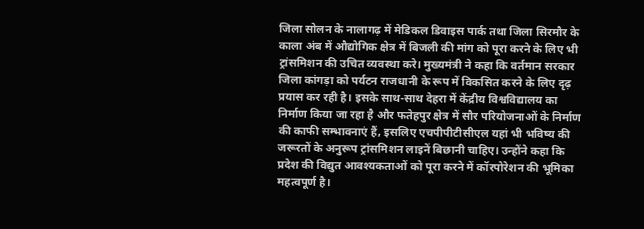जिला सोलन के नालागढ़ में मेडिकल डिवाइस पार्क तथा जिला सिरमौर के काला अंब में औद्योगिक क्षेत्र में बिजली की मांग को पूरा करने के लिए भी ट्रांसमिशन की उचित व्यवस्था करे। मुख्यमंत्री ने कहा कि वर्तमान सरकार जिला कांगड़ा को पर्यटन राजधानी के रूप में विकसित करने के लिए दृढ़ प्रयास कर रही है। इसके साथ-साथ देहरा में केंद्रीय विश्वविद्यालय का निर्माण किया जा रहा है और फतेहपुर क्षेत्र में सौर परियोजनाओं के निर्माण की काफी सम्भावनाएं हैं, इसलिए एचपीपीटीसीएल यहां भी भविष्य की जरूरतों के अनुरूप ट्रांसमिशन लाइनें बिछानी चाहिए। उन्होंने कहा कि प्रदेश की विद्युत आवश्यकताओं को पूरा करने में कॉरपोरेशन की भूमिका महत्वपूर्ण है।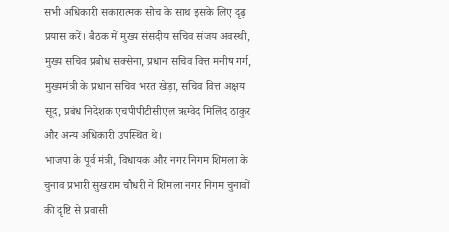सभी अधिकारी सकारात्मक सोच के साथ इसके लिए दृढ़ प्रयास करें। बैठक में मुख्य संसदीय सचिव संजय अवस्थी, मुख्य सचिव प्रबोध सक्सेना, प्रधान सचिव वित्त मनीष गर्ग, मुख्यमंत्री के प्रधान सचिव भरत खेड़ा, सचिव वित्त अक्षय सूद, प्रबंध निदेशक एचपीपीटीसीएल ऋग्वेद मिलिंद ठाकुर और अन्य अधिकारी उपस्थित थे।
भाजपा के पूर्व मंत्री, विधायक और नगर निगम शिमला के चुनाव प्रभारी सुखराम चौधरी ने शिमला नगर निगम चुनावों की दृष्टि से प्रवासी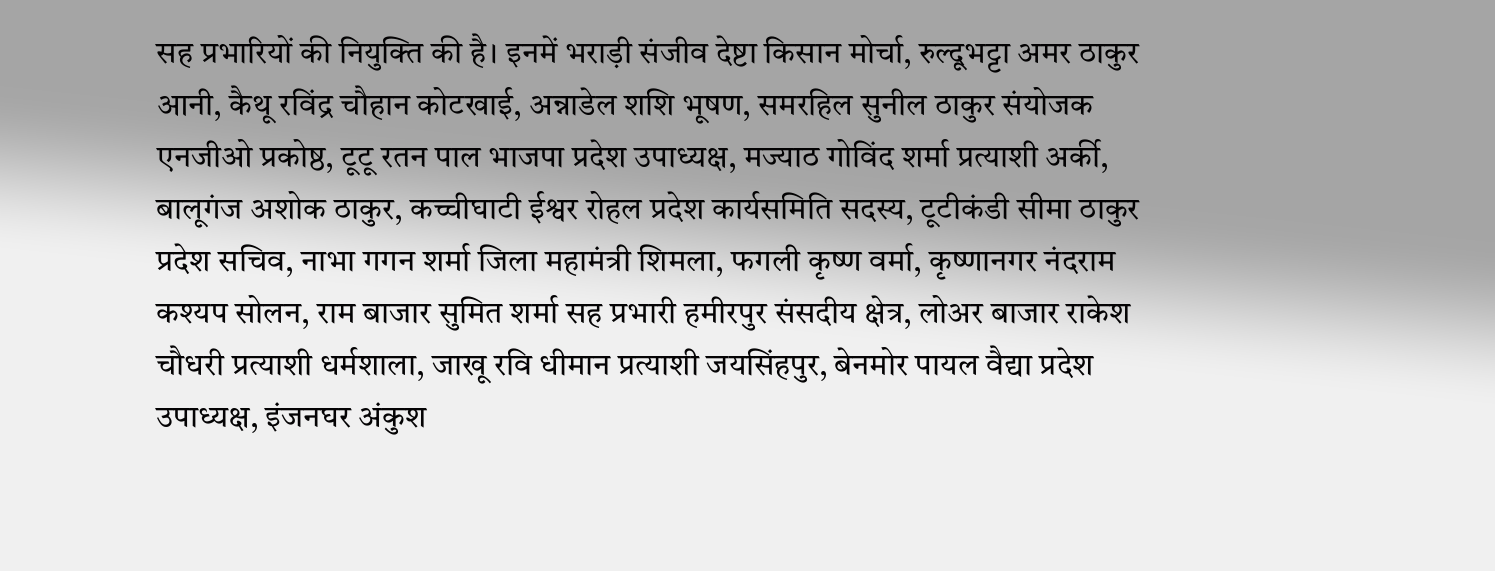सह प्रभारियों की नियुक्ति की है। इनमें भराड़ी संजीव देष्टा किसान मोर्चा, रुल्दूभट्टा अमर ठाकुर आनी, कैथू रविंद्र चौहान कोटखाई, अन्नाडेल शशि भूषण, समरहिल सुनील ठाकुर संयोजक एनजीओ प्रकोष्ठ, टूटू रतन पाल भाजपा प्रदेश उपाध्यक्ष, मज्याठ गोविंद शर्मा प्रत्याशी अर्की, बालूगंज अशोक ठाकुर, कच्चीघाटी ईश्वर रोहल प्रदेश कार्यसमिति सदस्य, टूटीकंडी सीमा ठाकुर प्रदेश सचिव, नाभा गगन शर्मा जिला महामंत्री शिमला, फगली कृष्ण वर्मा, कृष्णानगर नंदराम कश्यप सोलन, राम बाजार सुमित शर्मा सह प्रभारी हमीरपुर संसदीय क्षेत्र, लोअर बाजार राकेश चौधरी प्रत्याशी धर्मशाला, जाखू रवि धीमान प्रत्याशी जयसिंहपुर, बेनमोर पायल वैद्या प्रदेश उपाध्यक्ष, इंजनघर अंकुश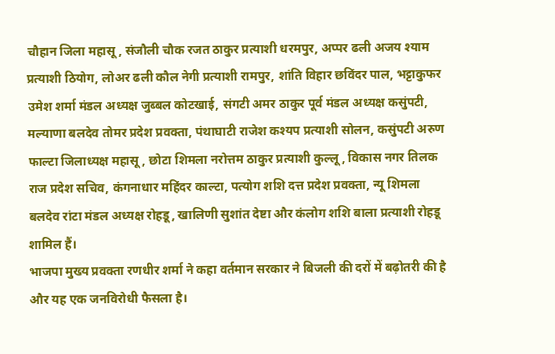चौहान जिला महासू, संजौली चौक रजत ठाकुर प्रत्याशी धरमपुर, अप्पर ढली अजय श्याम प्रत्याशी ठियोग, लोअर ढली कौल नेगी प्रत्याशी रामपुर, शांति विहार छविंदर पाल, भट्टाकुफर उमेश शर्मा मंडल अध्यक्ष जुब्बल कोटखाई, संगटी अमर ठाकुर पूर्व मंडल अध्यक्ष कसुंपटी, मल्याणा बलदेव तोमर प्रदेश प्रवक्ता, पंथाघाटी राजेश कश्यप प्रत्याशी सोलन, कसुंपटी अरुण फाल्टा जिलाध्यक्ष महासू, छोटा शिमला नरोत्तम ठाकुर प्रत्याशी कुल्लू, विकास नगर तिलक राज प्रदेश सचिव, कंगनाधार महिंदर काल्टा, पत्योग शशि दत्त प्रदेश प्रवक्ता, न्यू शिमला बलदेव रांटा मंडल अध्यक्ष रोहडू, खालिणी सुशांत देष्टा और कंलोग शशि बाला प्रत्याशी रोहडू शामिल हैं।
भाजपा मुख्य प्रवक्ता रणधीर शर्मा ने कहा वर्तमान सरकार ने बिजली की दरों में बढ़ोतरी की है और यह एक जनविरोधी फैसला है।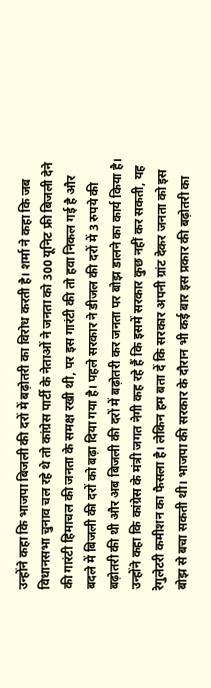उन्होंने कहा कि भाजपा बिजली की दरों में बढ़ोतरी का विरोध करती है। शर्मा ने कहा कि जब विधानसभा चुनाव चल रहे थे तो कांग्रेस पार्टी के नेताओं ने जनता को 300 यूनिट फ्री बिजली देने की गारंटी हिमाचल की जनता के समक्ष रखी थी, पर इस गारंटी की तो हवा निकल गई है और बदले में बिजली की दरों को बढ़ा दिया गया है। पहले सरकार ने डीजल की दरों में 3 रुपये की बढ़ोतरी की थी और अब बिजली की दरों में बढ़ोतरी कर जनता पर बोझ डालने का कार्य किया है। उन्होंने कहा कि कांग्रेस के मंत्री जगत नेगी कह रहे हैं कि इसमें सरकार कुछ नहीं कर सकती, यह रेगुलेटरी कमीशन का फैसला है। लेकिन हम बता दें कि सरकार अपनी ग्रांट देकर जनता को इस बोझ से बचा सकती थी। भाजपा की सरकार के दौरान भी कई बार इस प्रकार की बढ़ोतरी का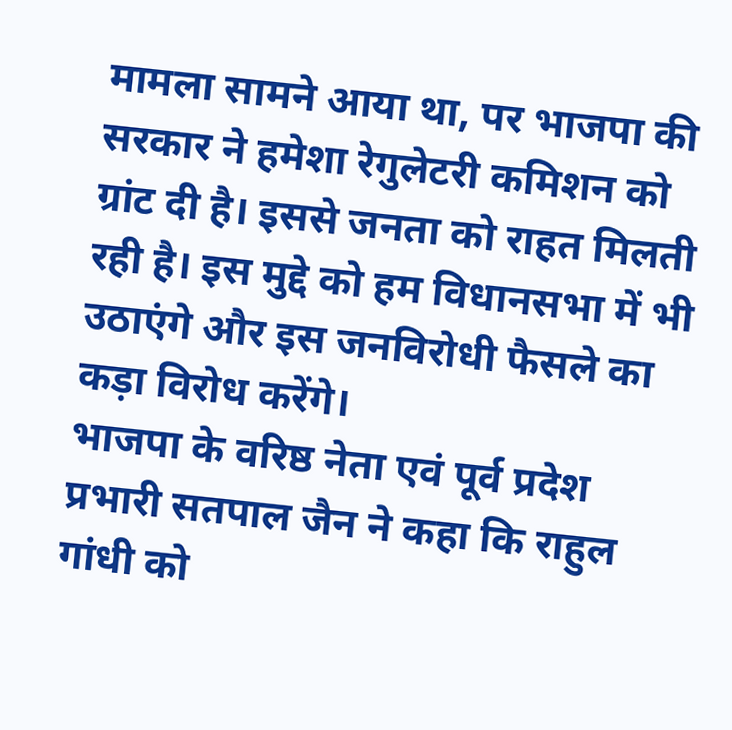मामला सामने आया था, पर भाजपा की सरकार ने हमेशा रेगुलेटरी कमिशन को ग्रांट दी है। इससे जनता को राहत मिलती रही है। इस मुद्दे को हम विधानसभा में भी उठाएंगे और इस जनविरोधी फैसले का कड़ा विरोध करेंगे।
भाजपा के वरिष्ठ नेता एवं पूर्व प्रदेश प्रभारी सतपाल जैन ने कहा कि राहुल गांधी को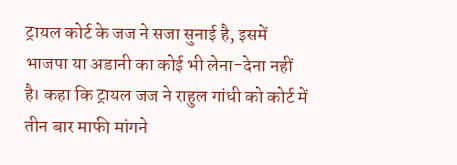ट्रायल कोर्ट के जज ने सजा सुनाई है, इसमें भाजपा या अडानी का कोई भी लेना-देना नहीं है। कहा कि ट्रायल जज ने राहुल गांधी को कोर्ट में तीन बार माफी मांगने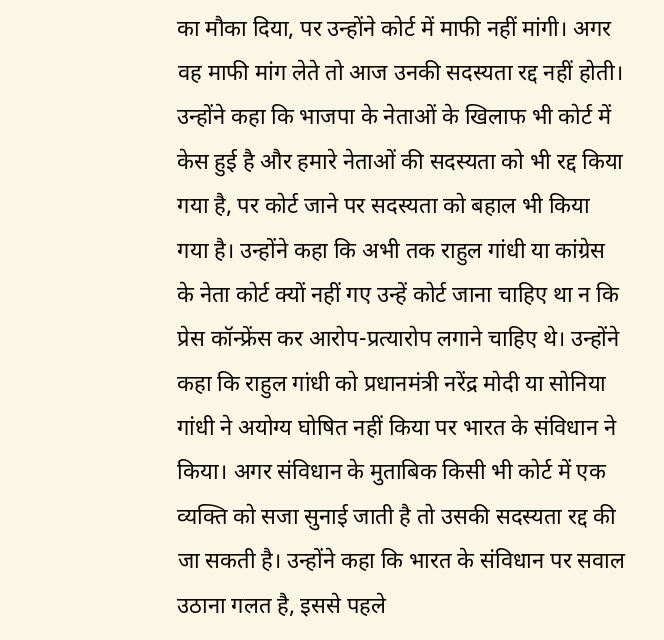का मौका दिया, पर उन्होंने कोर्ट में माफी नहीं मांगी। अगर वह माफी मांग लेते तो आज उनकी सदस्यता रद्द नहीं होती। उन्होंने कहा कि भाजपा के नेताओं के खिलाफ भी कोर्ट में केस हुई है और हमारे नेताओं की सदस्यता को भी रद्द किया गया है, पर कोर्ट जाने पर सदस्यता को बहाल भी किया गया है। उन्होंने कहा कि अभी तक राहुल गांधी या कांग्रेस के नेता कोर्ट क्यों नहीं गए उन्हें कोर्ट जाना चाहिए था न कि प्रेस कॉन्फ्रेंस कर आरोप-प्रत्यारोप लगाने चाहिए थे। उन्होंने कहा कि राहुल गांधी को प्रधानमंत्री नरेंद्र मोदी या सोनिया गांधी ने अयोग्य घोषित नहीं किया पर भारत के संविधान ने किया। अगर संविधान के मुताबिक किसी भी कोर्ट में एक व्यक्ति को सजा सुनाई जाती है तो उसकी सदस्यता रद्द की जा सकती है। उन्होंने कहा कि भारत के संविधान पर सवाल उठाना गलत है, इससे पहले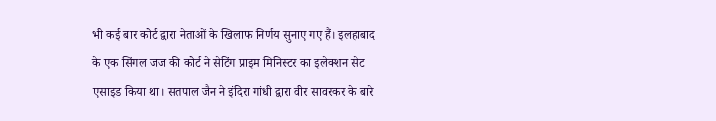भी कई बार कोर्ट द्वारा नेताओं के खिलाफ निर्णय सुनाए गए हैं। इलहाबाद के एक सिंगल जज की कोर्ट ने सेटिंग प्राइम मिनिस्टर का इलेक्शन सेट एसाइड किया था। सतपाल जैन ने इंदिरा गांधी द्वारा वीर सावरकर के बारे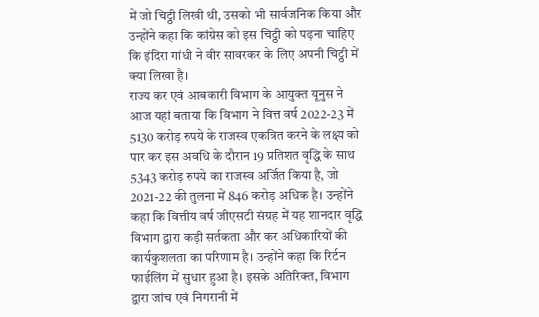में जो चिट्ठी लिखी थी, उसको भी सार्वजनिक किया और उन्होंने कहा कि कांग्रेस को इस चिट्ठी को पढ़ना चाहिए कि इंदिरा गांधी ने वीर सावरकर के लिए अपनी चिट्ठी में क्या लिखा है।
राज्य कर एवं आबकारी विभाग के आयुक्त यूनुस ने आज यहां बताया कि विभाग ने वित्त वर्ष 2022-23 में 5130 करोड़ रुपये के राजस्व एकत्रित करने के लक्ष्य को पार कर इस अवधि के दौरान 19 प्रतिशत वृद्धि के साथ 5343 करोड़ रुपये का राजस्व अर्जित किया है, जो 2021-22 की तुलना में 846 करोड़ अधिक है। उन्होंने कहा कि वित्तीय वर्ष जीएसटी संग्रह में यह शानदार वृद्धि विभाग द्वारा कड़ी सर्तकता और कर अधिकारियों की कार्यकुशलता का परिणाम है। उन्होंने कहा कि रिर्टन फाईलिंग में सुधार हुआ है। इसके अतिरिक्त, विभाग द्वारा जांच एवं निगरानी में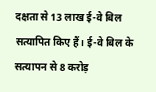दक्षता से 13 लाख ई-वे बिल सत्यापित किए हैं। ई-वे बिल के सत्यापन से 8 करोड़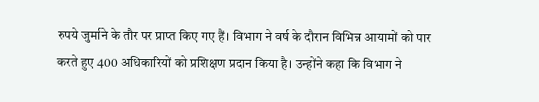रुपये जुर्माने के तौर पर प्राप्त किए गए हैं। विभाग ने वर्ष के दौरान विभिन्न आयामों को पार करते हुए 400 अधिकारियों को प्रशिक्षण प्रदान किया है। उन्होंने कहा कि विभाग ने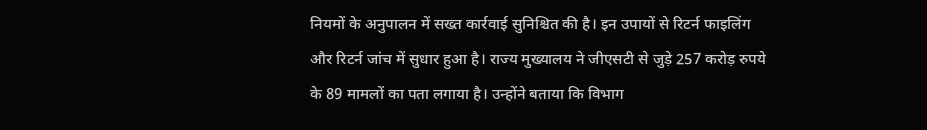नियमों के अनुपालन में सख्त कार्रवाई सुनिश्चित की है। इन उपायों से रिटर्न फाइलिंग और रिटर्न जांच में सुधार हुआ है। राज्य मुख्यालय ने जीएसटी से जुड़े 257 करोड़ रुपये के 89 मामलों का पता लगाया है। उन्होंने बताया कि विभाग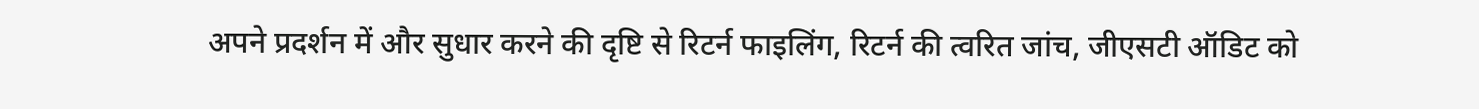अपने प्रदर्शन में और सुधार करने की दृष्टि से रिटर्न फाइलिंग, रिटर्न की त्वरित जांच, जीएसटी ऑडिट को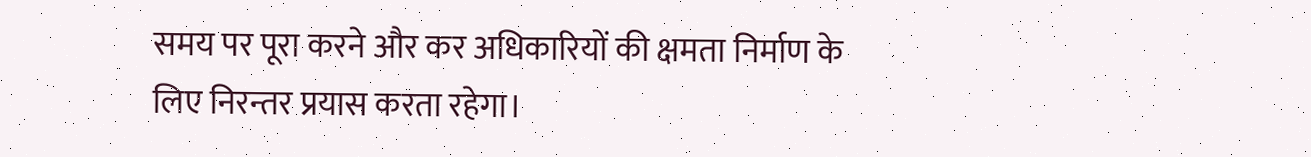समय पर पूरा करने और कर अधिकारियों की क्षमता निर्माण के लिए निरन्तर प्रयास करता रहेगा।